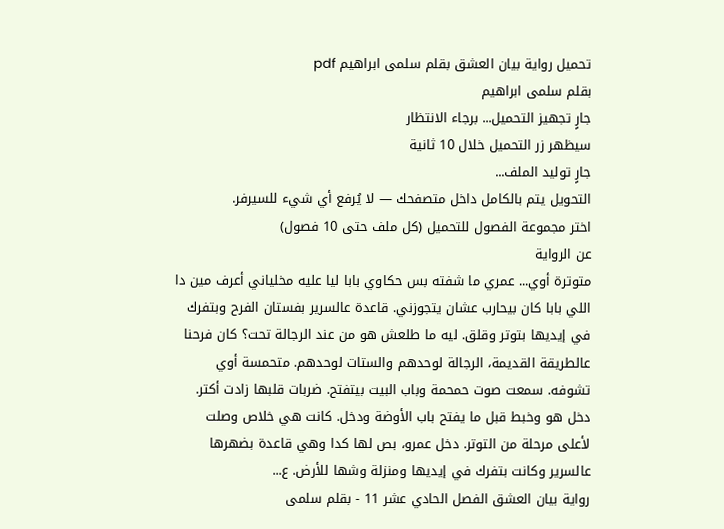تحميل رواية بيان العشق بقلم سلمى ابراهيم pdf
بقلم سلمى ابراهيم
جارٍ تجهيز التحميل... برجاء الانتظار
سيظهر زر التحميل خلال 10 ثانية
جارٍ توليد الملف...
التحويل يتم بالكامل داخل متصفحك — لا يُرفع أي شيء للسيرفر.
اختر مجموعة الفصول للتحميل (كل ملف حتى 10 فصول)
عن الرواية
متوترة أوي... عمري ما شفته بس حكاوي بابا ليا عليه مخلياني أعرف مين دا اللي بابا كان بيحارب عشان يتجوزني. قاعدة عالسرير بفستان الفرح وبتفرك في إيديها بتوتر وقلق. ليه ما طلعش هو من عند الرجالة تحت؟ كان فرحنا عالطريقة القديمة، الرجالة لوحدهم والستات لوحدهم. متحمسة أوي تشوفه. سمعت صوت حمحمة وباب البيت بيتفتح. ضربات قلبها زادت أكتر. دخل هو وخبط قبل ما يفتح باب الأوضة ودخل. كانت هي خلاص وصلت لأعلى مرحلة من التوتر. دخل عمرو، بص لها كدا وهي قاعدة بضهرها عالسرير وكانت بتفرك في إيديها ومنزلة وشها للأرض. ع...
رواية بيان العشق الفصل الحادي عشر 11 - بقلم سلمى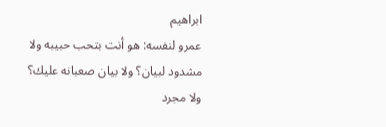ابراهيم
عمرو لنفسه: هو أنت بتحب حبيبه ولا مشدود لبيان؟ ولا بيان صعبانه عليك؟ ولا مجرد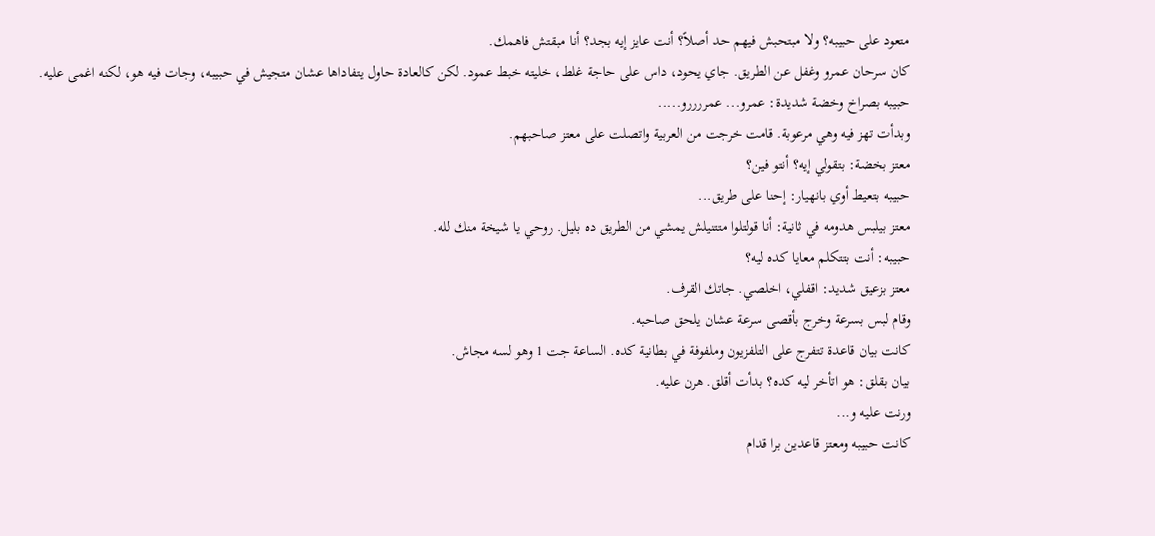متعود على حبيبه؟ ولا مبتحبش فيهم حد أصلاً؟ أنت عايز إيه بجد؟ أنا مبقتش فاهمك.
كان سرحان عمرو وغفل عن الطريق. جاي يحود، داس على حاجة غلط، خليته خبط عمود. لكن كالعادة حاول يتفاداها عشان متجيش في حبيبه، وجات فيه هو، لكنه اغمى عليه.
حبيبه بصراخ وخضة شديدة: عمرو... عمررررو.....
وبدأت تهز فيه وهي مرعوبة. قامت خرجت من العربية واتصلت على معتز صاحبهم.
معتز بخضة: بتقولي إيه؟ أنتو فين؟
حبيبه بتعيط أوي بانهيار: إحنا على طريق...
معتز بيلبس هدومه في ثانية: أنا قولتلوا متتنيلش يمشي من الطريق ده بليل. روحي يا شيخة منك لله.
حبيبه: أنت بتتكلم معايا كده ليه؟
معتز بزعيق شديد: اقفلي، اخلصي. جاتك القرف.
وقام لبس بسرعة وخرج بأقصى سرعة عشان يلحق صاحبه.
كانت بيان قاعدة تتفرج على التلفزيون وملفوفة في بطانية كده. الساعة جت 1 وهو لسه مجاش.
بيان بقلق: هو اتأخر ليه كده؟ بدأت أقلق. هرن عليه.
ورنت عليه و...
كانت حبيبه ومعتز قاعدين برا قدام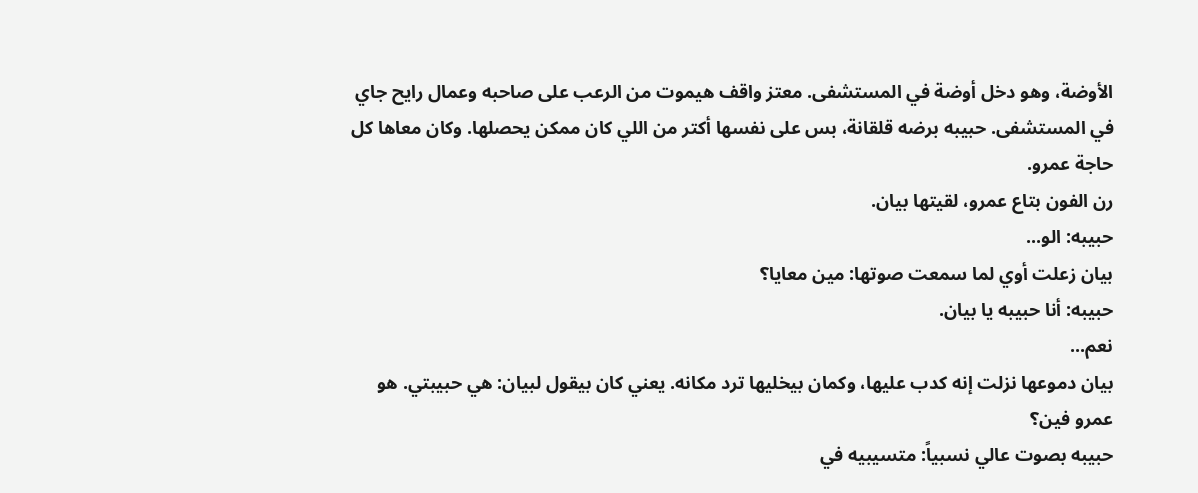الأوضة، وهو دخل أوضة في المستشفى. معتز واقف هيموت من الرعب على صاحبه وعمال رايح جاي في المستشفى. حبيبه برضه قلقانة، بس على نفسها أكتر من اللي كان ممكن يحصلها. وكان معاها كل حاجة عمرو.
رن الفون بتاع عمرو، لقيتها بيان.
حبيبه: الو...
بيان زعلت أوي لما سمعت صوتها: مين معايا؟
حبيبه: أنا حبيبه يا بيان.
نعم...
بيان دموعها نزلت إنه كدب عليها، وكمان بيخليها ترد مكانه. يعني كان بيقول لبيان: هي حبيبتي. هو عمرو فين؟
حبيبه بصوت عالي نسبياً: متسيبيه في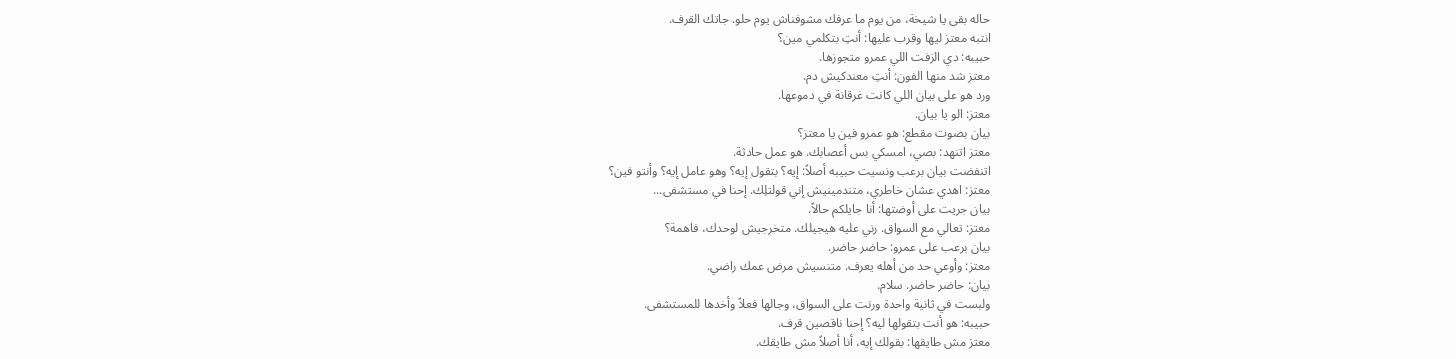حاله بقى يا شيخة، من يوم ما عرفك مشوفناش يوم حلو. جاتك القرف.
انتبه معتز ليها وقرب عليها: أنتِ بتكلمي مين؟
حبيبه: دي الزفت اللي عمرو متجوزها.
معتز شد منها الفون: أنتِ معندكيش دم.
ورد هو على بيان اللي كانت غرقانة في دموعها.
معتز: الو يا بيان.
بيان بصوت مقطع: هو عمرو فين يا معتز؟
معتز اتنهد: بصي، امسكي بس أعصابك. هو عمل حادثة.
اتنفضت بيان برعب ونسيت حبيبه أصلاً: إيه؟ بتقول إيه؟ وهو عامل إيه؟ وأنتو فين؟
معتز: اهدي عشان خاطري، متندمينيش إني قولتلِك. إحنا في مستشفى...
بيان جريت على أوضتها: أنا جايلكم حالاً.
معتز: تعالي مع السواق. رني عليه هيجيلك. متخرجيش لوحدك، فاهمة؟
بيان برعب على عمرو: حاضر حاضر.
معتز: وأوعي حد من أهله يعرف. متنسيش مرض عمك راضي.
بيان: حاضر حاضر. سلام.
ولبست في ثانية واحدة ورنت على السواق، وجالها فعلاً وأخدها للمستشفى.
حبيبه: هو أنت بتقولها ليه؟ إحنا ناقصين قرف.
معتز مش طايقها: بقولك إيه، أنا أصلاً مش طايقك.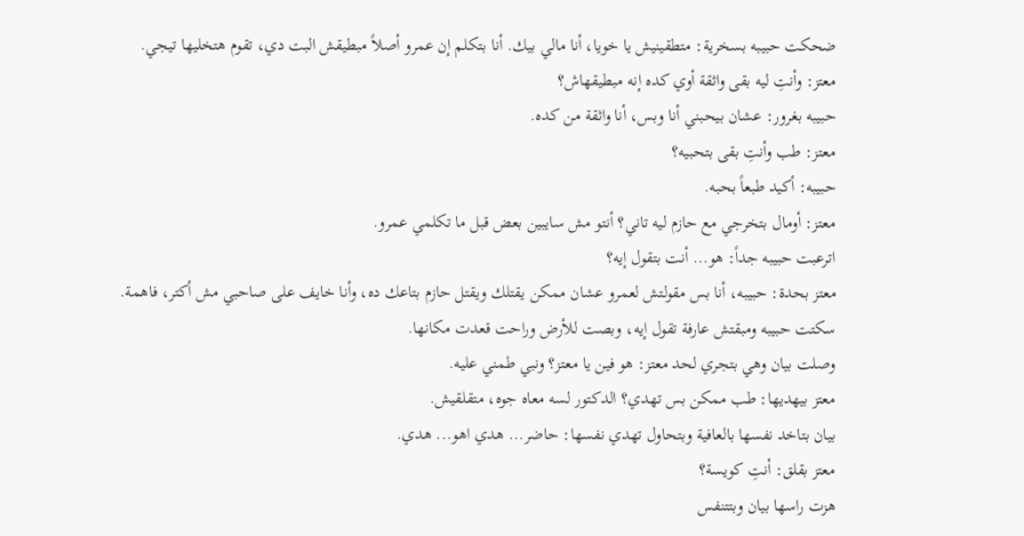ضحكت حبيبه بسخرية: متطقينيش يا خويا، أنا مالي بيك. أنا بتكلم إن عمرو أصلاً مبطيقش البت دي، تقوم هتخليها تيجي.
معتز: وأنتِ ليه بقى واثقة أوي كده إنه مبطيقهاش؟
حبيبه بغرور: عشان بيحبني أنا وبس، أنا واثقة من كده.
معتز: طب وأنتِ بقى بتحبيه؟
حبيبه: أكيد طبعاً بحبه.
معتز: أومال بتخرجي مع حازم ليه تاني؟ أنتو مش سايبين بعض قبل ما تكلمي عمرو.
اترعبت حبيبه جداً: هو... أنت بتقول إيه؟
معتز بحدة: حبيبه، أنا بس مقولتش لعمرو عشان ممكن يقتلك ويقتل حازم بتاعك ده، وأنا خايف على صاحبي مش أكتر، فاهمة.
سكتت حبيبه ومبقتش عارفة تقول إيه، وبصت للأرض وراحت قعدت مكانها.
وصلت بيان وهي بتجري لحد معتز: هو فين يا معتز؟ ونبي طمني عليه.
معتز بيهديها: طب ممكن بس تهدي؟ الدكتور لسه معاه جوه، متقلقيش.
بيان بتاخد نفسها بالعافية وبتحاول تهدي نفسها: حاضر... هدي اهو... هدي.
معتز بقلق: أنتِ كويسة؟
هزت راسها بيان وبتتنفس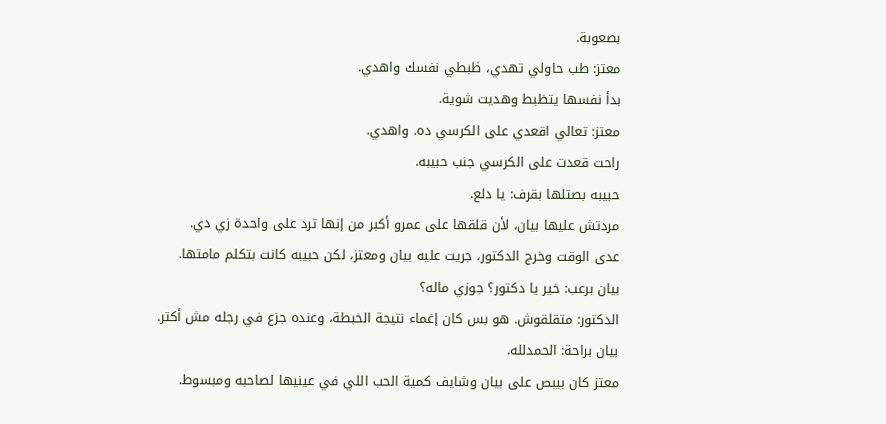بصعوبة.
معتز: طب حاولي تهدي، ظبطي نفسك واهدي.
بدأ نفسها يتظبط وهديت شوية.
معتز: تعالي اقعدي على الكرسي ده. واهدي.
راحت قعدت على الكرسي جنب حبيبه.
حبيبه بصتلها بقرف: يا دلع.
مردتش عليها بيان، لأن قلقها على عمرو أكبر من إنها ترد على واحدة زي دي.
عدى الوقت وخرج الدكتور، جريت عليه بيان ومعتز، لكن حبيبه كانت بتكلم مامتها.
بيان برعب: خير يا دكتور؟ جوزي ماله؟
الدكتور: متقلقوش. هو بس كان إغماء نتيجة الخبطة، وعنده جزع في رجله مش أكتر.
بيان براحة: الحمدلله.
معتز كان بيبص على بيان وشايف كمية الحب اللي في عينيها لصاحبه ومبسوط.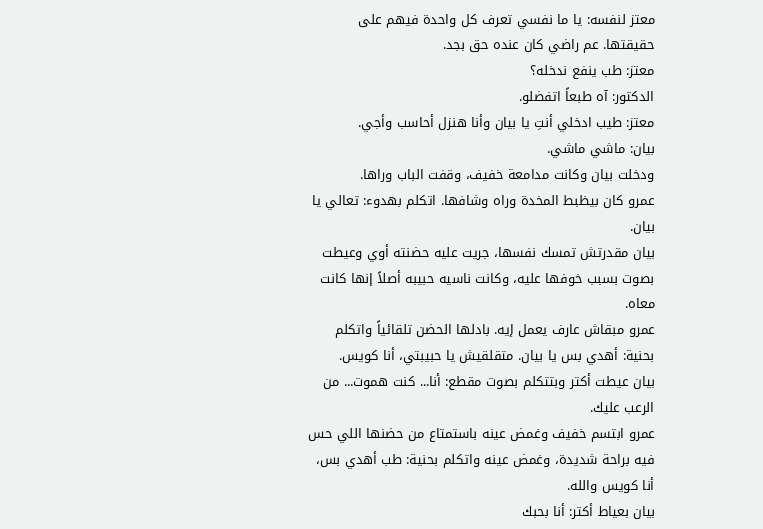معتز لنفسه: يا ما نفسي تعرف كل واحدة فيهم على حقيقتها. عم راضي كان عنده حق بجد.
معتز: طب ينفع ندخله؟
الدكتور: آه طبعاً اتفضلو.
معتز: طيب ادخلي أنتِ يا بيان وأنا هنزل أحاسب وأجي.
بيان: ماشي ماشي.
ودخلت بيان وكانت مدامعة خفيف، وقفت الباب وراها.
عمرو كان بيظبط المخدة وراه وشافها. اتكلم بهدوء: تعالي يا بيان.
بيان مقدرتش تمسك نفسها، جريت عليه حضنته أوي وعيطت بصوت بسبب خوفها عليه، وكانت ناسيه حبيبه أصلاً إنها كانت معاه.
عمرو مبقاش عارف يعمل إيه. بادلها الحضن تلقائياً واتكلم بحنية: أهدي بس يا بيان. متقلقيش يا حبيبتي، أنا كويس.
بيان عيطت أكتر وبتتكلم بصوت مقطع: أنا... كنت هموت... من الرعب عليك.
عمرو ابتسم خفيف وغمض عينه باستمتاع من حضنها اللي حس فيه براحة شديدة، وغمض عينه واتكلم بحنية: طب أهدي بس، أنا كويس والله.
بيان بعياط أكتر: أنا بحبك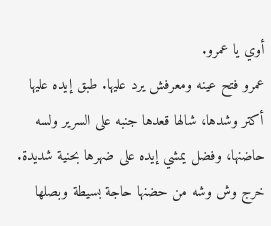أوي يا عمرو.
عمرو فتح عينه ومعرفش يرد عليها. طبق إيده عليها أكتر وشدها، شالها قعدها جنبه على السرير ولسه حاضنها، وفضل يمشي إيده على ضهرها بحنية شديدة.
خرج وش وشه من حضنها حاجة بسيطة وبصلها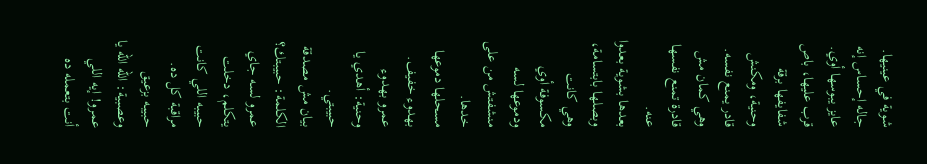شوية في عينيها. جاله إحساس إنه عايز يبوسها أوي. قرب عليها، باص شفايفها برقة وحنية، ومكنش قادر يمنع نفسه. وهي كمان مش قادرة تمنع نفسها عنه.
بعدها بشوية بعدوا وبصلها بابتسامة، وهي كانت مكسوفة أوي ودموعها لسه منشفتش من على خدها.
مسحلها دموعها بهدوء خفيف.
عمرو بهدوء وحنية: أهدي يا حبيبتي.
بيان مش مصدقة الكلمة: حبيبتك؟
عمرو لسه جاي يتكلم، دخلت حبيبه اللي كانت مراقبة كل ده.
حبيبه بزعيق وعصبية: الله الله يا عمرو! إيه اللي أنت بتعمله ده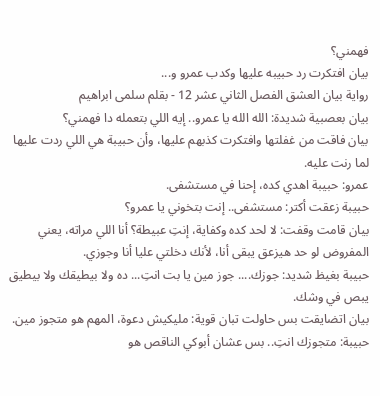فهمني؟
بيان افتكرت رد حبيبه عليها وكدب عمرو و...
رواية بيان العشق الفصل الثاني عشر 12 - بقلم سلمى ابراهيم
بيان بعصبية شديدة: الله الله يا عمرو.. إيه اللي بتعمله دا فهمني؟
بيان فاقت من غفلتها وافتكرت كذبهم عليها، وأن حبيبة هي اللي ردت عليها لما رنت عليه.
عمرو: حبيبة اهدي كده، إحنا في مستشفى.
حبيبة زعقت أكتر: مستشفى.. إنت بتخوني يا عمرو؟
بيان قامت وقفت: لا لحد كده وكفاية، إنتِ عبيطة؟ أنا اللي مراته، يعني المفروض لو حد هيزعق يبقى أنا، لأنك دخلتي عليا أنا وجوزي.
حبيبة بغيظ شديد: جوزك.... جوز مين يا بت انتِ... ده ولا بيطيقك ولا بيطيق يبص في وشك.
بيان اتضايقت بس حاولت تبان قوية: مليكيش دعوة، المهم هو متجوز مين.
حبيبة: متجوزك انتِ.. بس عشان أبوكي الناقص هو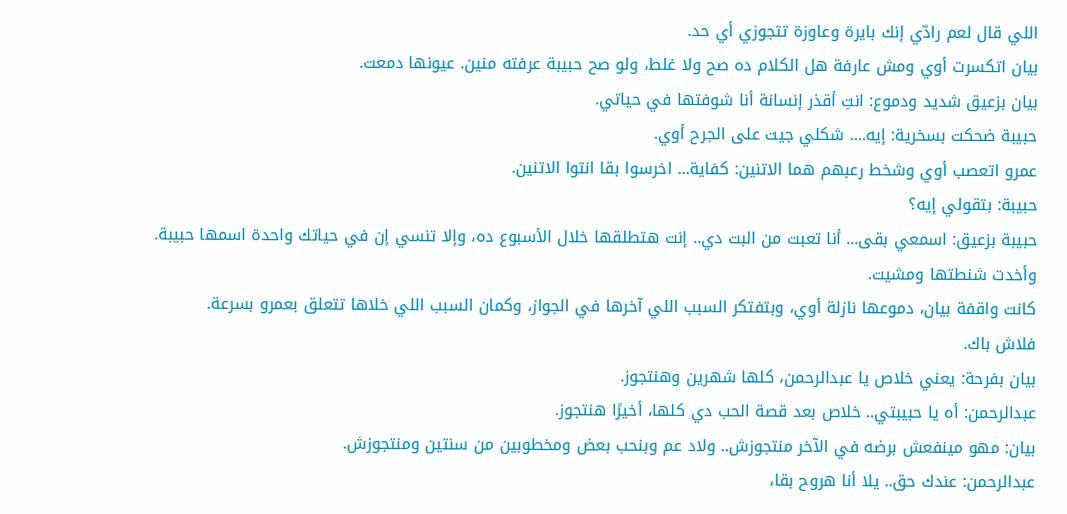اللي قال لعم رادّي إنك بايرة وعاوزة تتجوزي أي حد.
بيان اتكسرت أوي ومش عارفة هل الكلام ده صح ولا غلط، ولو صح حبيبة عرفته منين. عيونها دمعت.
بيان بزعيق شديد ودموع: انتِ أقذر إنسانة أنا شوفتها في حياتي.
حبيبة ضحكت بسخرية: إيه.... شكلي جيت على الجرح أوي.
عمرو اتعصب أوي وشخط رعبهم هما الاتنين: كفاية... اخرسوا بقا انتوا الاتنين.
حبيبة: بتقولي إيه؟
حبيبة بزعيق: اسمعي بقى... أنا تعبت من البت دي.. إنت هتطلقها خلال الأسبوع ده، وإلا تنسي إن في حياتك واحدة اسمها حبيبة.
وأخدت شنطتها ومشيت.
كانت واقفة بيان، دموعها نازلة أوي، وبتفتكر السبب اللي آخرها في الجواز، وكمان السبب اللي خلاها تتعلق بعمرو بسرعة.
فلاش باك.
بيان بفرحة: يعني خلاص يا عبدالرحمن، كلها شهرين وهنتجوز.
عبدالرحمن: أه يا حبيبتي.. خلاص بعد قصة الحب دي كلها، أخيرًا هنتجوز.
بيان: مهو مينفعش برضه في الآخر منتجوزش.. ولاد عم وبنحب بعض ومخطوبين من سنتين ومنتجوزش.
عبدالرحمن: عندك حق.. يلا أنا هروح بقا،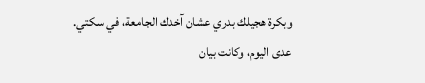وبكرة هجيلك بدري عشان آخدك الجامعة، في سكتي.
عدى اليوم، وكانت بيان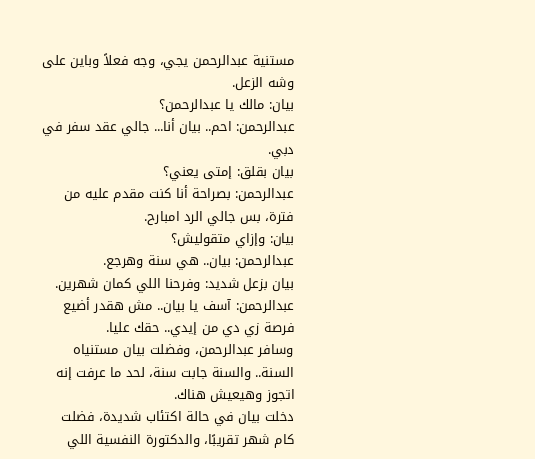مستنية عبدالرحمن يجي، وجه فعلاً وباين على وشه الزعل.
بيان: مالك يا عبدالرحمن؟
عبدالرحمن: احم.. بيان أنا... جالي عقد سفر في دبي.
بيان بقلق: إمتى يعني؟
عبدالرحمن: بصراحة أنا كنت مقدم عليه من فترة، بس جالي الرد امبارح.
بيان: وإزاي متقوليش؟
عبدالرحمن: بيان.. هي سنة وهرجع.
بيان بزعل شديد: وفرحنا اللي كمان شهرين.
عبدالرحمن: آسف يا بيان.. مش هقدر أضيع فرصة زي دي من إيدي.. حقك عليا.
وسافر عبدالرحمن، وفضلت بيان مستنياه السنة.. والسنة جابت سنة، لحد ما عرفت إنه اتجوز وهيعيش هناك.
دخلت بيان في حالة اكتئاب شديدة، فضلت كام شهر تقريبًا، والدكتورة النفسية اللي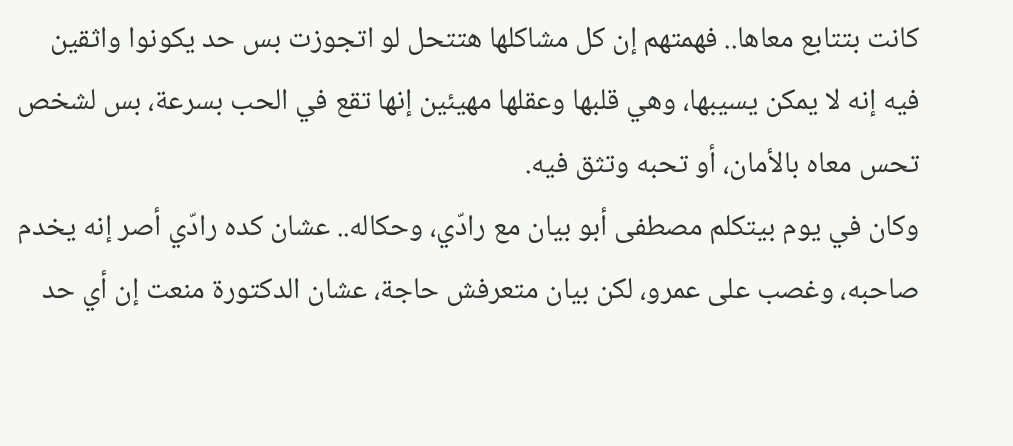كانت بتتابع معاها.. فهمتهم إن كل مشاكلها هتتحل لو اتجوزت بس حد يكونوا واثقين فيه إنه لا يمكن يسيبها، وهي قلبها وعقلها مهيئين إنها تقع في الحب بسرعة، بس لشخص تحس معاه بالأمان، أو تحبه وتثق فيه.
وكان في يوم بيتكلم مصطفى أبو بيان مع رادّي، وحكاله.. عشان كده رادّي أصر إنه يخدم صاحبه، وغصب على عمرو، لكن بيان متعرفش حاجة، عشان الدكتورة منعت إن أي حد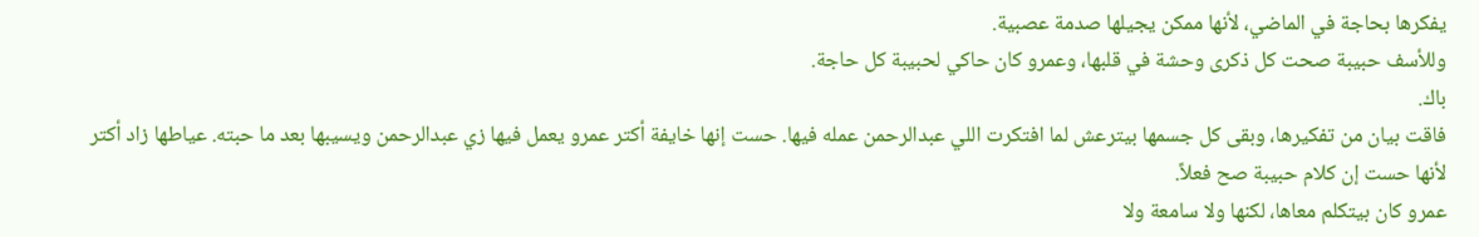يفكرها بحاجة في الماضي، لأنها ممكن يجيلها صدمة عصبية.
وللأسف حبيبة صحت كل ذكرى وحشة في قلبها، وعمرو كان حاكي لحبيبة كل حاجة.
باك.
فاقت بيان من تفكيرها، وبقى كل جسمها بيترعش لما افتكرت اللي عبدالرحمن عمله فيها. حست إنها خايفة أكتر عمرو يعمل فيها زي عبدالرحمن ويسيبها بعد ما حبته. عياطها زاد أكتر لأنها حست إن كلام حبيبة صح فعلاً.
عمرو كان بيتكلم معاها، لكنها ولا سامعة ولا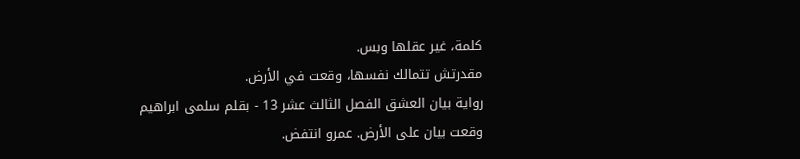كلمة، غير عقلها وبس.
مقدرتش تتمالك نفسها، وقعت في الأرض.
رواية بيان العشق الفصل الثالث عشر 13 - بقلم سلمى ابراهيم
وقعت بيان على الأرض. عمرو انتفض.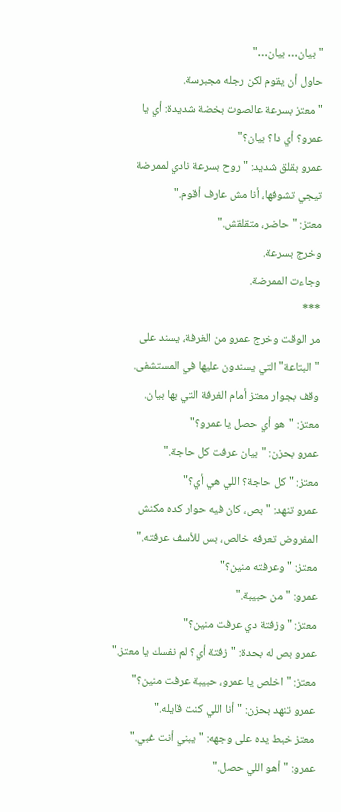"بيان… بيان…"
حاول أن يقوم لكن رجله مجبرسة.
"معتز بسرعة عالصوت بخضة شديدة: أي يا عمرو؟ أي دا؟ بيان؟"
عمرو بقلق شديد: "روح بسرعة نادي لممرضة تيجي تشوفها، أنا مش عارف أقوم."
معتز: "حاضر، متقلقش."
وخرج بسرعة.
وجاءت الممرضة.
***
مر الوقت وخرج عمرو من الغرفة، يسند على "البتاعة" التي يسندون عليها في المستشفى. وقف بجوار معتز أمام الغرفة التي بها بيان.
معتز: "هو أي حصل يا عمرو؟"
عمرو بحزن: "بيان عرفت كل حاجة."
معتز: "كل حاجة؟ اللي هي أي؟"
عمرو تنهد: "بص، كان فيه حوار كده مكنش المفروض تعرفه خالص، بس للأسف عرفته."
معتز: "وعرفته منين؟"
عمرو: "من حبيبة."
معتز: "وزفتة دي عرفت منين؟"
عمرو بص له بحدة: "زفتة أي؟ لم نفسك يا معتز."
معتز: "اخلص يا عمرو، حبيبة عرفت منين؟"
عمرو تنهد بحزن: "أنا اللي كنت قايله."
معتز خبط يده على وجهه: "يبني أنت غبي."
عمرو: "أهو اللي حصل."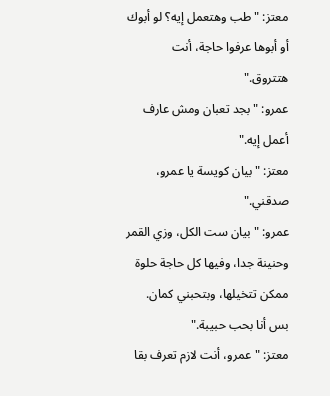معتز: "طب وهتعمل إيه؟ لو أبوك أو أبوها عرفوا حاجة، أنت هتتروق."
عمرو: "بجد تعبان ومش عارف أعمل إيه."
معتز: "بيان كويسة يا عمرو، صدقني."
عمرو: "بيان ست الكل، وزي القمر وحنينة جدا، وفيها كل حاجة حلوة ممكن تتخيلها، وبتحبني كمان. بس أنا بحب حبيبة."
معتز: "عمرو، أنت لازم تعرف بقا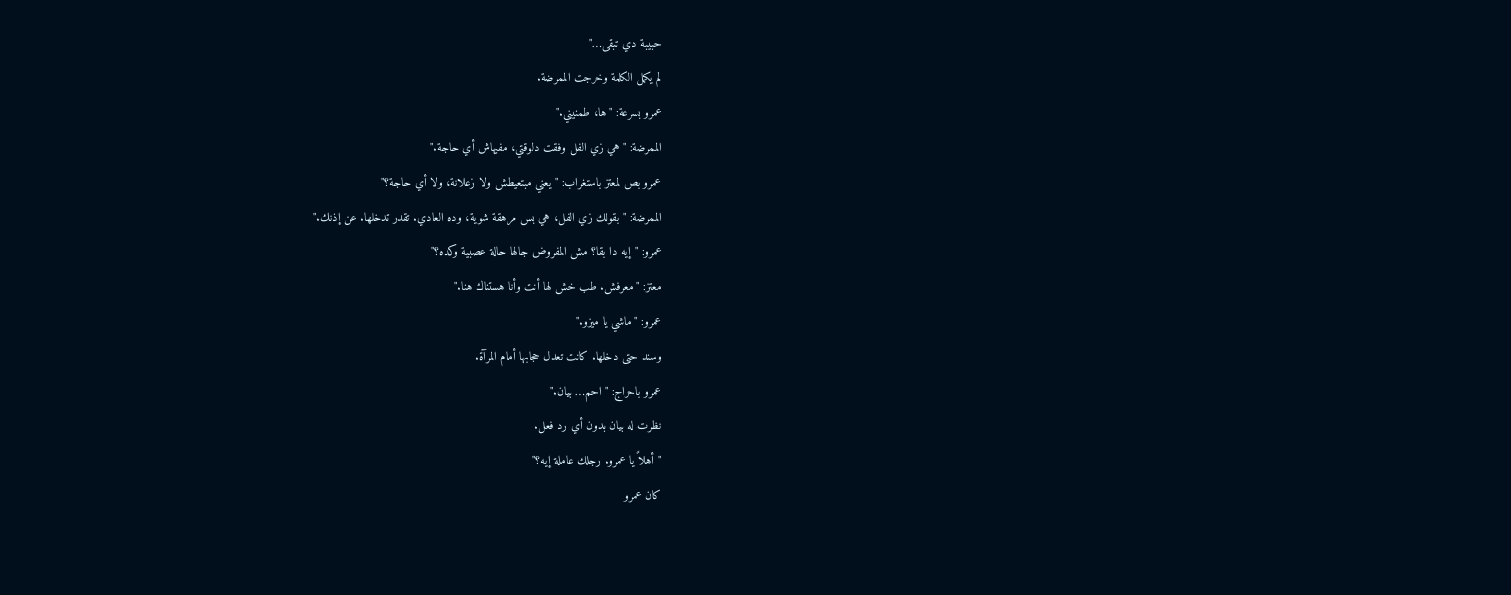حبيبة دي تبقى…"
لم يكمل الكلمة وخرجت الممرضة.
عمرو بسرعة: "ها، طمنيني."
الممرضة: "هي زي الفل وفقت دلوقتي، مفيهاش أي حاجة."
عمرو بص لمعتز باستغراب: "يعني مبتعيطش ولا زعلانة، ولا أي حاجة؟"
الممرضة: "بقولك زي الفل، هي بس مرهقة شوية، وده العادي. تقدر تدخلها. عن إذنك."
عمرو: "إيه دا بقا؟ مش المفروض جالها حالة عصبية وكده؟"
معتز: "معرفش. طب خش لها أنت وأنا هستناك هنا."
عمرو: "ماشي يا ميزو."
وسند حتى دخلها. كانت تعدل حجابها أمام المرآة.
عمرو باحراج: "احم… بيان."
نظرت له بيان بدون أي رد فعل.
"أهلاً يا عمرو. رجلك عاملة إيه؟"
كان عمرو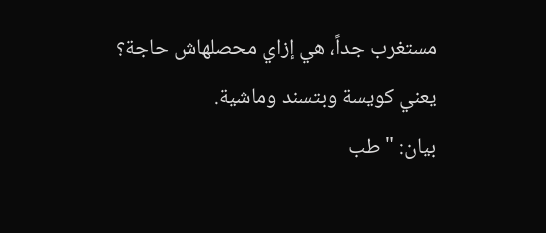مستغرب جداً، هي إزاي محصلهاش حاجة؟ يعني كويسة وبتسند وماشية.
بيان: "طب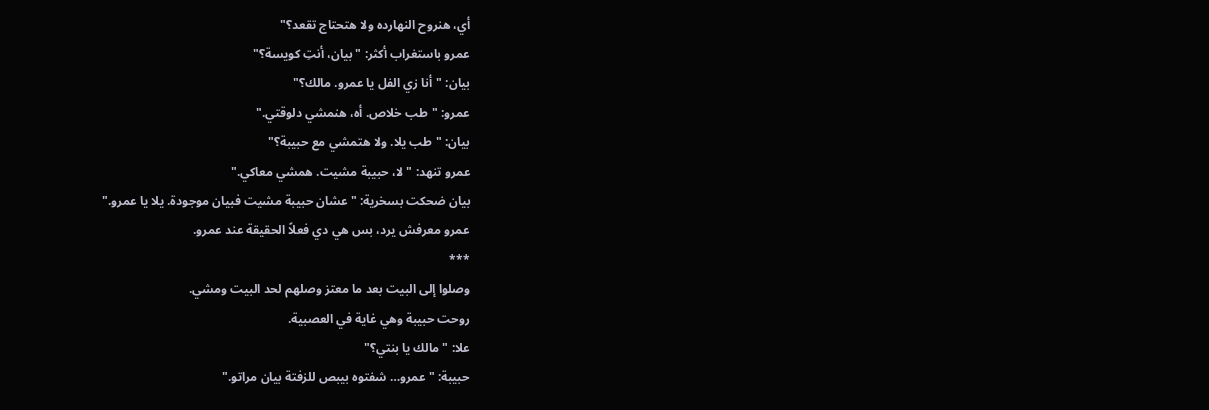أي، هنروح النهارده ولا هتحتاج تقعد؟"
عمرو باستغراب أكثر: "بيان، أنتِ كويسة؟"
بيان: "أنا زي الفل يا عمرو. مالك؟"
عمرو: "طب خلاص. أه، هنمشي دلوقتي."
بيان: "طب يلا. ولا هتمشي مع حبيبة؟"
عمرو تنهد: "لا، حبيبة مشيت. همشي معاكي."
بيان ضحكت بسخرية: "عشان حبيبة مشيت فبيان موجودة. يلا يا عمرو."
عمرو معرفش يرد، بس هي دي فعلاً الحقيقة عند عمرو.
***
وصلوا إلى البيت بعد ما معتز وصلهم لحد البيت ومشي.
روحت حبيبة وهي غاية في العصبية.
علا: "مالك يا بنتي؟"
حبيبة: "عمرو… شفتوه بيبص للزفتة بيان مراتو."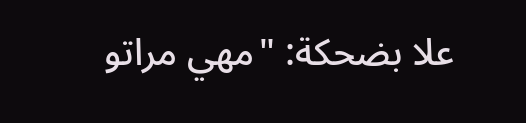علا بضحكة: "مهي مراتو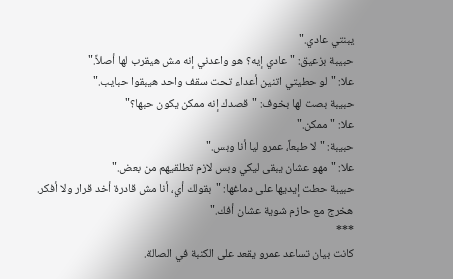يبنتي عادي."
حبيبة بزعيق: "عادي إيه؟ هو واعدني إنه مش هيقرب لها أصلاً."
علا: "لو حطيتي اتنين أعداء تحت سقف واحد هيبقوا حبايب."
حبيبة بصت لها بخوف: "قصدك إنه ممكن يكون حبها؟"
علا: "ممكن."
حبيبة: "لا طبعاً، عمرو ليا أنا وبس."
علا: "مهو عشان يبقى ليكي وبس لازم تطلقيهم من بعض."
حبيبة حطت إيديها على دماغها: "بقولك أي، أنا مش قادرة أخد قرار ولا أفكر. هخرج مع حازم شوية عشان أفك."
***
كانت بيان تساعد عمرو يقعد على الكنبة في الصالة.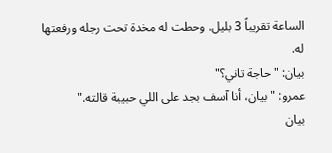الساعة تقريباً 3 بليل. وحطت له مخدة تحت رجله ورفعتها له.
بيان: "حاجة تاني؟"
عمرو: "بيان، أنا آسف بجد على اللي حبيبة قالته."
بيان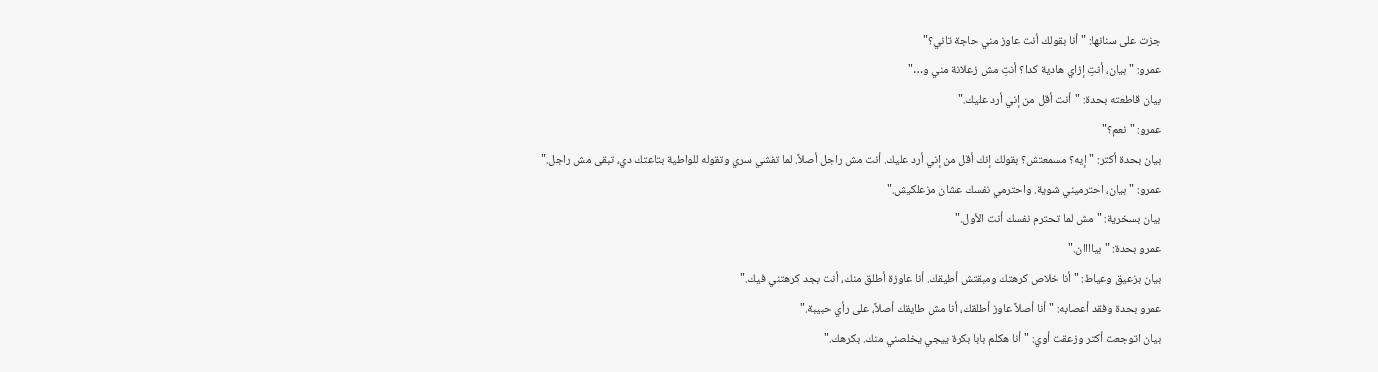جزت على سنانها: "أنا بقولك أنت عاوز مني حاجة تاني؟"
عمرو: "بيان، أنتِ إزاي هادية كدا؟ أنتِ مش زعلانة مني و…"
بيان قاطعته بحدة: "أنت أقل من إني أرد عليك."
عمرو: "نعم؟"
بيان بحدة أكتر: "إيه؟ مسمعتش؟ بقولك إنك أقل من إني أرد عليك. أنت مش راجل أصلاً. لما تفشي سري وتقوله للواطية بتاعتك دي، تبقى مش راجل."
عمرو: "بيان، احترميني شوية. واحترمي نفسك عشان مزعلكيش."
بيان بسخرية: "مش لما تحترم نفسك أنت الأول."
عمرو بحدة: "بياااان."
بيان بزعيق وعياط: "أنا خلاص كرهتك ومبقتش أطيقك. أنا عاوزة أطلق منك، أنت بجد كرهتني فيك."
عمرو بحدة وفقد أعصابه: "أنا أصلاً عاوز أطلقك، أنا مش طايقك أصلاً، على رأي حبيبة."
بيان اتوجعت أكتر وزعقت أوي: "أنا هكلم بابا بكرة ييجي يخلصني منك. بكرهك."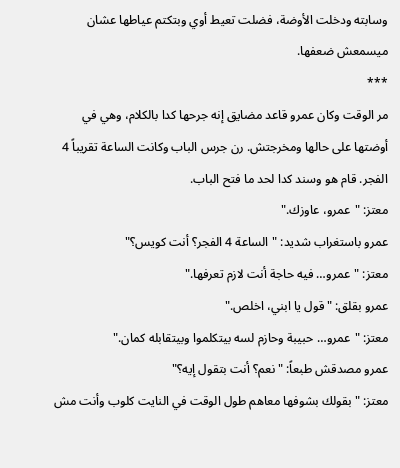وسابته ودخلت الأوضة، فضلت تعيط أوي وبتكتم عياطها عشان ميسمعش ضعفها.
***
مر الوقت وكان عمرو قاعد مضايق إنه جرحها كدا بالكلام، وهي في أوضتها على حالها ومخرجتش. رن جرس الباب وكانت الساعة تقريباً 4 الفجر. قام هو وسند كدا لحد ما فتح الباب.
معتز: "عمرو، عاوزك."
عمرو باستغراب شديد: "الساعة 4 الفجر؟ أنت كويس؟"
معتز: "عمرو… فيه حاجة أنت لازم تعرفها."
عمرو بقلق: "قول يا ابني، اخلص."
معتز: "عمرو… حبيبة وحازم لسه بيتكلموا وبيتقابله كمان."
عمرو مصدقش طبعاً: "نعم؟ أنت بتقول إيه؟"
معتز: "بقولك بشوفها معاهم طول الوقت في النايت كلوب وأنت مش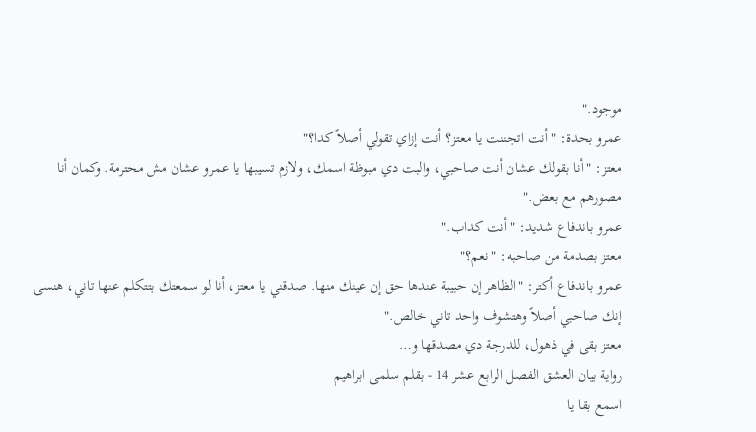موجود."
عمرو بحدة: "أنت اتجننت يا معتز؟ أنت إزاي تقولي أصلاً كدا؟"
معتز: "أنا بقولك عشان أنت صاحبي، والبت دي مبوظة اسمك، ولازم تسيبها يا عمرو عشان مش محترمة. وكمان أنا مصورهم مع بعض."
عمرو باندفاع شديد: "أنت كداب."
معتز بصدمة من صاحبه: "نعم؟"
عمرو باندفاع أكتر: "الظاهر إن حبيبة عندها حق إن عينك منها. صدقني يا معتز، أنا لو سمعتك بتتكلم عنها تاني، هنسى إنك صاحبي أصلاً وهتشوف واحد تاني خالص."
معتز بقى في ذهول، للدرجة دي مصدقها و…
رواية بيان العشق الفصل الرابع عشر 14 - بقلم سلمى ابراهيم
اسمع بقا يا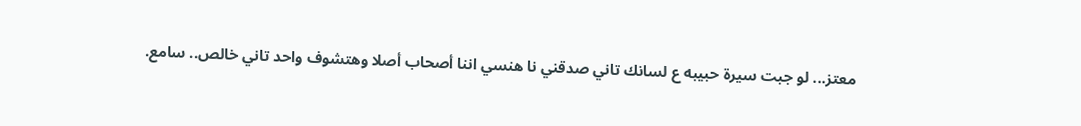معتز... لو جبت سيرة حبيبه ع لسانك تاني صدقني نا هنسي اننا أصحاب أصلا وهتشوف واحد تاني خالص.. سامع.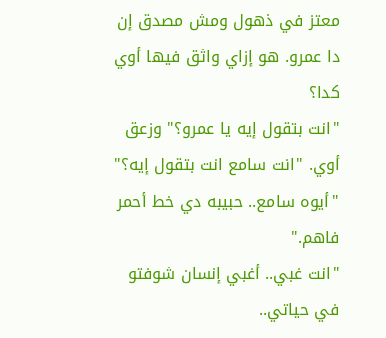معتز في ذهول ومش مصدق إن دا عمرو. هو إزاي واثق فيها أوي كدا؟
"انت بتقول إيه يا عمرو؟" وزعق أوي. "انت سامع انت بتقول إيه؟"
"أيوه سامع.. حبيبه دي خط أحمر فاهم."
"انت غبي.. أغبي إنسان شوفتو في حياتي..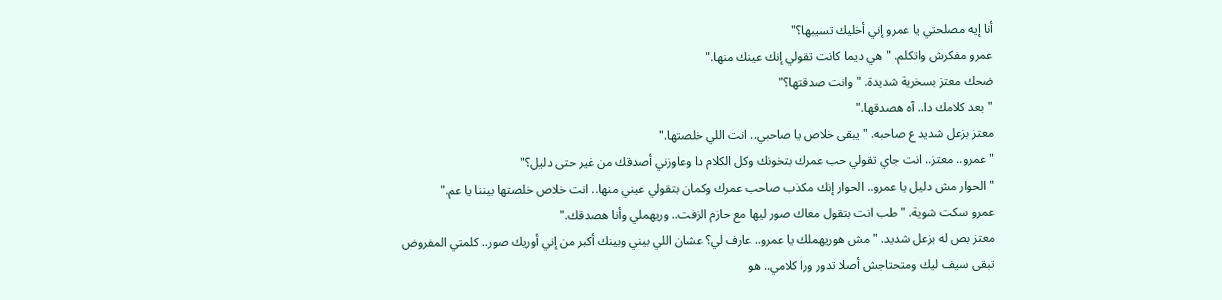أنا إيه مصلحتي يا عمرو إني أخليك تسيبها؟"
عمرو مفكرش واتكلم. "هي ديما كانت تقولي إنك عينك منها."
ضحك معتز بسخرية شديدة. "وانت صدقتها؟"
"بعد كلامك دا.. آه هصدقها."
معتز بزعل شديد ع صاحبه. "يبقى خلاص يا صاحبي.. انت اللي خلصتها."
"عمرو.. معتز.. انت جاي تقولي حب عمرك بتخونك وكل الكلام دا وعاوزني أصدقك من غير حتى دليل؟"
"الحوار مش دليل يا عمرو.. الحوار إنك مكذب صاحب عمرك وكمان بتقولي عيني منها.. انت خلاص خلصتها بيننا يا عم."
عمرو سكت شوية. "طب انت بتقول معاك صور ليها مع حازم الزفت.. وريهملي وأنا هصدقك."
معتز بص له بزعل شديد. "مش هوريهملك يا عمرو.. عارف لي؟ عشان اللي بيني وبينك أكبر من إني أوريك صور.. كلمتي المفروض تبقى سيف ليك ومتحتاجش أصلا تدور ورا كلامي.. هو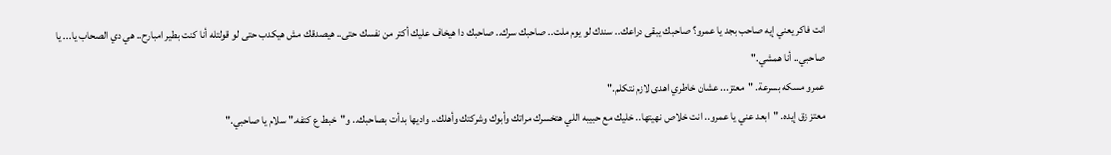انت فاكر يعني إيه صاحب بجد يا عمرو؟ صاحبك يبقى دراعك.. سندك لو يوم ملت.. صاحبك سرك.. صاحبك دا هيخاف عليك أكتر من نفسك حتى.. هيصدقك مش هيكدب حتى لو قولتله أنا كنت بطير امبارح.. هي دي الصحاب يا... يا صاحبي.. أنا همشي."
عمرو مسكه بسرعة. "معتز... عشان خاطري اهدى لازم نتكلم."
معتز زق إيده. "ابعد عني يا عمرو.. انت خلاص نهيتها.. خليك مع حبيبه اللي هتخسرك مراتك وأبوك وشركتك وأهلك.. واديها بدأت بصاحبك.. و"خبط ع كتفه." سلام يا صاحبي."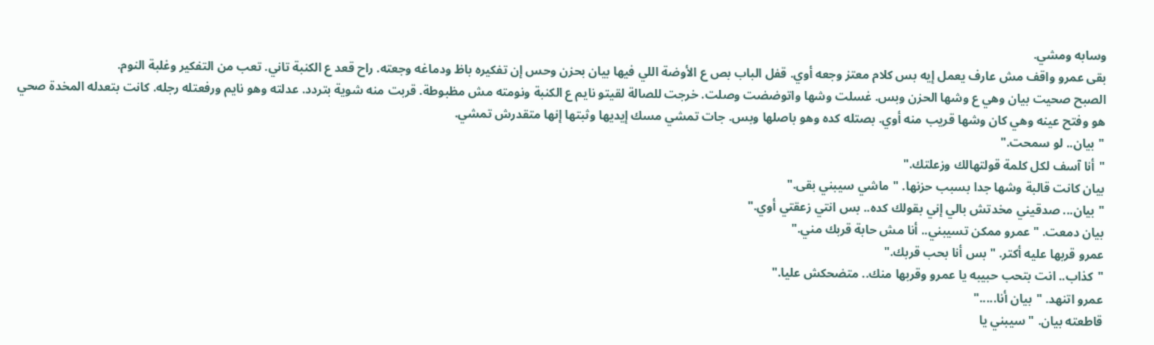وسابه ومشي.
بقى عمرو واقف مش عارف يعمل إيه بس كلام معتز وجعه أوي. قفل الباب بص ع الأوضة اللي فيها بيان بحزن وحس إن تفكيره باظ ودماغه وجعته. راح قعد ع الكنبة تاني. تعب من التفكير وغلبة النوم.
الصبح صحيت بيان وهي ع وشها الحزن وبس. غسلت وشها واتوضضت وصلت. خرجت للصالة لقيتو نايم ع الكنبة ونومته مش مظبوطة. قربت منه شوية بتردد. عدلته وهو نايم ورفعتله رجله. كانت بتعدله المخدة صحي هو وفتح عينه وهي كان وشها قريب منه أوي. بصتله كده وهو باصلها وبس. جات تمشي مسك إيديها وثبتها إنها متقدرش تمشي.
"بيان.. لو سمحت."
"أنا آسف لكل كلمة قولتهالك وزعلتك."
بيان كانت قالبة وشها جدا بسبب حزنها. "ماشي سيبني بقى."
"بيان... صدقيني مخدتش بالي إني بقولك كده.. بس انتي زعقتي أوي."
بيان دمعت. "عمرو ممكن تسيبني.. أنا مش حابة قربك مني."
عمرو قربها عليه أكتر. "بس أنا بحب قربك."
"كذاب.. انت بتحب حبيبه يا عمرو وقربها منك.. متضحكش عليا."
عمرو اتنهد. "بيان أنا....."
قاطعته بيان. "سيبني يا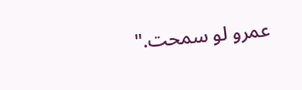عمرو لو سمحت."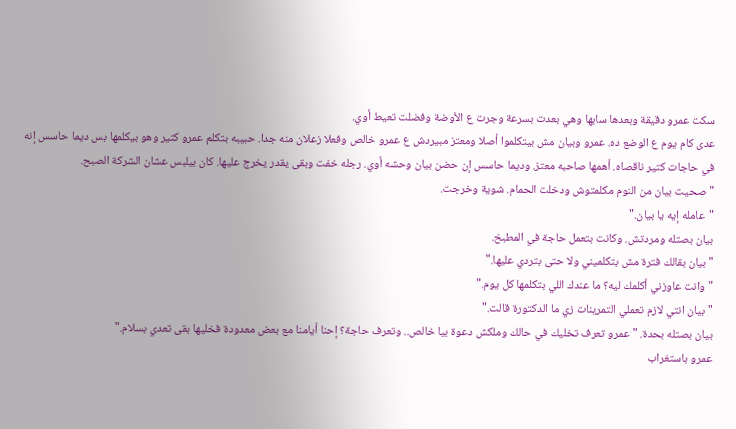سكت عمرو دقيقة وبعدها سابها وهي بعدت بسرعة وجرت ع الأوضة وفضلت تعيط أوي.
عدى كام يوم ع الوضع ده. عمرو وبيان مش بيتكلموا أصلا ومعتز مبيردش ع عمرو خالص وفعلا زعلان منه جدا. حبيبه بتكلم عمرو كتير وهو بيكلمها بس ديما حاسس إنه في حاجات كتير ناقصاه. أهمها صاحبه معتز. وديما حاسس إن حضن بيان وحشه أوي. رجله خفت وبقى يقدر يخرج عليها. كان بيلبس عشان الشركة الصبح.
"صحيت بيان من النوم مكلمتوش ودخلت الحمام. شوية وخرجت.
"عامله إيه يا بيان."
بيان بصتله ومردتش. وكانت بتعمل حاجة في المطبخ.
"بيان بقالك فترة مش بتكلميني ولا حتى بتردي عليها."
"وانت عاوزني أكلمك ليه؟ ما عندك اللي بتكلمها كل يوم."
"بيان انتي لازم تعملي التمرينات زي ما الدكتورة قالت."
بيان بصتله بحدة. "عمرو تعرف تخليك في حالك وملكش دعوة بيا خالص.. وتعرف حاجة؟ إحنا أيامنا مع بعض معدودة فخليها بقى تعدي بسلام."
عمرو باستغراب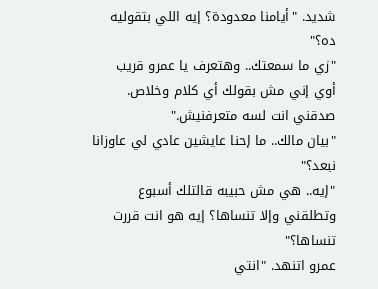شديد. "أيامنا معدودة؟ إيه اللي بتقوليه ده؟"
"زي ما سمعتك.. وهتعرف يا عمرو قريب أوي إني مش بقولك أي كلام وخلاص. صدقني انت لسه متعرفنيش."
"بيان مالك.. ما إحنا عايشين عادي لي عاوزانا نبعد؟"
"إيه.. هي مش حبيبه قالتلك أسبوع وتطلقني وإلا تنساها؟ إيه هو انت قررت تنساها؟"
عمرو اتنهد. "انتي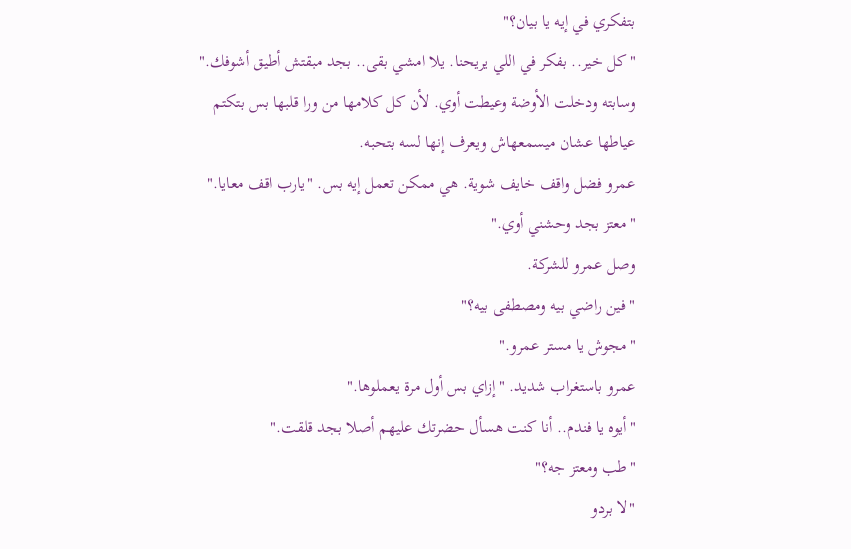بتفكري في إيه يا بيان؟"
"كل خير.. بفكر في اللي يريحنا. يلا امشي بقى.. بجد مبقتش أطيق أشوفك."
وسابته ودخلت الأوضة وعيطت أوي. لأن كل كلامها من ورا قلبها بس بتكتم عياطها عشان ميسمعهاش ويعرف إنها لسه بتحبه.
عمرو فضل واقف خايف شوية. هي ممكن تعمل إيه بس. "يارب اقف معايا."
"معتز بجد وحشني أوي."
وصل عمرو للشركة.
"فين راضي بيه ومصطفى بيه؟"
"مجوش يا مستر عمرو."
عمرو باستغراب شديد. "إزاي بس أول مرة يعملوها."
"أيوه يا فندم.. أنا كنت هسأل حضرتك عليهم أصلا بجد قلقت."
"طب ومعتز جه؟"
"لا بردو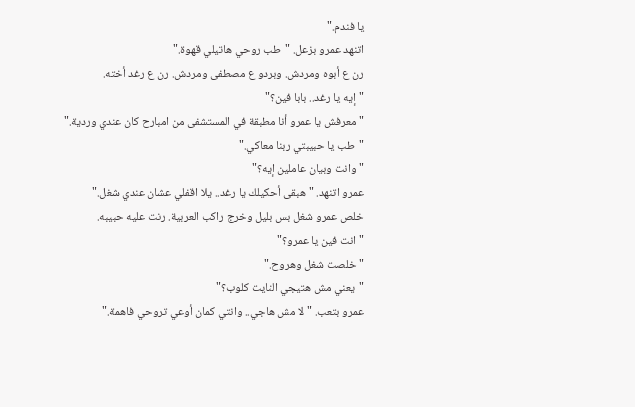يا فندم."
اتنهد عمرو بزعل. "طب روحي هاتيلي قهوة."
رن ع أبوه ومردش. وبردو ع مصطفى ومردش. رن ع رغد أخته.
"إيه يا رغد.. بابا فين؟"
"معرفش يا عمرو أنا مطبقة في المستشفى من امبارح كان عندي وردية."
"طب يا حبيبتي ربنا معاكي."
"وانت وبيان عاملين إيه؟"
عمرو اتنهد. "هبقى أحكيلك يا رغد.. يلا اقفلي عشان عندي شغل."
خلص عمرو شغل بس بليل وخرج راكب العربية. رنت عليه حبيبه.
"انت فين يا عمرو؟"
"خلصت شغل وهروح."
"يعني مش هتيجي النايت كلوب؟"
عمرو بتعب. "لا مش هاجي.. وانتي كمان أوعي تروحي فاهمة."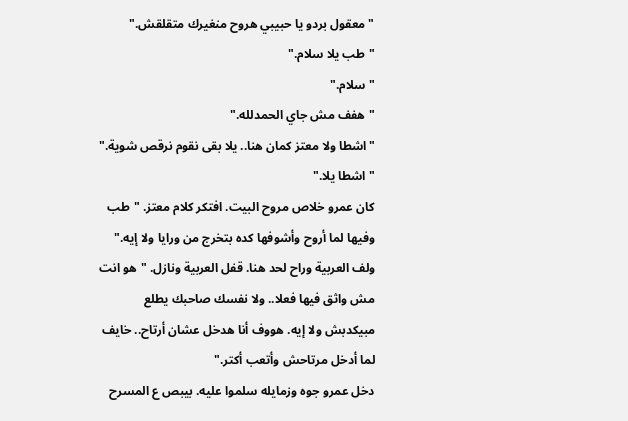"معقول بردو يا حبيبي هروح منغيرك متقلقش."
"طب يلا سلام."
"سلام."
"هفف مش جاي الحمدلله."
"اشطا ولا معتز كمان هنا.. يلا بقى نقوم نرقص شوية."
"اشطا يلا."
كان عمرو خلاص مروح البيت. افتكر كلام معتز. "طب وفيها لما أروح وأشوفها كده بتخرج من ورايا ولا إيه."
ولف العربية وراح لحد هنا. قفل العربية ونازل. "هو انت مش واثق فيها فعلا.. ولا نفسك صاحبك يطلع مبيكدبش ولا إيه. هووف أنا هدخل عشان أرتاح.. خايف لما أدخل مرتاحش وأتعب أكتر."
دخل عمرو جوه وزمايله سلموا عليه. بيبص ع المسرح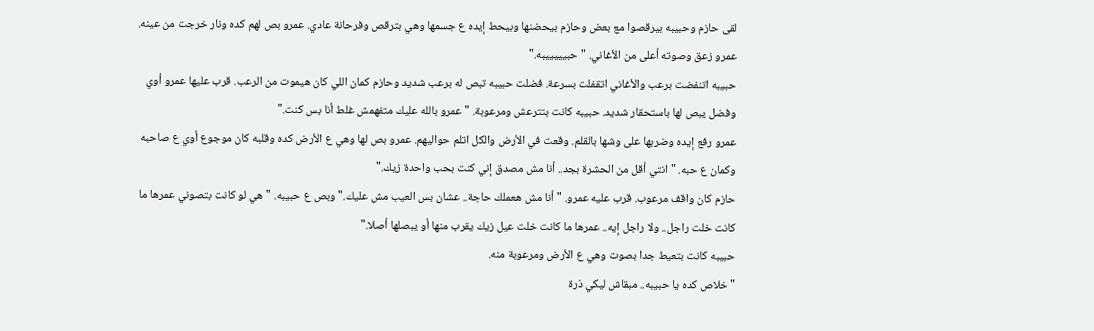لقى حازم وحبيبه بيرقصوا مع بعض وحازم بيحضنها وبيحط إيده ع جسمها وهي بترقص وفرحانة عادي. عمرو بص لهم كده ونار خرجت من عينه. عمرو زعق وصوته أعلى من الأغاني. "حبيييييبه."
حبيبه اتنفضت برعب والأغاني اتقفلت بسرعة. فضلت حبيبه تبص له برعب شديد وحازم كمان اللي كان هيموت من الرعب. قرب عليها عمرو أوي وفضل يبص لها باستحقار شديد. حبيبه كانت بتترعش ومرعوبة. "عمرو بالله عليك متفهمش غلط أنا بس كنت."
عمرو رفع إيده وضربها على وشها بالقلم. وقعت في الأرض والكل اتلم حواليهم. عمرو بص لها وهي ع الأرض كده وقلبه كان موجوع أوي ع صاحبه وكمان ع حبه. "انتي أقل من الحشرة بجد.. أنا مش مصدق إني كنت بحب واحدة زيك."
حازم كان واقف مرعوب. قرب عليه عمرو. "أنا مش هعملك حاجة.. عشان بس العيب مش عليك." وبص ع حبيبه. "هي لو كانت بتصوني عمرها ما كانت خلت راجل.. ولا راجل إيه.. عمرها ما كانت خلت عيل زيك يقرب منها أو يبصلها أصلا."
حبيبه كانت بتعيط جدا بصوت وهي ع الأرض ومرعوبة منه.
"خلاص كده يا حبيبه.. مبقاش ليكي ذرة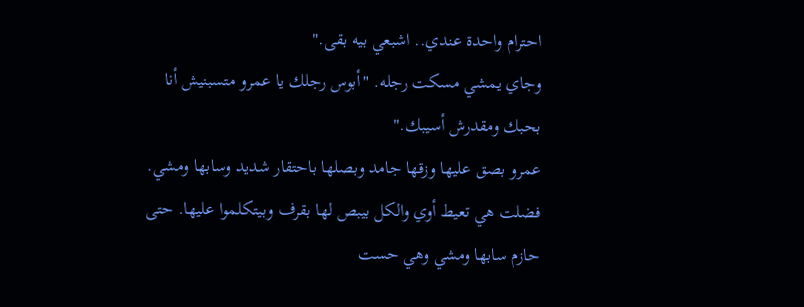احترام واحدة عندي.. اشبعي بيه بقى."
وجاي يمشي مسكت رجله. "أبوس رجلك يا عمرو متسبنيش أنا بحبك ومقدرش أسيبك."
عمرو بصق عليها وزقها جامد وبصلها باحتقار شديد وسابها ومشي. فضلت هي تعيط أوي والكل بيبص لها بقرف وبيتكلموا عليها. حتى حازم سابها ومشي وهي حست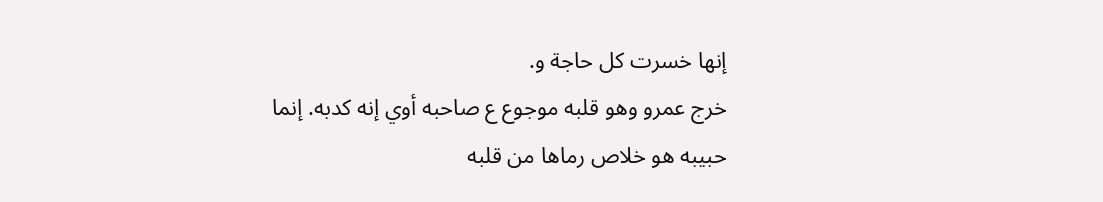إنها خسرت كل حاجة و.
خرج عمرو وهو قلبه موجوع ع صاحبه أوي إنه كدبه. إنما حبيبه هو خلاص رماها من قلبه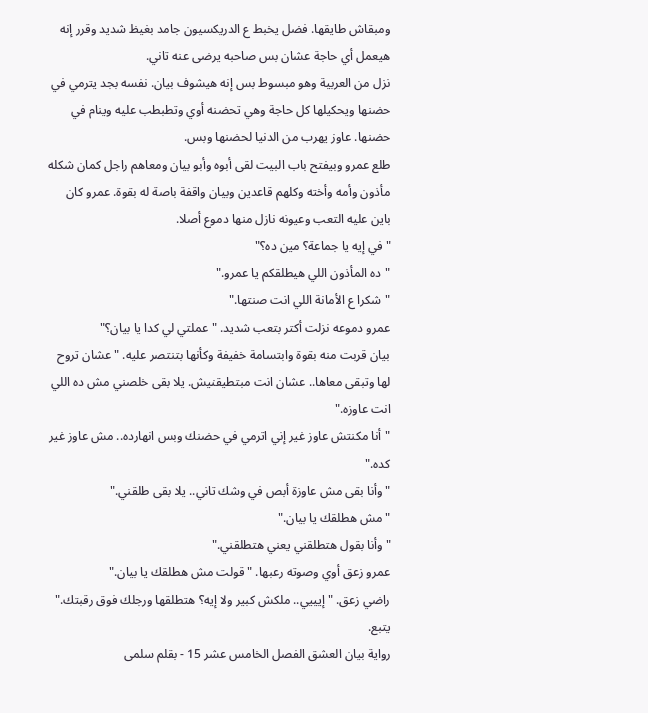ومبقاش طايقها. فضل يخبط ع الدريكسيون جامد بغيظ شديد وقرر إنه هيعمل أي حاجة عشان بس صاحبه يرضى عنه تاني.
نزل من العربية وهو مبسوط بس إنه هيشوف بيان. نفسه بجد يترمي في حضنها ويحكيلها كل حاجة وهي تحضنه أوي وتطبطب عليه وينام في حضنها. عاوز يهرب من الدنيا لحضنها وبس.
طلع عمرو وبيفتح باب البيت لقى أبوه وأبو بيان ومعاهم راجل كمان شكله مأذون وأمه وأخته وكلهم قاعدين وبيان واقفة باصة له بقوة. عمرو كان باين عليه التعب وعيونه نازل منها دموع أصلا.
"في إيه يا جماعة؟ مين ده؟"
"ده المأذون اللي هيطلقكم يا عمرو."
"شكرا ع الأمانة اللي انت صنتها."
عمرو دموعه نزلت أكتر بتعب شديد. "عملتي لي كدا يا بيان؟"
بيان قربت منه بقوة وابتسامة خفيفة وكأنها بتنتصر عليه. "عشان تروح لها وتبقى معاها.. عشان انت مبتطيقنيش. يلا بقى خلصني مش ده اللي انت عاوزه."
"أنا مكنتش عاوز غير إني اترمي في حضنك وبس انهارده.. مش عاوز غير كده."
"وأنا بقى مش عاوزة أبص في وشك تاني.. يلا بقى طلقني."
"مش هطلقك يا بيان."
"وأنا بقول هتطلقني يعني هتطلقني."
عمرو زعق أوي وصوته رعبها. "قولت مش هطلقك يا بيان."
راضي زعق. "إيييي.. ملكش كبير ولا إيه؟ هتطلقها ورجلك فوق رقبتك."
يتبع.
رواية بيان العشق الفصل الخامس عشر 15 - بقلم سلمى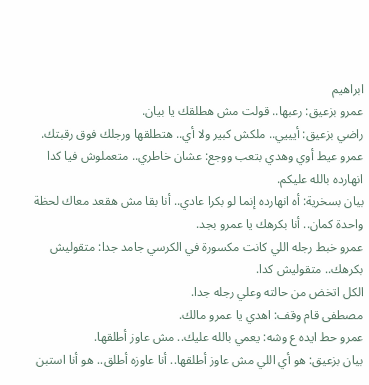ابراهيم
عمرو بزعيق: رعبها.. قولت مش هطلقك يا بيان.
راضي بزعيق: أيييي.. ملكش كبير ولا أي.. هتطلقها ورجلك فوق رقبتك.
عمرو عيط أوي وهدي بتعب ووجع: عشان خاطري.. متعملوش فيا كدا انهارده بالله عليكم.
بيان بسخرية: أه انهارده إنما لو بكرا عادي.. أنا بقا مش هقعد معاك لحظة واحدة كمان.. أنا بكرهك يا عمرو بجد.
عمرو خبط رجله اللي كانت مكسورة في الكرسي جامد جدا: متقوليش بكرهك.. متقوليش كدا.
الكل اتخض من حالته وعلي رجله جدا.
مصطفى قام وقف: اهدي يا عمرو مالك.
عمرو حط ايده ع وشه: يعمي بالله عليك.. مش عاوز أطلقها.
بيان بزعيق: هو أي اللي مش عاوز أطلقها.. أنا عاوزه أطلق.. هو أنا استبن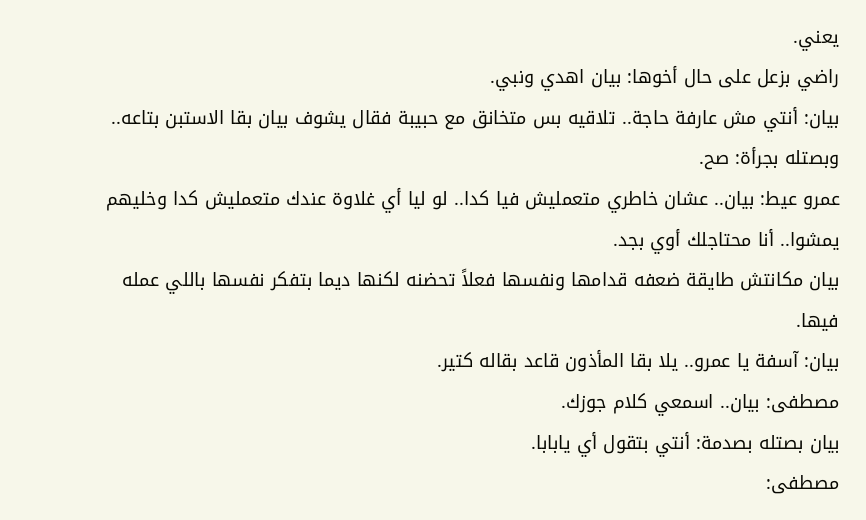يعني.
راضي بزعل على حال أخوها: بيان اهدي ونبي.
بيان: أنتي مش عارفة حاجة.. تلاقيه بس متخانق مع حبيبة فقال يشوف بيان بقا الاستبن بتاعه.. وبصتله بجرأة: صح.
عمرو عيط: بيان.. عشان خاطري متعمليش فيا كدا.. لو ليا أي غلاوة عندك متعمليش كدا وخليهم يمشوا.. أنا محتاجلك أوي بجد.
بيان مكانتش طايقة ضعفه قدامها ونفسها فعلاً تحضنه لكنها ديما بتفكر نفسها باللي عمله فيها.
بيان: آسفة يا عمرو.. يلا بقا المأذون قاعد بقاله كتير.
مصطفى: بيان.. اسمعي كلام جوزك.
بيان بصتله بصدمة: أنتي بتقول أي يابابا.
مصطفى: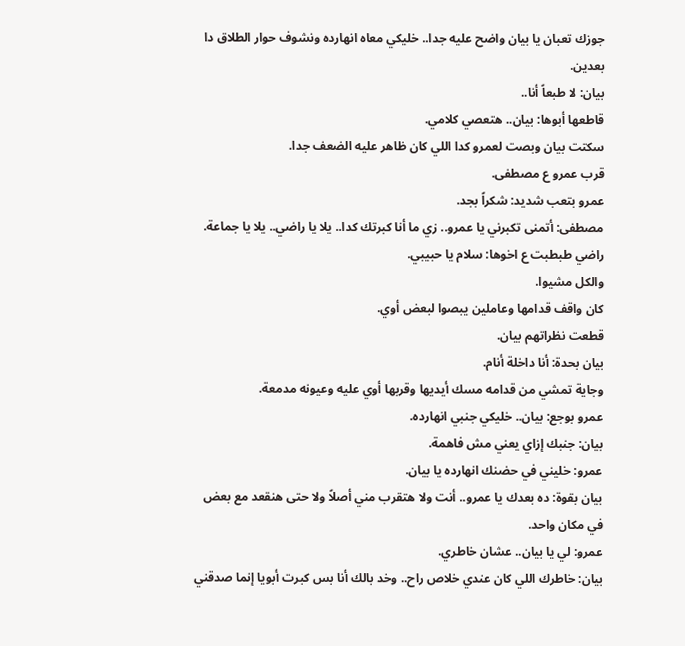جوزك تعبان يا بيان واضح عليه جدا.. خليكي معاه انهارده ونشوف حوار الطلاق دا بعدين.
بيان: لا طبعاً أنا..
قاطعها أبوها: بيان.. هتعصي كلامي.
سكتت بيان وبصت لعمرو كدا اللي كان ظاهر عليه الضعف جدا.
قرب عمرو ع مصطفى.
عمرو بتعب شديد: شكراً بجد.
مصطفى: أتمنى تكبرني يا عمرو.. زي ما أنا كبرتك كدا.. يلا يا راضي.. يلا يا جماعة.
راضي طبطبت ع اخوها: سلام يا حبيبي.
والكل مشيوا.
كان واقف قدامها وعاملين يبصوا لبعض أوي.
قطعت نظراتهم بيان.
بيان بحدة: أنا داخلة أنام.
وجاية تمشي من قدامه مسك أيديها وقربها أوي عليه وعيونه مدمعة.
عمرو بوجع: بيان.. خليكي جنبي انهارده.
بيان: جنبك إزاي يعني مش فاهمة.
عمرو: خليني في حضنك انهارده يا بيان.
بيان بقوة: ده بعدك يا عمرو.. أنت ولا هتقرب مني أصلاً ولا حتى هنقعد مع بعض في مكان واحد.
عمرو: لي يا بيان.. عشان خاطري.
بيان: خاطرك اللي كان عندي خلاص راح.. وخد بالك أنا بس كبرت أبويا إنما صدقني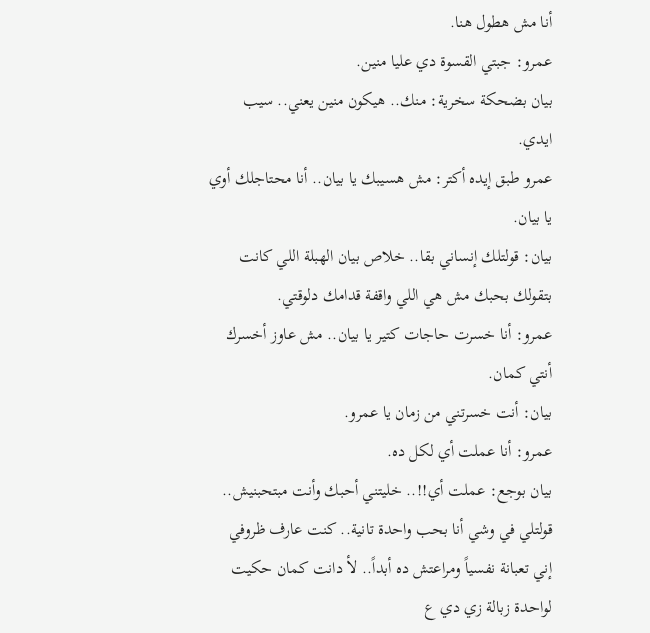أنا مش هطول هنا.
عمرو: جبتي القسوة دي عليا منين.
بيان بضحكة سخرية: منك.. هيكون منين يعني.. سيب ايدي.
عمرو طبق إيده أكتر: مش هسيبك يا بيان.. أنا محتاجلك أوي يا بيان.
بيان: قولتلك إنساني بقا.. خلاص بيان الهبلة اللي كانت بتقولك بحبك مش هي اللي واقفة قدامك دلوقتي.
عمرو: أنا خسرت حاجات كتير يا بيان.. مش عاوز أخسرك أنتي كمان.
بيان: أنت خسرتني من زمان يا عمرو.
عمرو: أنا عملت أي لكل ده.
بيان بوجع: عملت أي!!.. خليتني أحبك وأنت مبتحبنيش.. قولتلي في وشي أنا بحب واحدة تانية.. كنت عارف ظروفي إني تعبانة نفسياً ومراعتش ده أبداً.. لأ دانت كمان حكيت لواحدة زبالة زي دي ع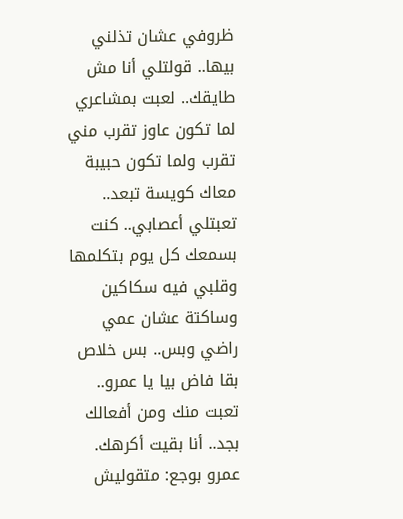ظروفي عشان تذلني بيها.. قولتلي أنا مش طايقك.. لعبت بمشاعري لما تكون عاوز تقرب مني تقرب ولما تكون حبيبة معاك كويسة تبعد.. تعبتلي أعصابي.. كنت بسمعك كل يوم بتكلمها وقلبي فيه سكاكين وساكتة عشان عمي راضي وبس.. بس خلاص بقا فاض بيا يا عمرو.. تعبت منك ومن أفعالك بجد.. أنا بقيت أكرهك.
عمرو بوجع: متقوليش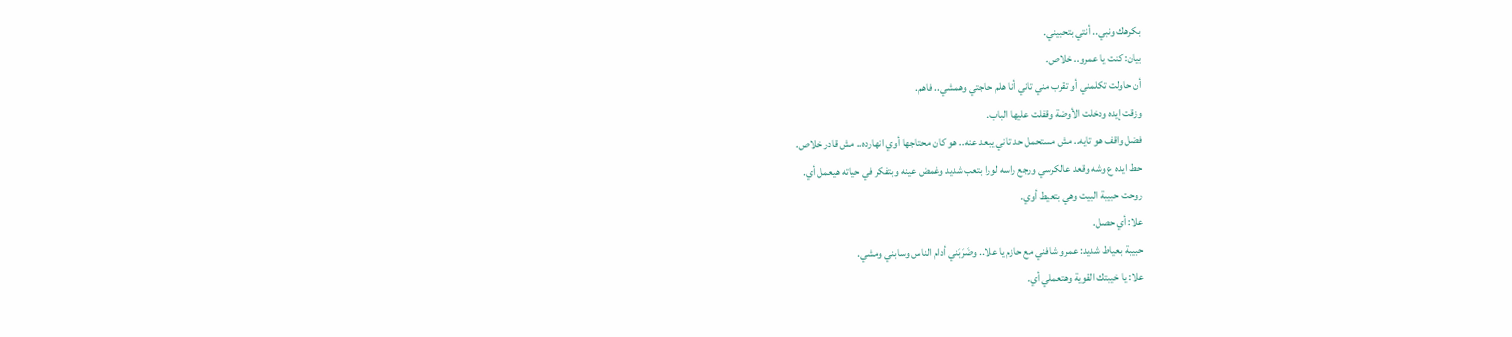بكرهك ونبي.. أنتي بتحبيني.
بيان: كنت يا عمرو.. خلاص.
أن حاولت تكلمني أو تقرب مني تاني أنا هلم حاجتي وهمشي.. فاهم.
وزقت إيده ودخلت الأوضة وقفلت عليها الباب.
فضل واقف هو تايه.. مش مستحمل حد تاني يبعد عنه.. هو كان محتاجها أوي انهارده.. مش قادر خلاص.
حط ايده ع وشه وقعد عالكرسي ورجع راسه لورا بتعب شديد وغمض عينه وبتفكر في حياته هيعمل أي.
روحت حبيبة البيت وهي بتعيط أوي.
علا: أي حصل.
حبيبة بعياط شديد: عمرو شافني مع حازم يا علا.. وضَرَبَني أدام الناس وسابني ومشي.
علا: يا خيبتك القوية وهتعملي أي.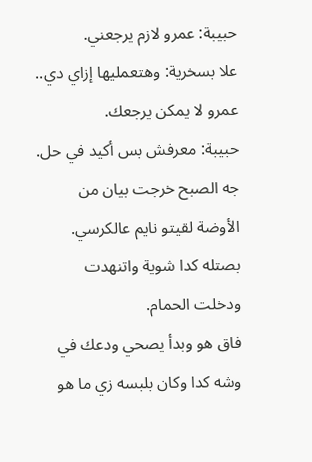حبيبة: عمرو لازم يرجعني.
علا بسخرية: وهتعمليها إزاي دي.. عمرو لا يمكن يرجعك.
حبيبة: معرفش بس أكيد في حل.
جه الصبح خرجت بيان من الأوضة لقيتو نايم عالكرسي.
بصتله كدا شوية واتنهدت ودخلت الحمام.
فاق هو وبدأ يصحي ودعك في وشه كدا وكان بلبسه زي ما هو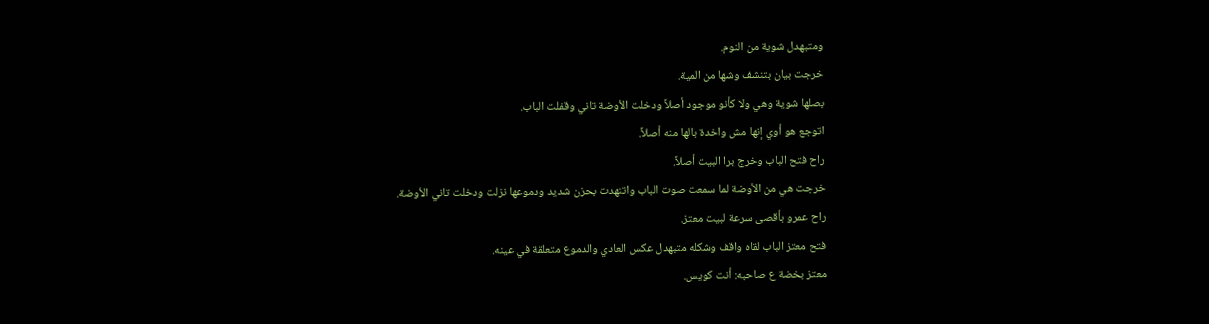ومتبهدل شوية من النوم.
خرجت بيان بتنشف وشها من المية.
بصلها شوية وهي ولا كأنو موجود أصلاً ودخلت الأوضة تاني وقفلت الباب.
اتوجع هو أوي إنها مش واخدة بالها منه أصلاً.
راح فتح الباب وخرج برا البيت أصلاً.
خرجت هي من الأوضة لما سمعت صوت الباب واتنهدت بحزن شديد ودموعها نزلت ودخلت تاني الأوضة.
راح عمرو بأقصى سرعة لبيت معتز.
فتح معتز الباب لقاه واقف وشكله متبهدل عكس العادي والدموع متعلقة في عينه.
معتز بخضة ع صاحبه: أنت كويس.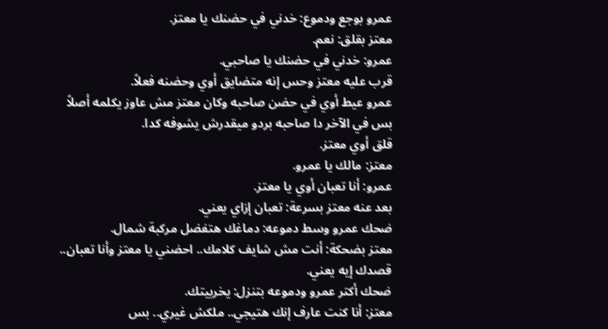عمرو بوجع ودموع: خدني في حضنك يا معتز.
معتز بقلق: نعم.
عمرو: خدني في حضنك يا صاحبي.
قرب عليه معتز وحس إنه متضايق أوي وحضنه فعلاً.
عمرو عيط أوي في حضن صاحبه وكان معتز مش عاوز يكلمه أصلاً بس في الآخر دا صاحبه بردو ميقدرش يشوفه كدا.
قلق أوي معتز.
معتز: مالك يا عمرو.
عمرو: أنا تعبان أوي يا معتز.
بعد عنه معتز بسرعة: تعبان إزاي يعني.
ضحك عمرو وسط دموعه: دماغك هتفضل مركبة شمال.
معتز بضحكة: أنت مش شايف كلامك.. احضني يا معتز وأنا تعبان.. قصدك إيه يعني.
ضحك أكتر عمرو ودموعه بتنزل: يخربيتك.
معتز: أنا كنت عارف إنك هتيجي.. ملكش غيري.. بس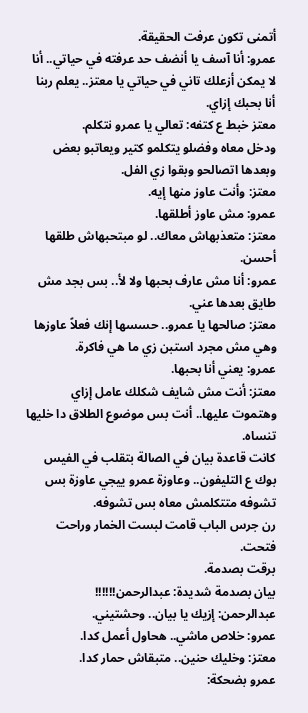أتمنى تكون عرفت الحقيقة.
عمرو: أنا آسف يا أنضف حد عرفته في حياتي.. أنا لا يمكن أزعلك تاني في حياتي يا معتز.. يعلم ربنا أنا بحبك إزاي.
معتز خبط ع كتفه: تعالي يا عمرو نتكلم.
ودخل معاه وفضلو يتكلمو كتير ويعاتبو بعض وبعدها اتصالحو وبقوا زي الفل.
معتز: وأنت عاوز منها إيه.
عمرو: مش عاوز أطلقها.
معتز: متعذبهاش معاك.. لو مبتحبهاش طلقها أحسن.
عمرو: أنا مش عارف بحبها ولا لأ.. بس بجد مش طايق بعدها عني.
معتز: صالحها يا عمرو.. حسسها إنك فعلاً عاوزها وهي مش مجرد استبن زي ما هي فاكرة.
عمرو: يعني أنا بحبها.
معتز: أنت مش شايف شكلك عامل إزاي وهتموت عليها.. أنت بس موضوع الطلاق دا خليها تنساه.
كانت قاعدة بيان في الصالة بتقلب في الفيس بوك ع التليفون.. وعاوزة عمرو ييجي عاوزة بس تشوفه متتكلمش معاه بس تشوفه.
رن جرس الباب قامت لبست الخمار وراحت فتحت.
برقت بصدمة.
بيان بصدمة شديدة: عبدالرحمن!!!!!!
عبدالرحمن: إزيك يا بيان.. وحشتيني.
عمرو: خلاص ماشي.. هحاول أعمل كدا.
معتز: وخليك حنين.. متبقاش حمار كدا.
عمرو بضحكة: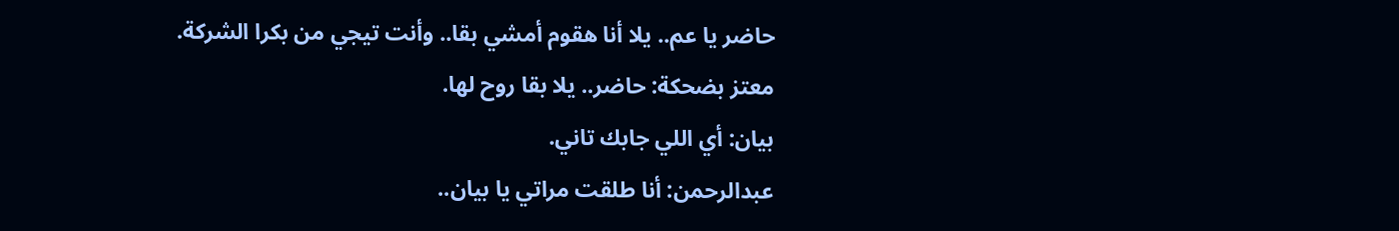حاضر يا عم.. يلا أنا هقوم أمشي بقا.. وأنت تيجي من بكرا الشركة.
معتز بضحكة: حاضر.. يلا بقا روح لها.
بيان: أي اللي جابك تاني.
عبدالرحمن: أنا طلقت مراتي يا بيان..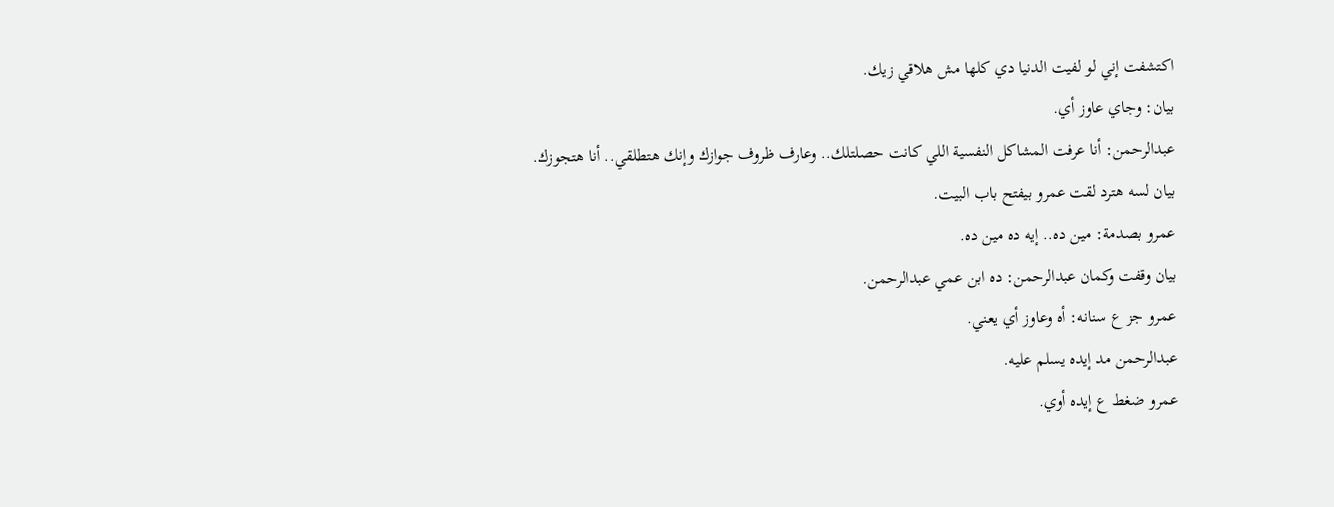اكتشفت إني لو لفيت الدنيا دي كلها مش هلاقي زيك.
بيان: وجاي عاوز أي.
عبدالرحمن: أنا عرفت المشاكل النفسية اللي كانت حصلتلك.. وعارف ظروف جوازك وإنك هتطلقي.. أنا هتجوزك.
بيان لسه هترد لقت عمرو بيفتح باب البيت.
عمرو بصدمة: مين ده.. إيه ده مين ده.
بيان وقفت وكمان عبدالرحمن: ده ابن عمي عبدالرحمن.
عمرو جز ع سنانه: أه وعاوز أي يعني.
عبدالرحمن مد إيده يسلم عليه.
عمرو ضغط ع إيده أوي.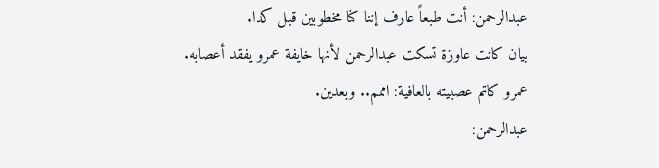عبدالرحمن: أنت طبعاً عارف إننا كنا مخطوبين قبل كدا.
بيان كانت عاوزة تسكت عبدالرحمن لأنها خايفة عمرو يفقد أعصابه.
عمرو كاتم عصبيته بالعافية: اممم.. وبعدين.
عبدالرحمن: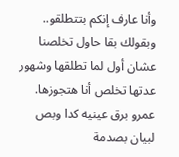وأنا عارف إنكم بتتطلقو.. وبقولك بقا حاول تخلصنا عشان أول لما تطلقها وشهور عدتها تخلص أنا هتجوزها.
عمرو برق عينيه كدا وبص لبيان بصدمة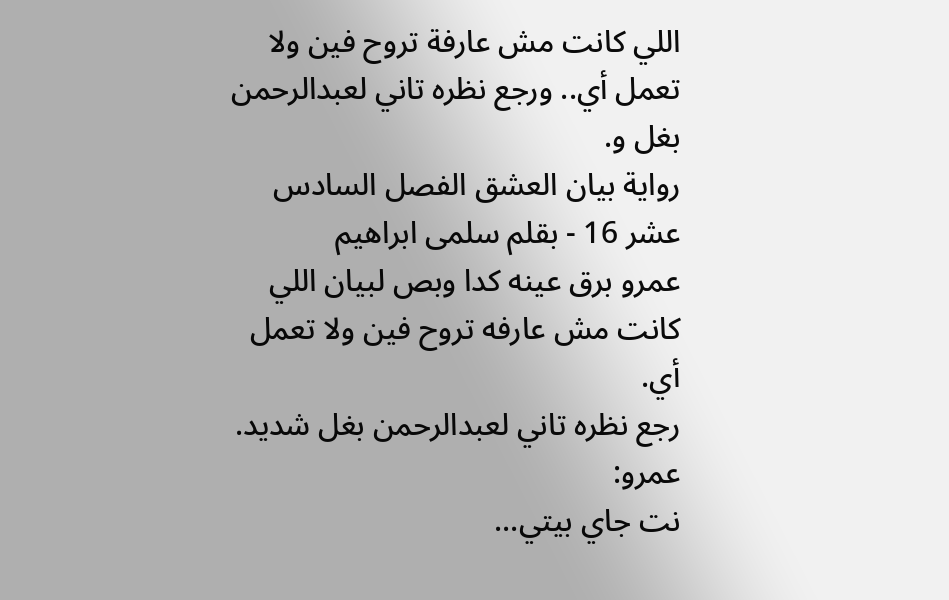اللي كانت مش عارفة تروح فين ولا تعمل أي.. ورجع نظره تاني لعبدالرحمن بغل و.
رواية بيان العشق الفصل السادس عشر 16 - بقلم سلمى ابراهيم
عمرو برق عينه كدا وبص لبيان اللي كانت مش عارفه تروح فين ولا تعمل أي.
رجع نظره تاني لعبدالرحمن بغل شديد.
عمرو:
نت جاي بيتي...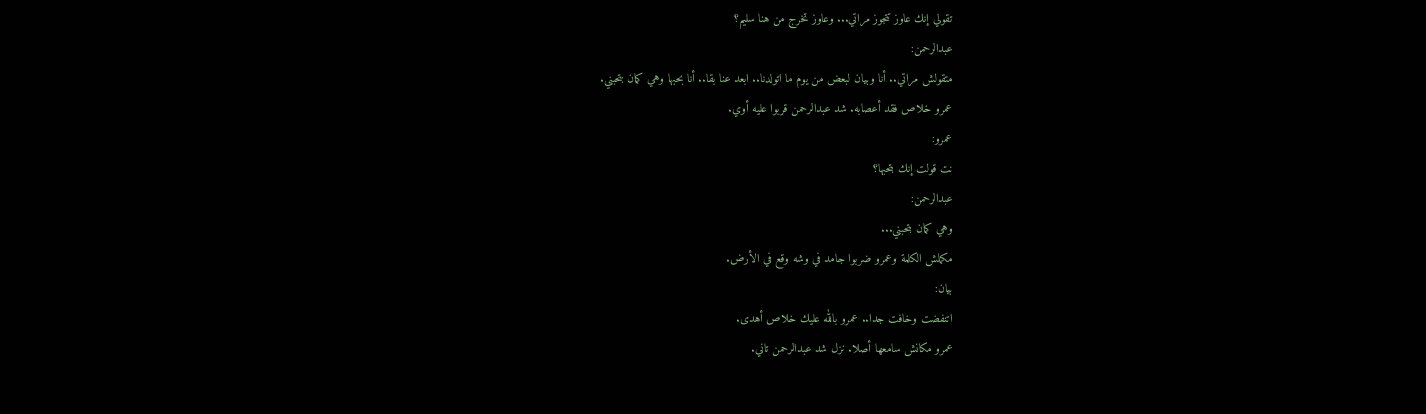تقولي إنك عاوز تتجوز مراتي... وعاوز تخرج من هنا سليم؟
عبدالرحمن:
متقولش مراتي.. أنا وبيان لبعض من يوم ما اتولدنا.. ابعد عنا بقا.. أنا بحبها وهي كمان بتحبني.
عمرو خلاص فقد أعصابه. شد عبدالرحمن قربوا عليه أوي.
عمرو:
نت قولت إنك بتحبها؟
عبدالرحمن:
وهي كمان بتحبني...
مكملش الكلمة وعمرو ضربوا جامد في وشه وقع في الأرض.
بيان:
اتنفضت وخافت جدا.. عمرو بالله عليك خلاص أهدى.
عمرو مكانش سامعها أصلا. نزل شد عبدالرحمن تاني.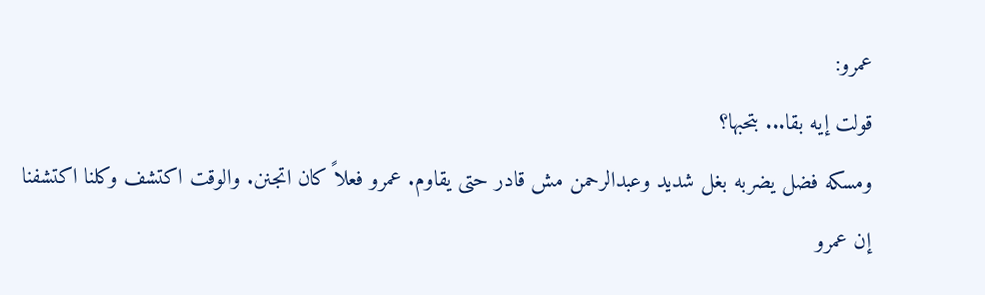عمرو:
قولت إيه بقا... بتحبها؟
ومسكه فضل يضربه بغل شديد وعبدالرحمن مش قادر حتى يقاوم. عمرو فعلاً كان اتجنن. والوقت اكتشف وكلنا اكتشفنا إن عمرو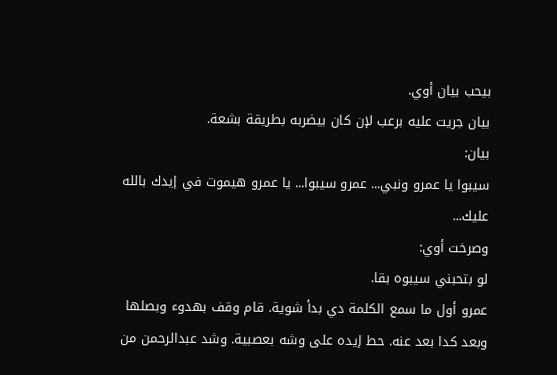بيحب بيان أوي.
بيان جريت عليه برعب لإن كان بيضربه بطريقة بشعة.
بيان:
سيبوا يا عمرو ونبي... عمرو سيبوا... يا عمرو هيموت في إيدك بالله عليك...
وصرخت أوي:
لو بتحبني سيبوه بقا.
عمرو أول ما سمع الكلمة دي بدأ شوية. قام وقف بهدوء وبصلها وبعد كدا بعد عنه. حط إيده على وشه بعصبية. وشد عبدالرحمن من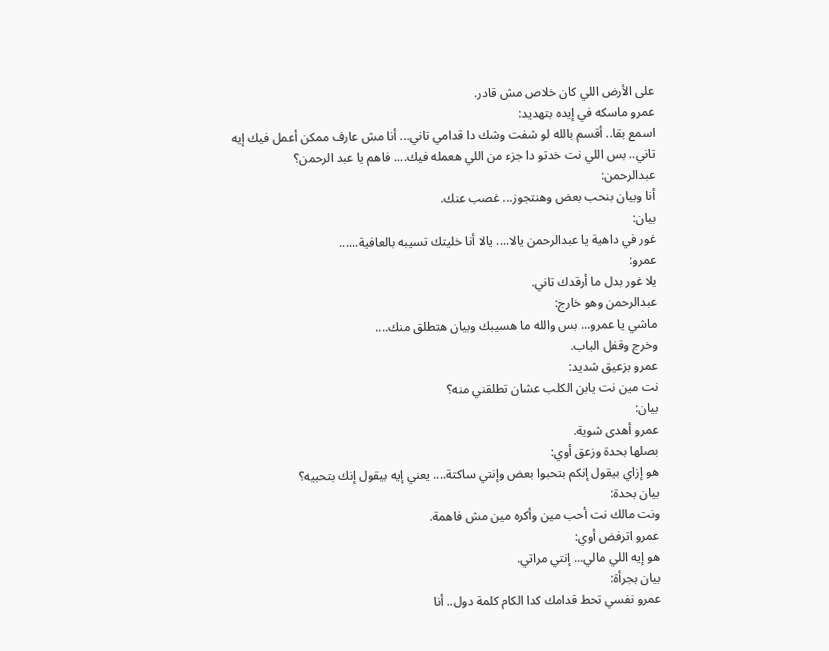على الأرض اللي كان خلاص مش قادر.
عمرو ماسكه في إيده بتهديد:
اسمع بقا.. أقسم بالله لو شفت وشك دا قدامي تاني... أنا مش عارف ممكن أعمل فيك إيه تاني.. بس اللي نت خدتو دا جزء من اللي هعمله فيك.... فاهم يا عبد الرحمن؟
عبدالرحمن:
أنا وبيان بنحب بعض وهنتجوز... غصب عنك.
بيان:
غور في داهية يا عبدالرحمن يالا.... يالا أنا خليتك تسيبه بالعافية......
عمرو:
يلا غور بدل ما أرقدك تاني.
عبدالرحمن وهو خارج:
ماشي يا عمرو... بس والله ما هسيبك وبيان هتطلق منك....
وخرج وقفل الباب.
عمرو بزعيق شديد:
نت مين نت يابن الكلب عشان تطلقني منه؟
بيان:
عمرو أهدى شوية.
بصلها بحدة وزعق أوي:
هو إزاي بيقول إنكم بتحبوا بعض وإنتي ساكتة.... يعني إيه بيقول إنك بتحبيه؟
بيان بحدة:
ونت مالك نت أحب مين وأكره مين مش فاهمة.
عمرو اترفض أوي:
هو إيه اللي مالي... إنتي مراتي.
بيان بجرأة:
عمرو نفسي تحط قدامك كدا الكام كلمة دول.. أنا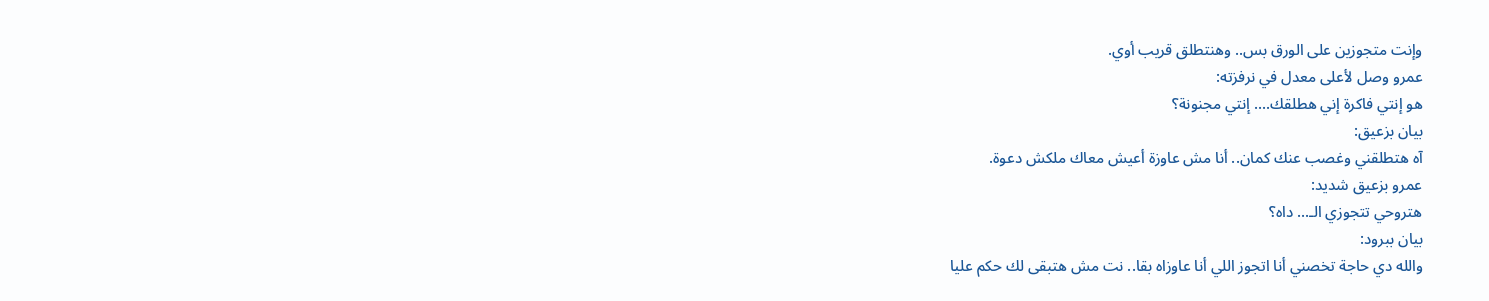وإنت متجوزين على الورق بس.. وهنتطلق قريب أوي.
عمرو وصل لأعلى معدل في نرفزته:
هو إنتي فاكرة إني هطلقك.... إنتي مجنونة؟
بيان بزعيق:
آه هتطلقني وغصب عنك كمان.. أنا مش عاوزة أعيش معاك ملكش دعوة.
عمرو بزعيق شديد:
هتروحي تتجوزي الـ... داه؟
بيان ببرود:
والله دي حاجة تخصني أنا اتجوز اللي أنا عاوزاه بقا.. نت مش هتبقى لك حكم عليا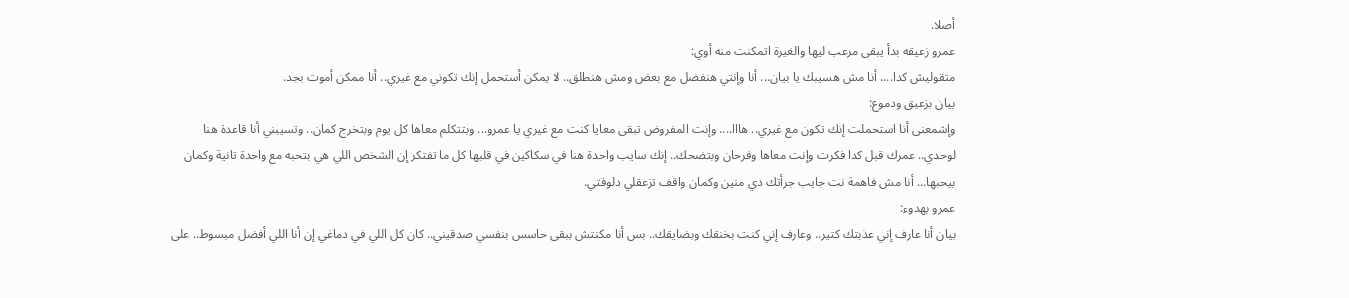أصلا.
عمرو زعيقه بدأ يبقى مرعب ليها والغيرة اتمكنت منه أوي:
متقوليش كدا.... أنا مش هسيبك يا بيان... أنا وإنتي هنفضل مع بعض ومش هنطلق.. لا يمكن أستحمل إنك تكوني مع غيري.. أنا ممكن أموت بجد.
بيان بزعيق ودموع:
وإشمعنى أنا استحملت إنك تكون مع غيري.. هااا.... وإنت المفروض تبقى معايا كنت مع غيري يا عمرو... وبتتكلم معاها كل يوم وبتخرج كمان.. وتسيبني أنا قاعدة هنا لوحدي.. عمرك قبل كدا فكرت وإنت معاها وفرحان وبتضحك.. إنك سايب واحدة هنا في سكاكين في قلبها كل ما تفتكر إن الشخص اللي هي بتحبه مع واحدة تانية وكمان بيحبها... أنا مش فاهمة نت جايب جرأتك دي منين وكمان واقف تزعقلي دلوقتي.
عمرو بهدوء:
بيان أنا عارف إني عذبتك كتير.. وعارف إني كنت بخنقك وبضايقك.. بس أنا مكنتش ببقى حاسس بنفسي صدقيني.. كان كل اللي في دماغي إن أنا اللي أفضل مبسوط.. على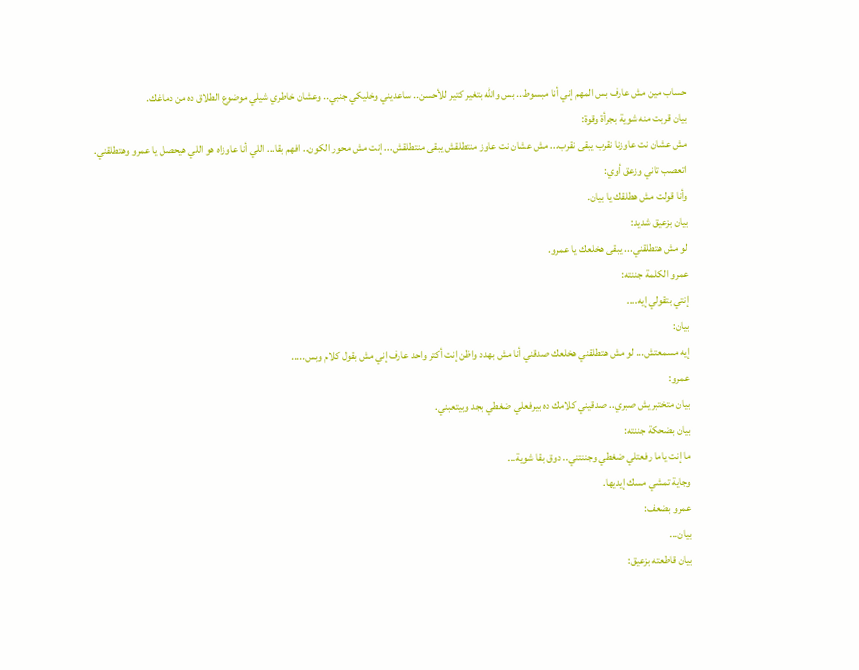حساب مين مش عارف بس المهم إني أنا مبسوط.. بس والله بتغير كتير للأحسن.. ساعديني وخليكي جنبي.. وعشان خاطري شيلي موضوع الطلاق ده من دماغك.
بيان قربت منه شوية بجرأة وقوة:
مش عشان نت عاوزنا نقرب يبقى نقرب... مش عشان نت عاوز منتطلقش يبقى منتطلقش... إنت مش محور الكون.. افهم بقا... اللي أنا عاوزاه هو اللي هيحصل يا عمرو وهتطلقني.
اتعصب تاني وزعق أوي:
وأنا قولت مش هطلقك يا بيان.
بيان بزعيق شديد:
لو مش هتطلقني... يبقى هخلعك يا عمرو.
عمرو الكلمة جننته:
إنتي بتقولي إيه....
بيان:
إيه مسمعتش... لو مش هتطلقني هخلعك صدقني أنا مش بهدد واظن إنت أكتر واحد عارف إني مش بقول كلام وبس.....
عمرو:
بيان متختبريش صبري.. صدقيني كلامك ده بيرفعلي ضغطي بجد وبيتعبني.
بيان بضحكة جننته:
ما إنت ياما رفعتلي ضغطي وجننتني.. دوق بقا شوية...
وجاية تمشي مسك إيديها.
عمرو بضعف:
بيان...
بيان قاطعته بزعيق: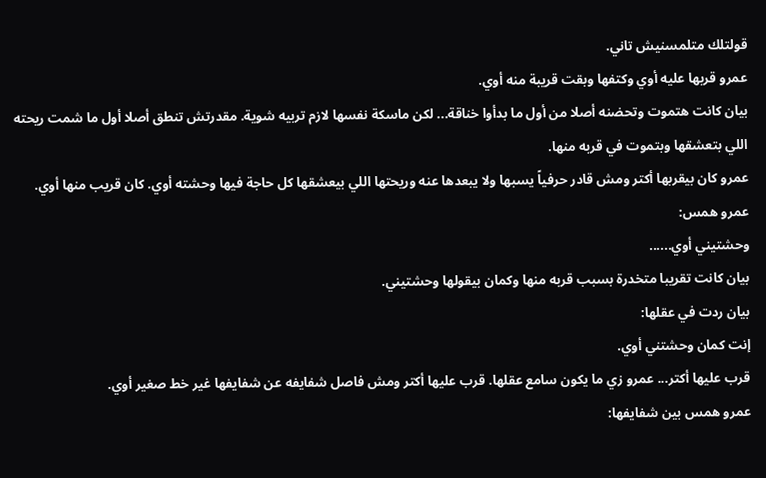قولتلك متلمسنيش تاني.
عمرو قربها عليه أوي وكتفها وبقت قريبة منه أوي.
بيان كانت هتموت وتحضنه أصلا من أول ما بدأوا خناقة... لكن ماسكة نفسها لازم تربيه شوية. مقدرتش تنطق أصلا أول ما شمت ريحته اللي بتعشقها وبتموت في قربه منها.
عمرو كان بيقربها أكتر ومش قادر حرفياً يسبها ولا يبعدها عنه وريحتها اللي بيعشقها كل حاجة فيها وحشته أوي. كان قريب منها أوي.
عمرو همس:
وحشتيني أوي......
بيان كانت تقريبا متخدرة بسبب قربه منها وكمان بيقولها وحشتيني.
بيان ردت في عقلها:
إنت كمان وحشتني أوي.
قرب عليها أكتر... عمرو زي ما يكون سامع عقلها. قرب عليها أكتر ومش فاصل شفايفه عن شفايفها غير خط صغير أوي.
عمرو همس بين شفايفها: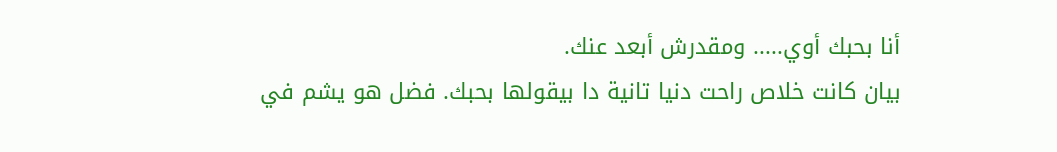أنا بحبك أوي..... ومقدرش أبعد عنك.
بيان كانت خلاص راحت دنيا تانية دا بيقولها بحبك. فضل هو يشم في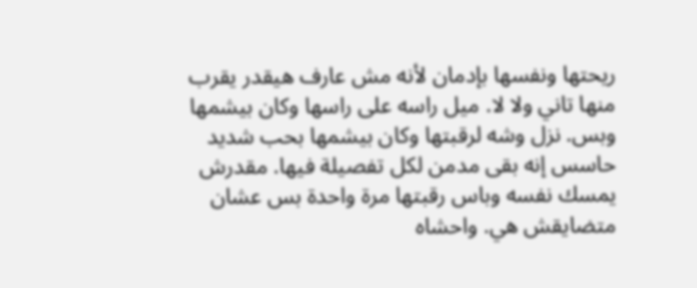ريحتها ونفسها بإدمان لأنه مش عارف هيقدر يقرب منها تاني ولا لا. ميل راسه على راسها وكان بيشمها وبس. نزل وشه لرقبتها وكان بيشمها بحب شديد حاسس إنه بقى مدمن لكل تفصيلة فيها. مقدرش يمسك نفسه وباس رقبتها مرة واحدة بس عشان متضايقش هي. واحشاه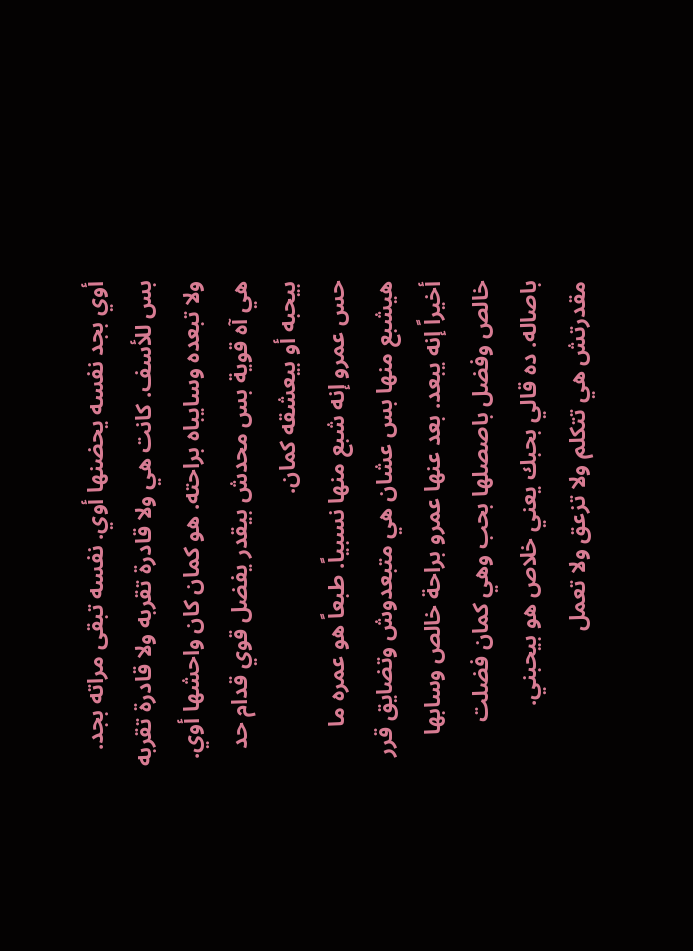أوي بجد نفسه يحضنها أوي. نفسه تبقى مراته بجد. بس للأسف. كانت هي ولا قادرة تقربه ولا قادرة تقربه ولا تبعده وسايباه براحته. هو كمان كان واحشها أوي. هي آه قوية بس محدش بيقدر يفضل قوي قدام حد بيحبه أو بيعشقه كمان.
حس عمرو إنه شبع منها نسبياً. طبعاً هو عمره ما هيشبع منها بس عشان هي متبعدوش وتضايق قرر أخيراً إنه يبعد. بعد عنها عمرو براحة خالص وسابها خالص وفضل باصصلها بحب وهي كمان فضلت باصاله. ده قالي بحبك يعني خلاص هو بيحبني. مقدرتش هي تتكلم ولا تزعق ولا تعمل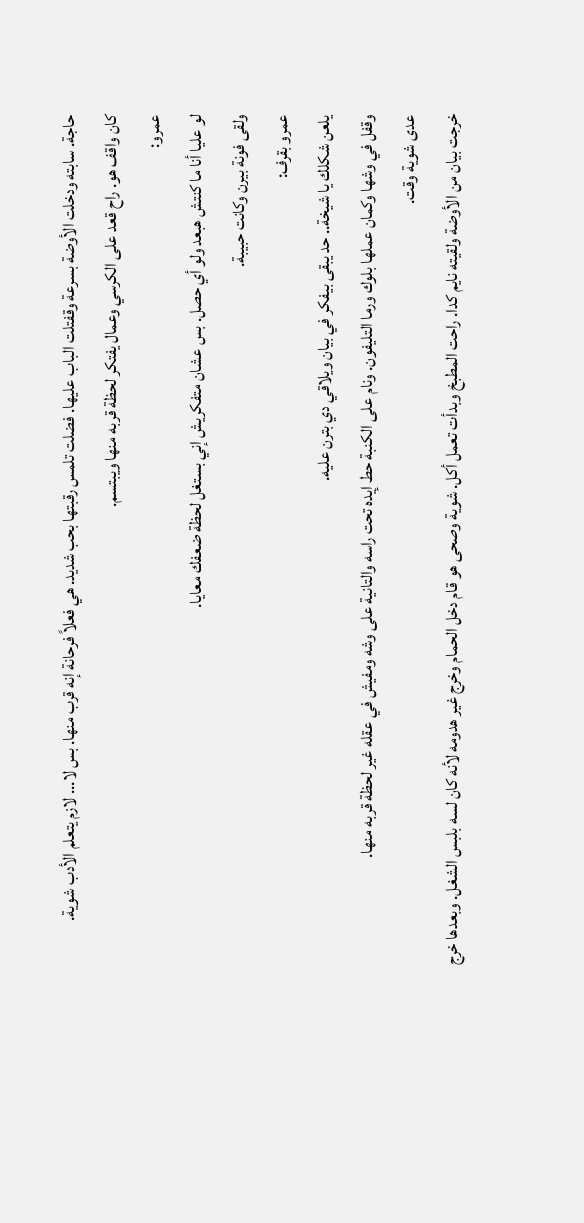حاجة. سابته ودخلت الأوضة بسرعة وقفتلت الباب عليها. فضلت تلمس رقبتها بحب شديد. هي فعلاً فرحانة إنه قرب منها. بس لا... لازم يتعلم الأدب شوية.
كان واقف هو. راح قعد على الكرسي وعمال يفتكر لحظة قربه منها ويبتسم.
عمرو:
لو عليا أنا ما كنتش هبعد ولو أي حصل. بس عشان متفكريش إني بستغل لحظة ضعفك معايا.
ولقى فونة بيرن وكانت حبيبة.
عمرو بقرف:
يلعن شكلك يا شيخة.. حد يبقى بيفكر في بيان ويلاقي دي بترن عليه.
وقفل في وشها وكمان عملها بلوك ورما التليفون. ونام على الكنبة حط إيده تحت راسه والتانية على وشه ومفيش في عقله غير لحظة قربه منها.
عدى شوية وقت.
خرجت بيان من الأوضة ولقيته نايم كدا. راحت المطبخ وبدأت تعمل أكل. شوية وصحى هو قام دخل الحمام وخرج غير هدومه لأنه كان لسه بلبس الشغل. وبعدها خرج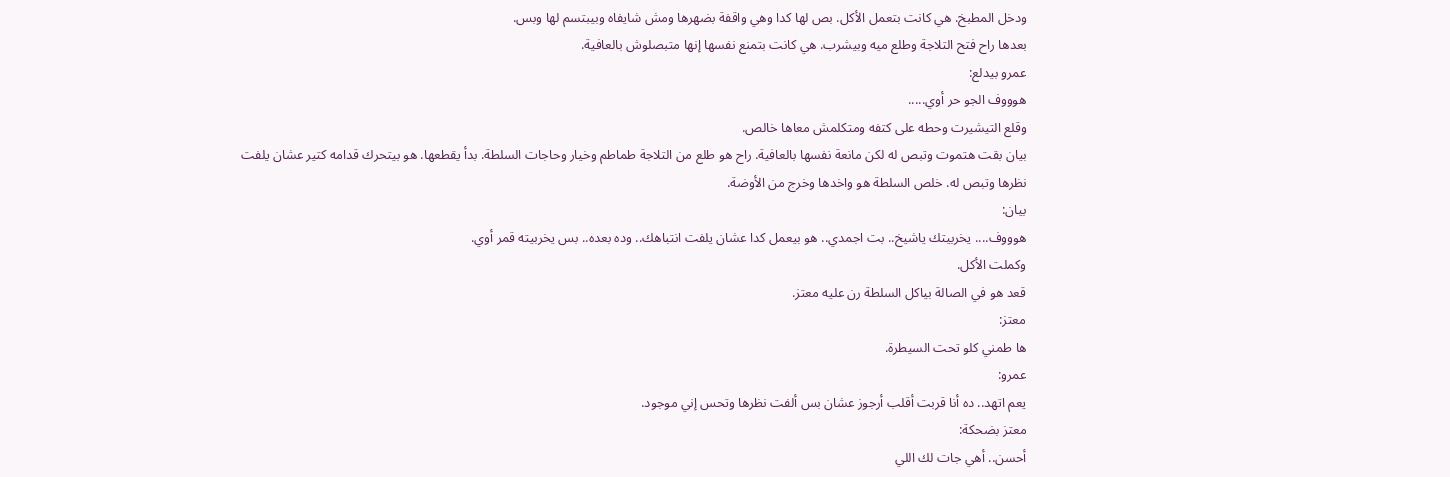ودخل المطبخ. هي كانت بتعمل الأكل. بص لها كدا وهي واقفة بضهرها ومش شايفاه وبيبتسم لها وبس.
بعدها راح فتح التلاجة وطلع ميه وبيشرب. هي كانت بتمنع نفسها إنها متبصلوش بالعافية.
عمرو بيدلع:
هوووف الجو حر أوي.....
وقلع التيشيرت وحطه على كتفه ومتكلمش معاها خالص.
بيان بقت هتموت وتبص له لكن مانعة نفسها بالعافية. راح هو طلع من التلاجة طماطم وخيار وحاجات السلطة. بدأ يقطعها. هو بيتحرك قدامه كتير عشان يلفت نظرها وتبص له. خلص السلطة هو واخدها وخرج من الأوضة.
بيان:
هوووف.... يخربيتك ياشيخ.. بت اجمدي.. هو بيعمل كدا عشان يلفت انتباهك.. وده بعده.. بس يخربيته قمر أوي.
وكملت الأكل.
قعد هو في الصالة بياكل السلطة رن عليه معتز.
معتز:
ها طمني كلو تحت السيطرة.
عمرو:
يعم اتهد.. ده أنا قربت أقلب أرجوز عشان بس ألفت نظرها وتحس إني موجود.
معتز بضحكة:
أحسن.. أهي جات لك اللي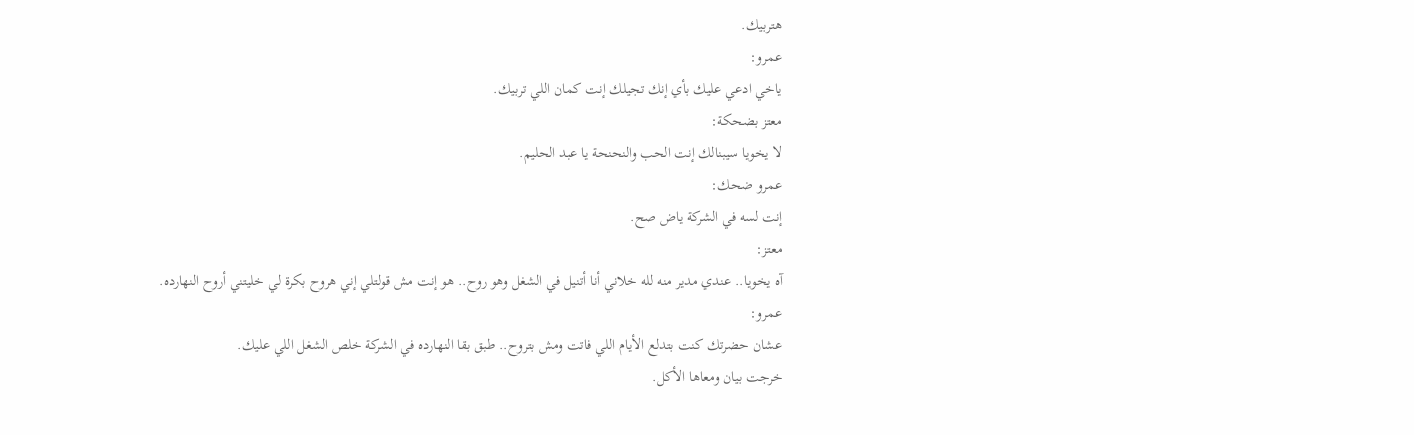هتربيك.
عمرو:
ياخي ادعي عليك بأي إنك تجيلك إنت كمان اللي تربيك.
معتز بضحكة:
لا يخويا سيبنالك إنت الحب والنحنحة يا عبد الحليم.
عمرو ضحك:
إنت لسه في الشركة ياض صح.
معتز:
آه يخويا.. عندي مدير منه لله خلاني أنا أتنيل في الشغل وهو روح.. هو إنت مش قولتلي إني هروح بكرة لي خليتني أروح النهارده.
عمرو:
عشان حضرتك كنت بتدلع الأيام اللي فاتت ومش بتروح.. طبق بقا النهارده في الشركة خلص الشغل اللي عليك.
خرجت بيان ومعاها الأكل.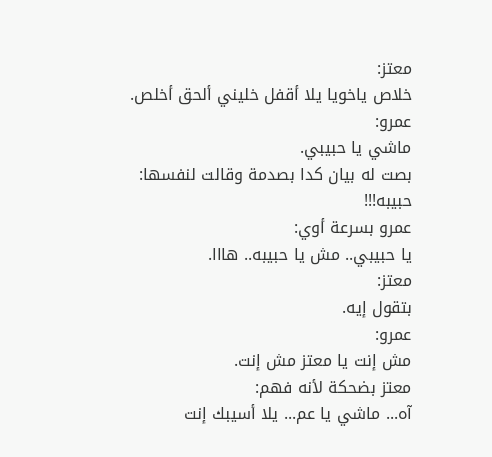معتز:
خلاص ياخويا يلا أقفل خليني ألحق أخلص.
عمرو:
ماشي يا حبيبي.
بصت له بيان كدا بصدمة وقالت لنفسها: حبيبه!!!
عمرو بسرعة أوي:
يا حبيبي.. مش يا حبيبه.. هااا.
معتز:
بتقول إيه.
عمرو:
مش إنت يا معتز مش إنت.
معتز بضحكة لأنه فهم:
آه... ماشي يا عم... يلا أسيبك إنت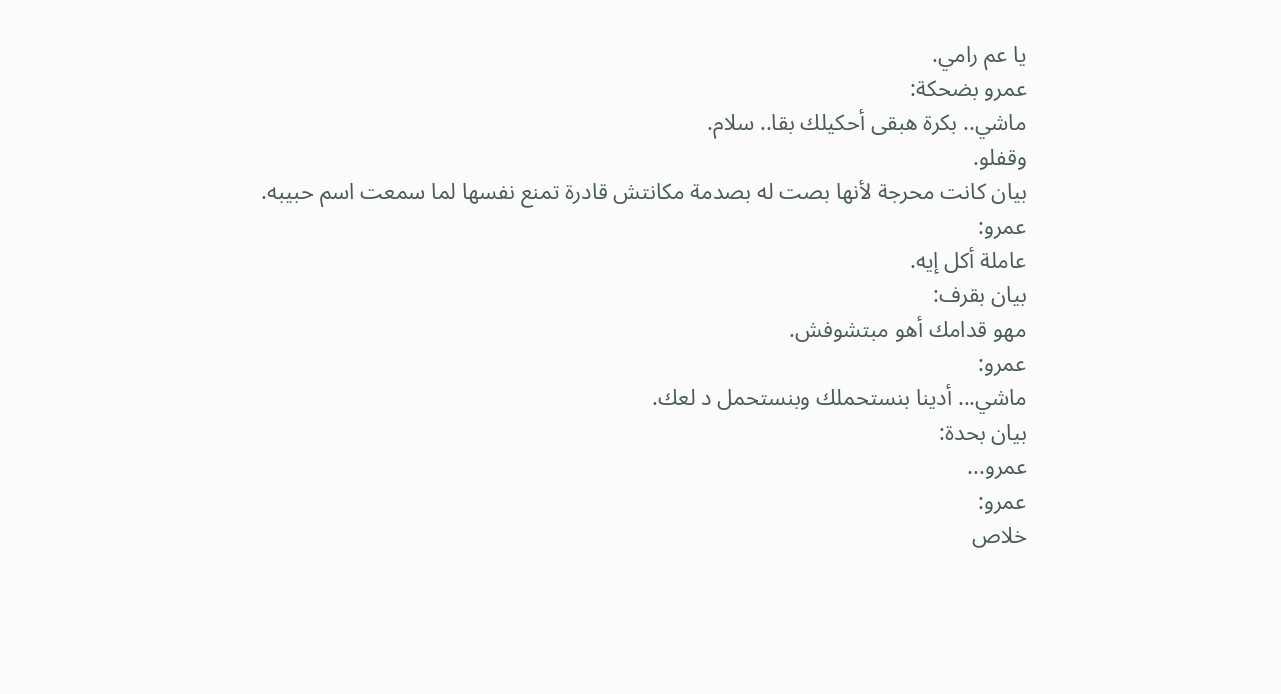يا عم رامي.
عمرو بضحكة:
ماشي.. بكرة هبقى أحكيلك بقا.. سلام.
وقفلو.
بيان كانت محرجة لأنها بصت له بصدمة مكانتش قادرة تمنع نفسها لما سمعت اسم حبيبه.
عمرو:
عاملة أكل إيه.
بيان بقرف:
مهو قدامك أهو مبتشوفش.
عمرو:
ماشي... أدينا بنستحملك وبنستحمل د لعك.
بيان بحدة:
عمرو...
عمرو:
خلاص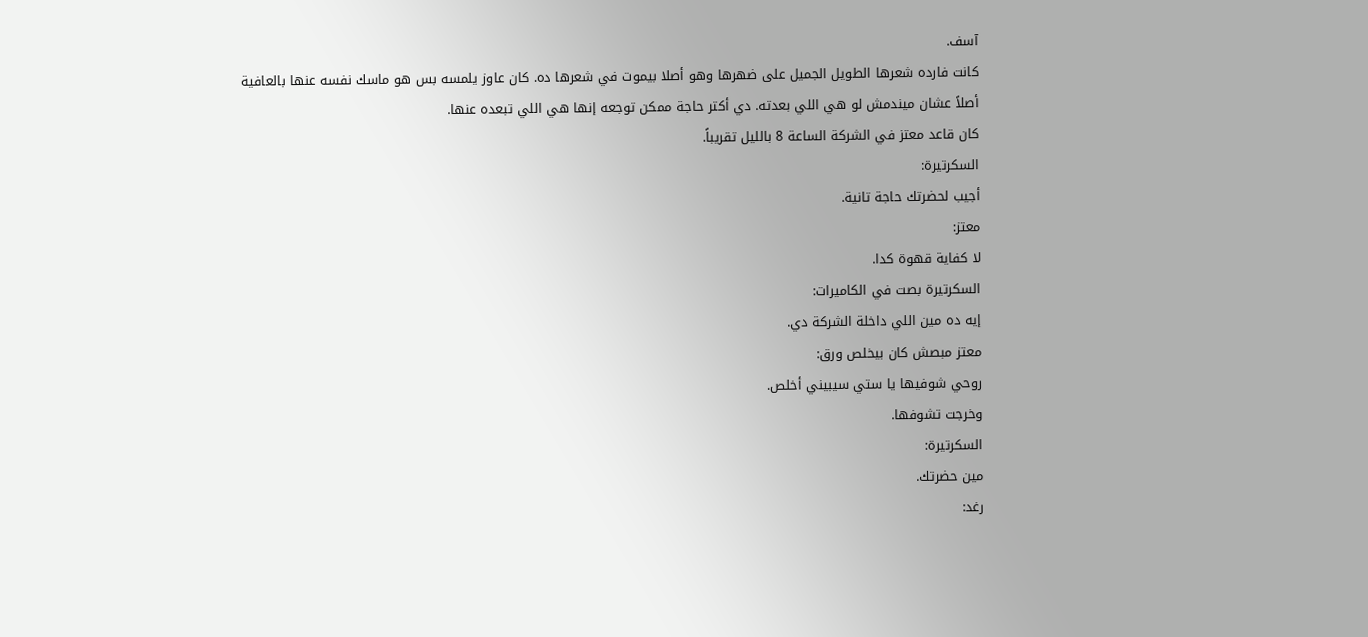آسف.
كانت فارده شعرها الطويل الجميل على ضهرها وهو أصلا بيموت في شعرها ده. كان عاوز يلمسه بس هو ماسك نفسه عنها بالعافية أصلاً عشان ميندمش لو هي اللي بعدته. دي أكتر حاجة ممكن توجعه إنها هي اللي تبعده عنها.
كان قاعد معتز في الشركة الساعة 8 بالليل تقريباً.
السكرتيرة:
أجيب لحضرتك حاجة تانية.
معتز:
لا كفاية قهوة كدا.
السكرتيرة بصت في الكاميرات:
إيه ده مين اللي داخلة الشركة دي.
معتز مبصش كان بيخلص ورق:
روحي شوفيها يا ستي سيبيني أخلص.
وخرجت تشوفها.
السكرتيرة:
مين حضرتك.
رغد: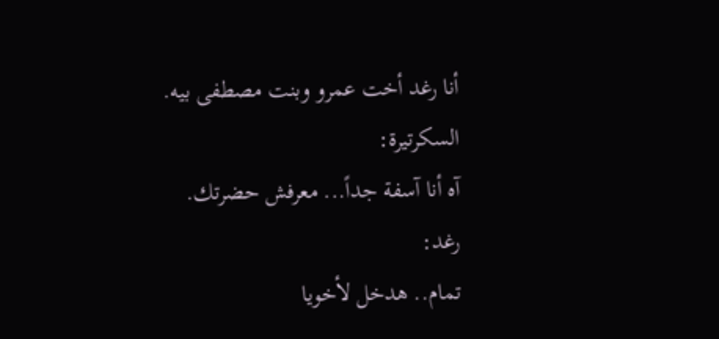أنا رغد أخت عمرو وبنت مصطفى بيه.
السكرتيرة:
آه أنا آسفة جداً... معرفش حضرتك.
رغد:
تمام.. هدخل لأخويا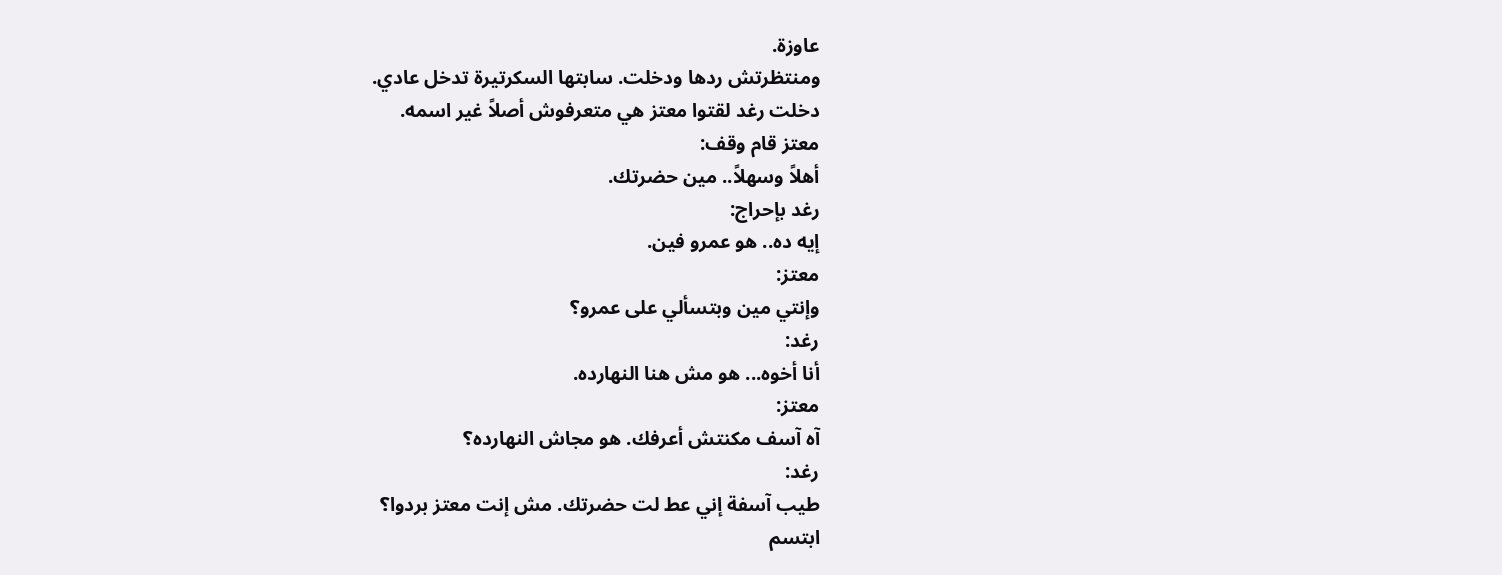عاوزة.
ومنتظرتش ردها ودخلت. سابتها السكرتيرة تدخل عادي.
دخلت رغد لقتوا معتز هي متعرفوش أصلاً غير اسمه.
معتز قام وقف:
أهلاً وسهلاً.. مين حضرتك.
رغد بإحراج:
إيه ده.. هو عمرو فين.
معتز:
وإنتي مين وبتسألي على عمرو؟
رغد:
أنا أخوه... هو مش هنا النهارده.
معتز:
آه آسف مكنتش أعرفك. هو مجاش النهارده؟
رغد:
طيب آسفة إني عط لت حضرتك. مش إنت معتز بردوا؟
ابتسم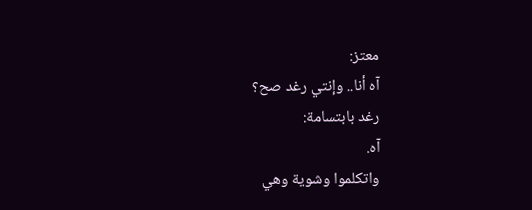معتز:
آه أنا.. وإنتي رغد صح؟
رغد بابتسامة:
آه.
واتكلموا وشوية وهي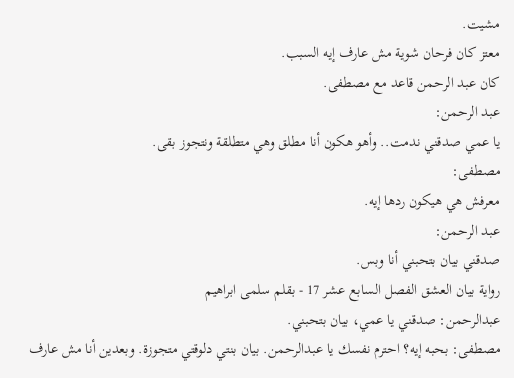مشيت.
معتز كان فرحان شوية مش عارف إيه السبب.
كان عبد الرحمن قاعد مع مصطفى.
عبد الرحمن:
يا عمي صدقني ندمت.. وأهو هكون أنا مطلق وهي متطلقة ونتجوز بقى.
مصطفى:
معرفش هي هيكون ردها إيه.
عبد الرحمن:
صدقني بيان بتحبني أنا وبس.
رواية بيان العشق الفصل السابع عشر 17 - بقلم سلمى ابراهيم
عبدالرحمن: صدقني يا عمي، بيان بتحبني.
مصطفى: بحبه إيه؟ احترم نفسك يا عبدالرحمن. بيان بنتي دلوقتي متجوزة. وبعدين أنا مش عارف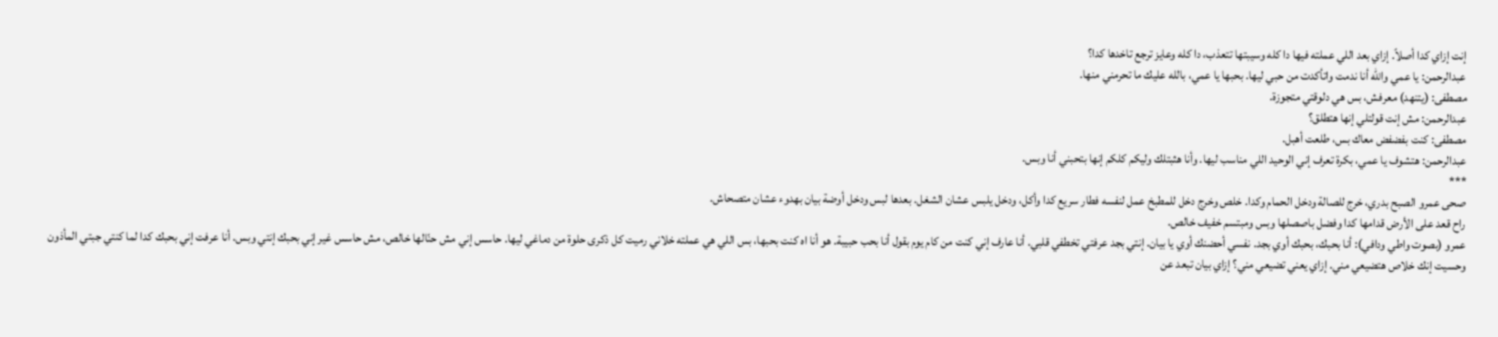إنت إزاي كدا أصلاً. إزاي بعد اللي عملته فيها دا كله وسيبتها تتعذب، دا كله وعايز ترجع تاخدها كدا؟
عبدالرحمن: يا عمي والله أنا ندمت واتأكدت من حبي ليها. بحبها يا عمي، بالله عليك ما تحرمني منها.
مصطفى: (يتنهد) معرفش، بس هي دلوقتي متجوزة.
عبدالرحمن: مش إنت قولتلي إنها هتطلق؟
مصطفى: كنت بفضفض معاك بس، طلعت أهبل.
عبدالرحمن: هتشوف يا عمي، بكرة تعرف إني الوحيد اللي مناسب ليها. وأنا هثبتلك وليكم كلكم إنها بتحبني أنا وبس.
***
صحى عمرو الصبح بدري، خرج للصالة ودخل الحمام وكدا. خلص وخرج دخل للمطبخ عمل لنفسه فطار سريع كدا وأكل، ودخل يلبس عشان الشغل. بعدها لبس ودخل أوضة بيان بهدوء عشان متصحاش.
راح قعد على الأرض قدامها كدا وفضل باصصلها وبس ومبتسم خفيف خالص.
عمرو (بصوت واطي ودافي): أنا بحبك، بحبك أوي بجد. نفسي أحضنك أوي يا بيان. إنتي بجد عرفتي تخطفي قلبي. أنا عارف إني كنت من كام يوم بقول أنا بحب حبيبة. هو أنا اه كنت بحبها، بس اللي هي عملته خلاني رميت كل ذكرى حلوة من دماغي ليها. حاسس إني مش حنّالها خالص، مش حاسس غير إني بحبك إنتي وبس. أنا عرفت إني بحبك كدا لما كنتي جبتي المأذون وحسيت إنك خلاص هتضيعي مني. إزاي يعني تضيعي مني؟ إزاي بيان تبعد عن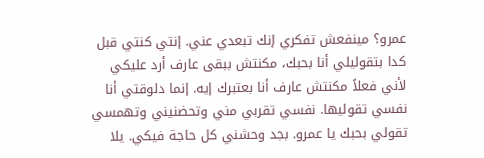عمرو؟ مينفعش تفكري إنك تبعدي عني. إنتي كنتي قبل كدا بتقوليلي أنا بحبك، مكنتش ببقى عارف أرد عليكي لأني فعلاً مكنتش عارف أنا بعتبرك إيه. إنما دلوقتي أنا نفسي تقوليها. نفسي تقربي مني وتحضنيني وتهمسي تقولي بحبك يا عمرو. بجد وحشني كل حاجة فيكي. يلا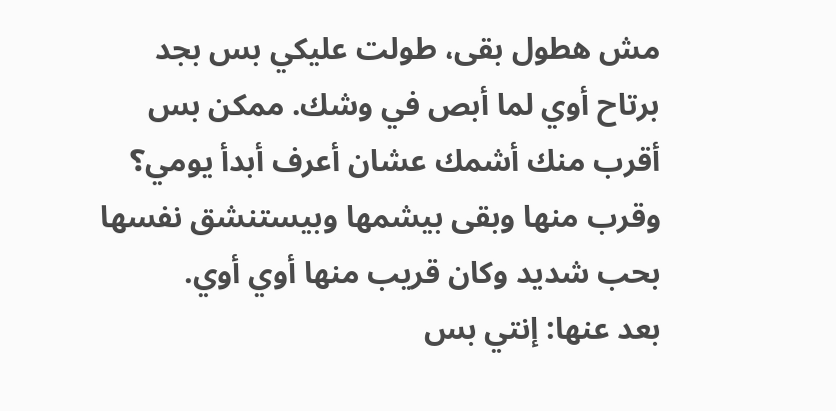مش هطول بقى، طولت عليكي بس بجد برتاح أوي لما أبص في وشك. ممكن بس أقرب منك أشمك عشان أعرف أبدأ يومي؟
وقرب منها وبقى بيشمها وبيستنشق نفسها بحب شديد وكان قريب منها أوي أوي.
بعد عنها: إنتي بس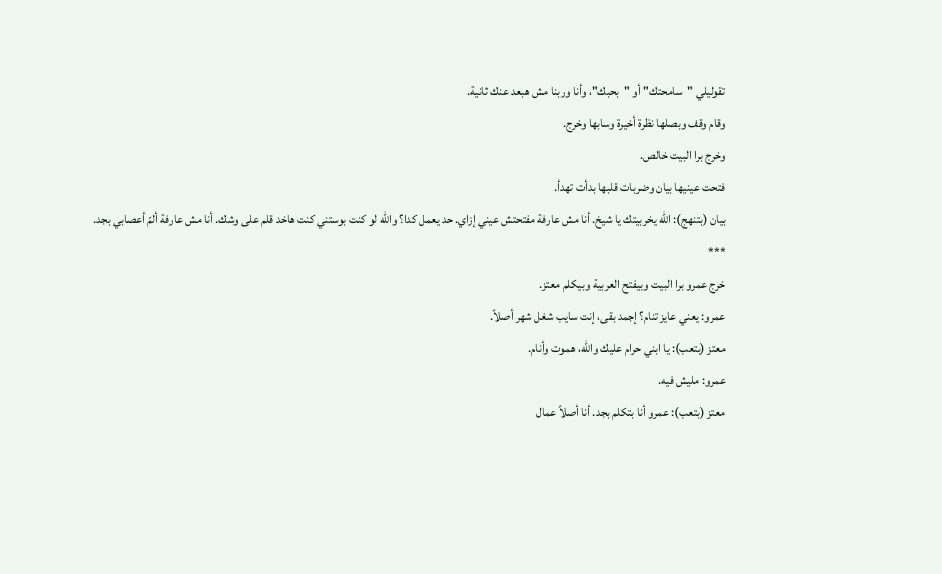تقوليلي "سامحتك" أو "بحبك"، وأنا وربنا مش هبعد عنك ثانية.
وقام وقف وبصلها نظرة أخيرة وسابها وخرج.
وخرج برا البيت خالص.
فتحت عينيها بيان وضربات قلبها بدأت تهدأ.
بيان (بتنهج): الله يخربيتك يا شيخ. أنا مش عارفة مفتحتش عيني إزاي. حد يعمل كدا؟ والله لو كنت بوستني كنت هاخد قلم على وشك. أنا مش عارفة ألمّ أعصابي بجد.
***
خرج عمرو برا البيت وبيفتح العربية وبيكلم معتز.
عمرو: يعني عايز تنام؟ إجمد بقى، إنت سايب شغل شهر أصلاً.
معتز (بتعب): يا ابني حرام عليك والله، هموت وأنام.
عمرو: مليش فيه.
معتز (بتعب): عمرو أنا بتكلم بجد. أنا أصلاً عمال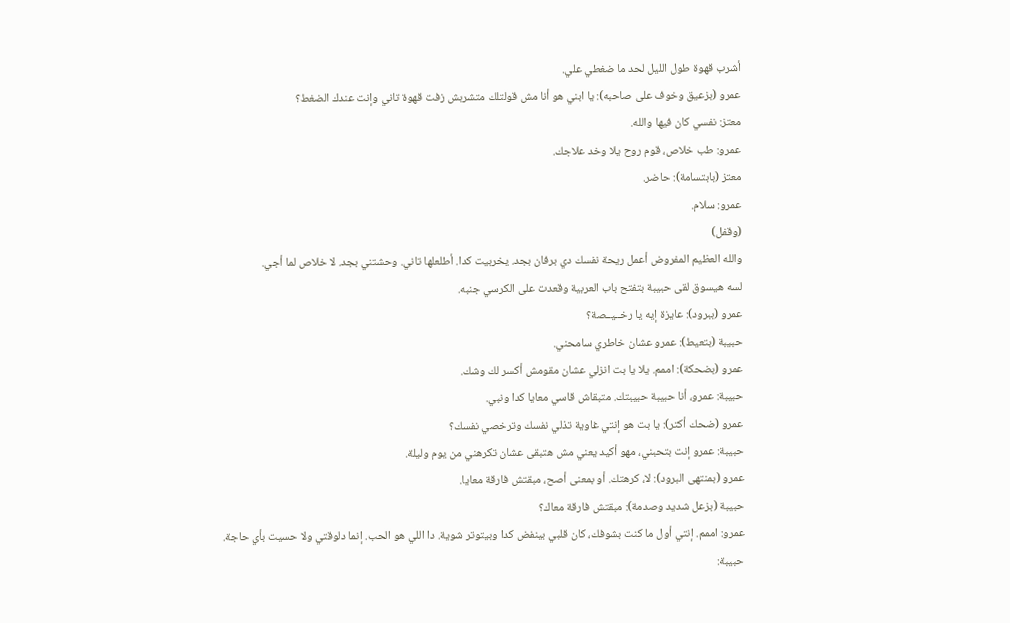أشرب قهوة طول الليل لحد ما ضغطي علي.
عمرو (بزعيق وخوف على صاحبه): يا ابني هو أنا مش قولتلك متشربش زفت قهوة تاني وإنت عندك الضغط؟
معتز: نفسي كان فيها والله.
عمرو: طب خلاص، قوم روح يلا وخد علاجك.
معتز (بابتسامة): حاضر.
عمرو: سلام.
(وقفل)
والله العظيم المفروض أعمل ريحة نفسك دي برفان بجد. يخربيت كدا. أطلعلها تاني. وحشتني بجد. لا خلاص لما أجي.
لسه هيسوق لقى حبيبة بتفتح باب العربية وقعدت على الكرسي جنبه.
عمرو (ببرود): عايزة إيه يا رخــيــصة؟
حبيبة (بتعيط): عمرو عشان خاطري سامحني.
عمرو (بضحكة): اممم. يلا يا بت انزلي عشان مقومش أكسر لك وشك.
حبيبة: عمرو، أنا حبيبة حبيبتك. متبقاش قاسي معايا كدا ونبي.
عمرو (ضحك أكتر): يا بت هو إنتي غاوية تذلي نفسك وترخصي نفسك؟
حبيبة: عمرو إنت بتحبني، مهو أكيد يعني مش هتبقى عشان تكرهني من يوم وليلة.
عمرو (بمنتهى البرود): لا، كرهتك. أو بمعنى أصح، مبقتش فارقة معايا.
حبيبة (بزعل شديد وصدمة): مبقتش فارقة معاك؟
عمرو: اممم. إنتي أول ما كنت بشوفك، كان قلبي بينفض كدا وبيتوتر شوية. دا اللي هو الحب. إنما دلوقتي ولا حسيت بأي حاجة.
حبيبة: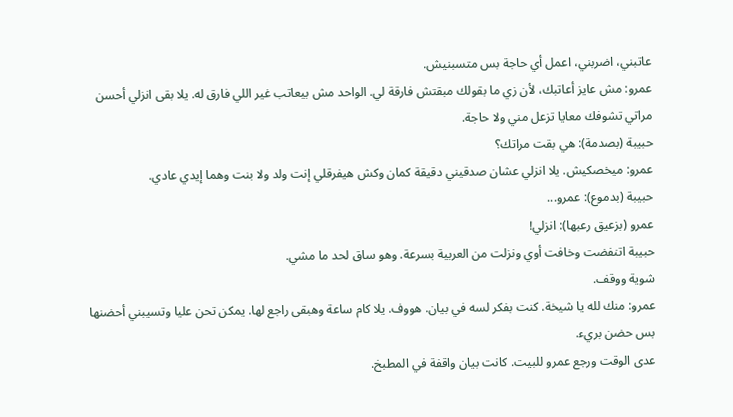عاتبني، اضربني، اعمل أي حاجة بس متسبنيش.
عمرو: مش عايز أعاتبك، لأن زي ما بقولك مبقتش فارقة لي. الواحد مش بيعاتب غير اللي فارق له. يلا بقى انزلي أحسن مراتي تشوفك معايا تزعل مني ولا حاجة.
حبيبة (بصدمة): هي بقت مراتك؟
عمرو: ميخصكيش. يلا انزلي عشان صدقيني دقيقة كمان وكش هيفرقلي إنت ولد ولا بنت وهما إيدي عادي.
حبيبة (بدموع): عمرو...
عمرو (بزعيق رعبها): انزلي!
حبيبة اتنفضت وخافت أوي ونزلت من العربية بسرعة. وهو ساق لحد ما مشي.
شوية ووقف.
عمرو: منك لله يا شيخة. كنت بفكر لسه في بيان. هووف. يلا كام ساعة وهبقى راجع لها. يمكن تحن عليا وتسيبني أحضنها بس حضن بريء.
عدى الوقت ورجع عمرو للبيت. كانت بيان واقفة في المطبخ.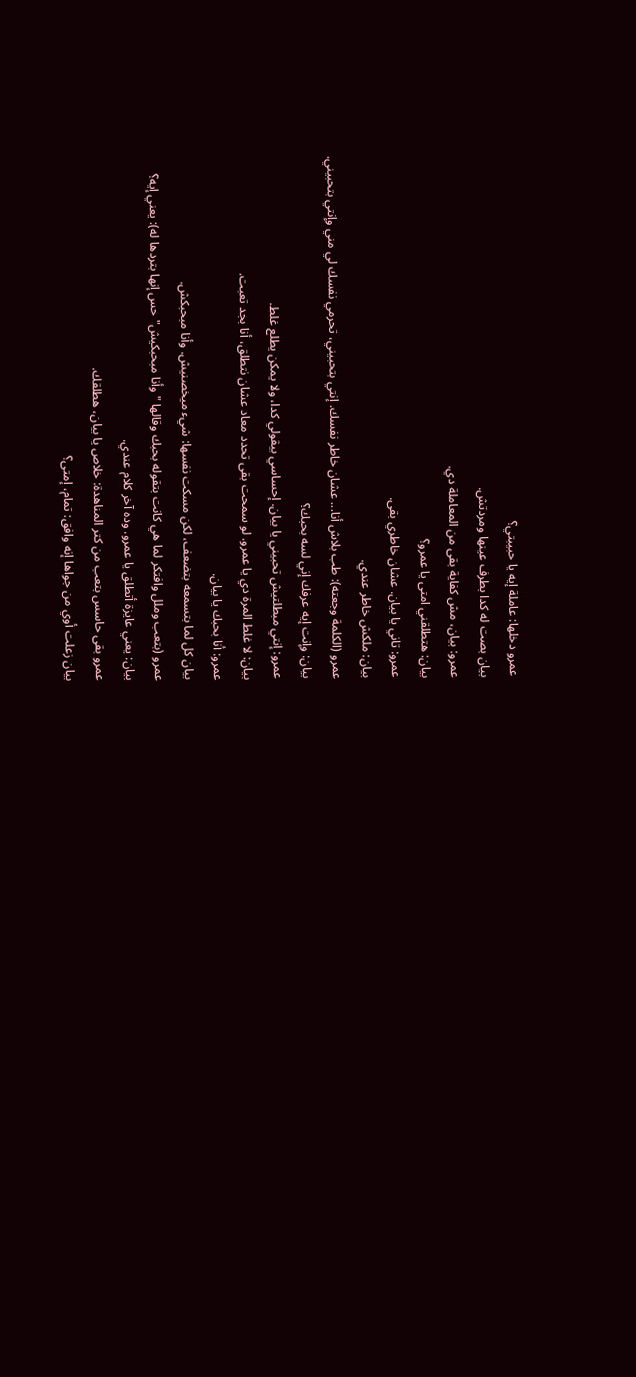عمرو دخلها: عاملة إيه يا حبيبتي؟
بيان بصت له كدا بطرف عينها ومردتش.
عمرو: بيان، مش كفاية بقى من المعاملة دي.
بيان: هتطلقني امتى يا عمرو؟
عمرو: تاني يا بيان. عشان خاطري بقى.
بيان: ملكش خاطر عندي.
عمرو (الكلمة وجعته): طب بلاش أنا... عشان خاطر نفسك. إنتي بتحبيني، تحرمي نفسك لي مني وإنتي بتحبيني.
بيان: وإنت إيه عرفك إني لسه بحبك؟
عمرو: إنتي مبطلتيش تحبيني يا بيان. إحساسي بيقولي كدا، ولا يمكن يطلع غلط.
بيان: لا غلط المرة دي يا عمرو. لو سمحت بقى تحدد معاد عشان نتطلق، أنا بجد تعبت.
عمرو: أنا بحبك يا بيان.
بيان كل لما بتسمعه بتضعف، لكن مسكت نفسها: شيء ميخصنيش. وأنا مبحبكش.
عمرو (بتعب وملل وافتكر لما هي كانت بتقوله بحبك وقالها "وأنا مبحبكيش" حس إنها بتردها له): يعني إيه؟
بيان: يعني عايزة أتطلق يا عمرو. وده آخر كلام عندي.
عمرو بقى حاسس بتعب من كتر المناهدة: خلاص يا بيان، هطلقك.
بيان زعلت أوي من جواها إنه وافق: تمام، إمتى؟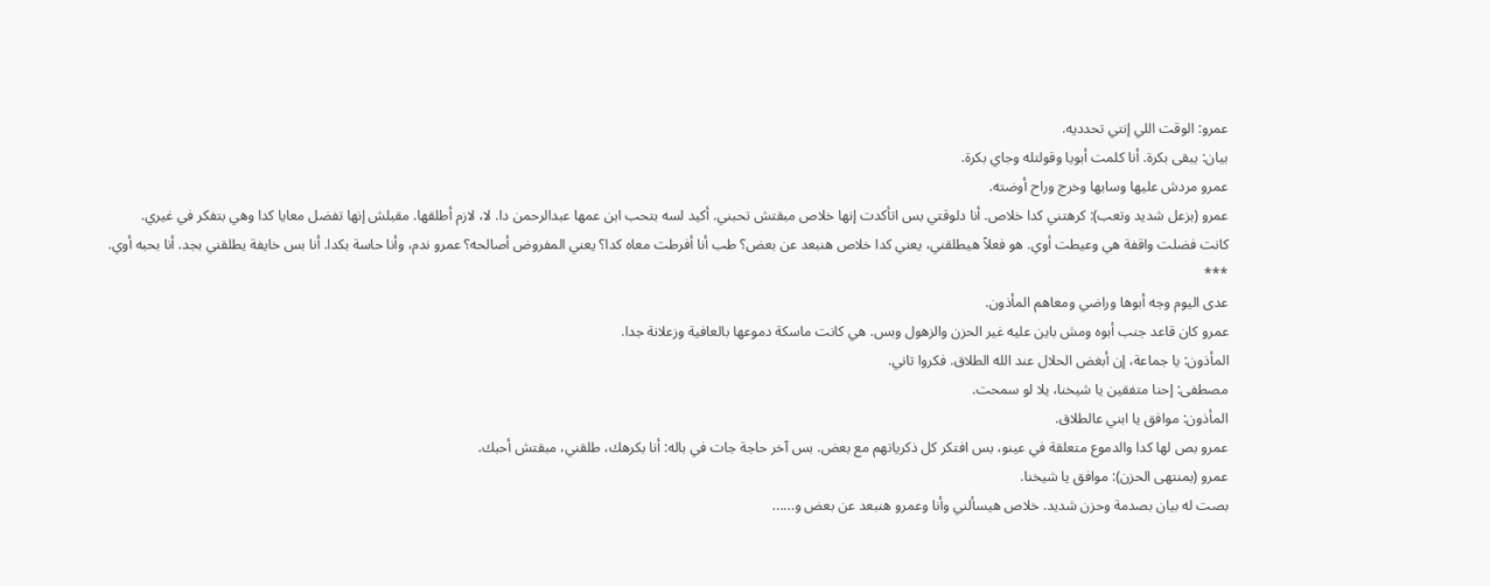عمرو: الوقت اللي إنتي تحدديه.
بيان: يبقى بكرة. أنا كلمت أبويا وقولتله وجاي بكرة.
عمرو مردش عليها وسابها وخرج وراح أوضته.
عمرو (بزعل شديد وتعب): كرهتني كدا خلاص. أنا دلوقتي بس اتأكدت إنها خلاص مبقتش تحبني. أكيد لسه بتحب ابن عمها عبدالرحمن دا. لا، لازم أطلقها. مقبلش إنها تفضل معايا كدا وهي بتفكر في غيري.
كانت فضلت واقفة هي وعيطت أوي. هو فعلاً هيطلقني، يعني كدا خلاص هنبعد عن بعض؟ طب أنا أفرطت معاه كدا؟ يعني المفروض أصالحه؟ عمرو ندم، وأنا حاسة بكدا. أنا بس خايفة يطلقني بجد. أنا بحبه أوي.
***
عدى اليوم وجه أبوها وراضي ومعاهم المأذون.
عمرو كان قاعد جنب أبوه ومش باين عليه غير الحزن والزهول وبس. هي كانت ماسكة دموعها بالعافية وزعلانة جدا.
المأذون: يا جماعة، إن أبغض الحلال عند الله الطلاق. فكروا تاني.
مصطفى: إحنا متفقين يا شيخنا، يلا لو سمحت.
المأذون: موافق يا ابني عالطلاق.
عمرو بص لها كدا والدموع متعلقة في عينو، بس افتكر كل ذكرياتهم مع بعض. بس آخر حاجة جات في باله: أنا بكرهك، طلقني، مبقتش أحبك.
عمرو (بمنتهى الحزن): موافق يا شيخنا.
بصت له بيان بصدمة وحزن شديد. خلاص هيسألني وأنا وعمرو هنبعد عن بعض و......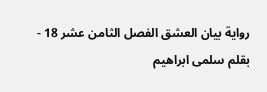رواية بيان العشق الفصل الثامن عشر 18 - بقلم سلمى ابراهيم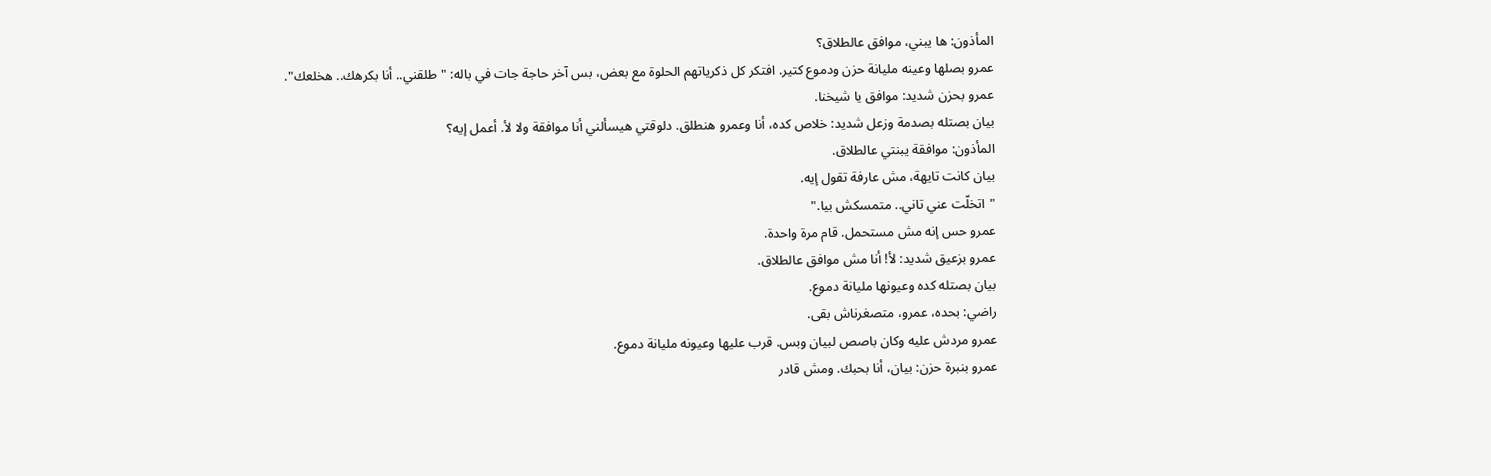المأذون: ها يبني، موافق عالطلاق؟
عمرو بصلها وعينه مليانة حزن ودموع كتير. افتكر كل ذكرياتهم الحلوة مع بعض، بس آخر حاجة جات في باله: "طلقني.. أنا بكرهك.. هخلعك".
عمرو بحزن شديد: موافق يا شيخنا.
بيان بصتله بصدمة وزعل شديد: خلاص كده، أنا وعمرو هنطلق. دلوقتي هيسألني أنا موافقة ولا لأ. أعمل إيه؟
المأذون: موافقة يبنتي عالطلاق.
بيان كانت تايهة، مش عارفة تقول إيه.
"اتخلّت عني تاني.. متمسكش بيا."
عمرو حس إنه مش مستحمل. قام مرة واحدة.
عمرو بزعيق شديد: لأ! أنا مش موافق عالطلاق.
بيان بصتله كده وعيونها مليانة دموع.
راضي: بحده، عمرو، متصغرناش بقى.
عمرو مردش عليه وكان باصص لبيان وبس. قرب عليها وعيونه مليانة دموع.
عمرو بنبرة حزن: بيان، أنا بحبك. ومش قادر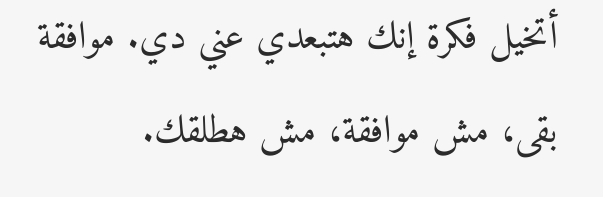أتخيل فكرة إنك هتبعدي عني دي. موافقة بقى، مش موافقة، مش هطلقك.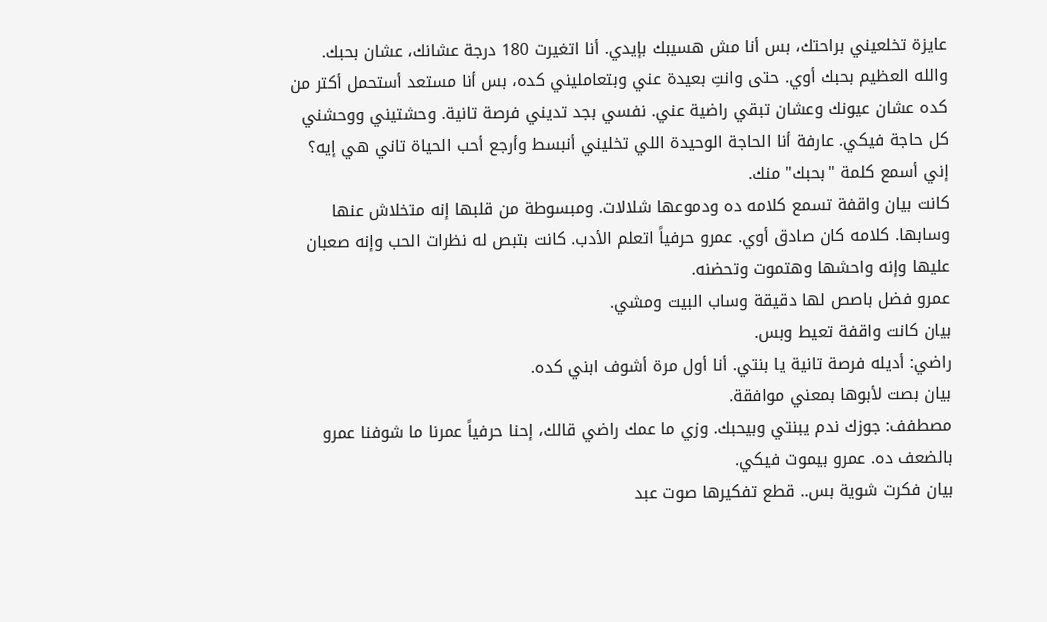عايزة تخلعيني براحتك، بس أنا مش هسيبك بإيدي. أنا اتغيرت 180 درجة عشانك، عشان بحبك. والله العظيم بحبك أوي. حتى وانتِ بعيدة عني وبتعامليني كده، بس أنا مستعد أستحمل أكتر من كده عشان عيونك وعشان تبقي راضية عني. نفسي بجد تديني فرصة تانية. وحشتيني ووحشني كل حاجة فيكي. عارفة أنا الحاجة الوحيدة اللي تخليني أنبسط وأرجع أحب الحياة تاني هي إيه؟ إني أسمع كلمة "بحبك" منك.
كانت بيان واقفة تسمع كلامه ده ودموعها شلالات. ومبسوطة من قلبها إنه متخلاش عنها وسابها. كلامه كان صادق أوي. عمرو حرفياً اتعلم الأدب. كانت بتبص له نظرات الحب وإنه صعبان عليها وإنه واحشها وهتموت وتحضنه.
عمرو فضل باصص لها دقيقة وساب البيت ومشي.
بيان كانت واقفة تعيط وبس.
راضي: أديله فرصة تانية يا بنتي. أنا أول مرة أشوف ابني كده.
بيان بصت لأبوها بمعني موافقة.
مصطفف: جوزك ندم يبنتي وبيحبك. وزي ما عمك راضي قالك، إحنا حرفياً عمرنا ما شوفنا عمرو بالضعف ده. عمرو بيموت فيكي.
بيان فكرت شوية بس.. قطع تفكيرها صوت عبد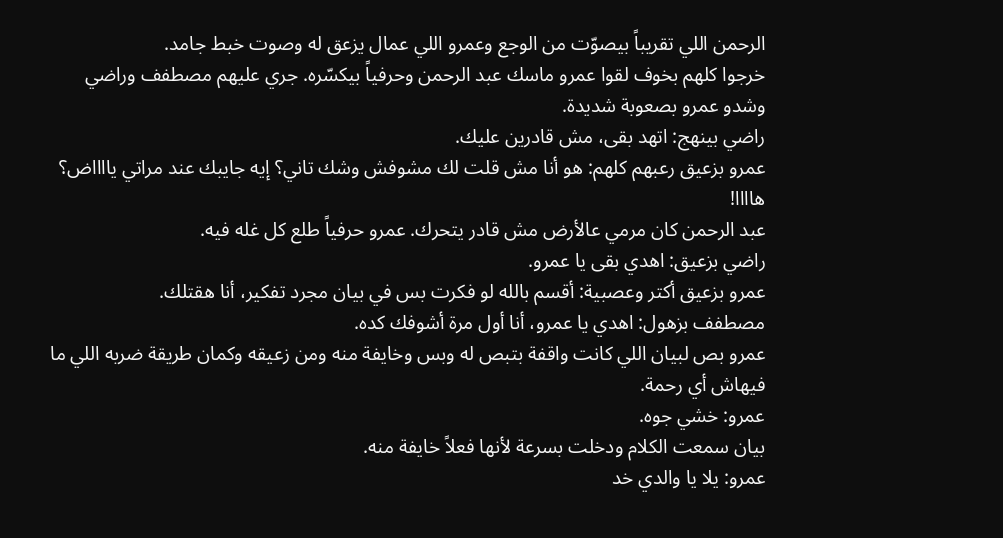الرحمن اللي تقريباً بيصوّت من الوجع وعمرو اللي عمال يزعق له وصوت خبط جامد.
خرجوا كلهم بخوف لقوا عمرو ماسك عبد الرحمن وحرفياً بيكسّره. جري عليهم مصطفف وراضي وشدو عمرو بصعوبة شديدة.
راضي بينهج: اتهد بقى، مش قادرين عليك.
عمرو بزعيق رعبهم كلهم: هو أنا مش قلت لك مشوفش وشك تاني؟ إيه جايبك عند مراتي يااااض؟ هاااا!
عبد الرحمن كان مرمي عالأرض مش قادر يتحرك. عمرو حرفياً طلع كل غله فيه.
راضي بزعيق: اهدي بقى يا عمرو.
عمرو بزعيق أكتر وعصبية: أقسم بالله لو فكرت بس في بيان مجرد تفكير، أنا هقتلك.
مصطفف بزهول: اهدي يا عمرو، أنا أول مرة أشوفك كده.
عمرو بص لبيان اللي كانت واقفة بتبص له وبس وخايفة منه ومن زعيقه وكمان طريقة ضربه اللي ما فيهاش أي رحمة.
عمرو: خشي جوه.
بيان سمعت الكلام ودخلت بسرعة لأنها فعلاً خايفة منه.
عمرو: يلا يا والدي خد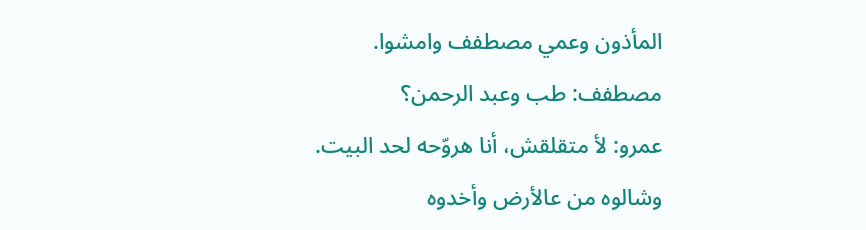المأذون وعمي مصطفف وامشوا.
مصطفف: طب وعبد الرحمن؟
عمرو: لأ متقلقش، أنا هروّحه لحد البيت.
وشالوه من عالأرض وأخدوه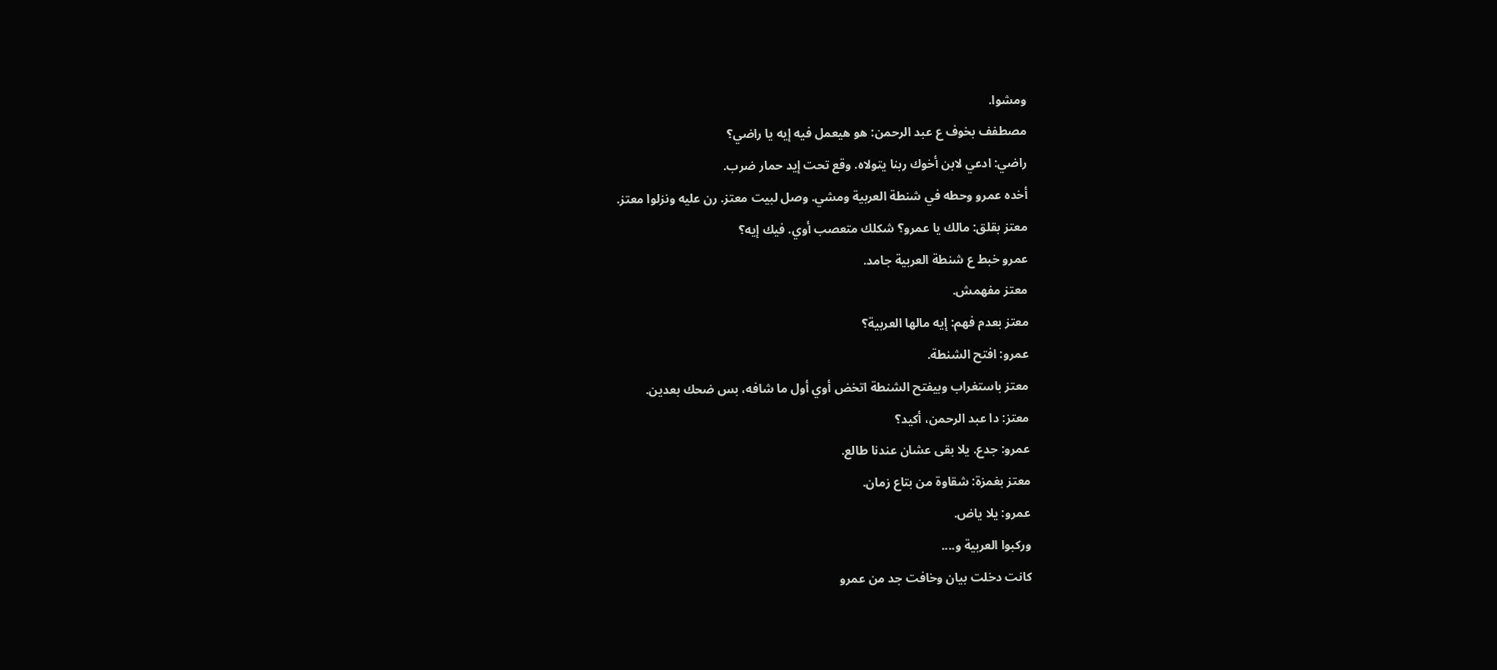ومشوا.
مصطفف بخوف ع عبد الرحمن: هو هيعمل فيه إيه يا راضي؟
راضي: ادعي لابن أخوك ربنا يتولاه. وقع تحت إيد حمار ضرب.
أخده عمرو وحطه في شنطة العربية ومشي. وصل لبيت معتز. رن عليه ونزلوا معتز.
معتز بقلق: مالك يا عمرو؟ شكلك متعصب أوي. فيك إيه؟
عمرو خبط ع شنطة العربية جامد.
معتز مفهمش.
معتز بعدم فهم: إيه مالها العربية؟
عمرو: افتح الشنطة.
معتز باستغراب وبيفتح الشنطة اتخض أوي أول ما شافه، بس ضحك بعدين.
معتز: دا عبد الرحمن، أكيد؟
عمرو: جدع. يلا بقى عشان عندنا طالع.
معتز بغمزة: شقاوة من بتاع زمان.
عمرو: يلا ياض.
وركبوا العربية و....
كانت دخلت بيان وخافت جد من عمرو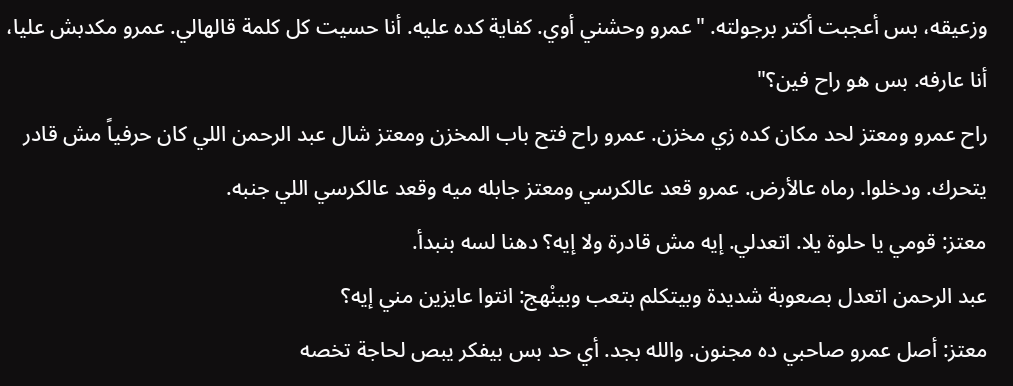وزعيقه، بس أعجبت أكتر برجولته. "عمرو وحشني أوي. كفاية كده عليه. أنا حسيت كل كلمة قالهالي. عمرو مكدبش عليا، أنا عارفه. بس هو راح فين؟"
راح عمرو ومعتز لحد مكان كده زي مخزن. عمرو راح فتح باب المخزن ومعتز شال عبد الرحمن اللي كان حرفياً مش قادر يتحرك. ودخلوا. رماه عالأرض. عمرو قعد عالكرسي ومعتز جابله ميه وقعد عالكرسي اللي جنبه.
معتز: قومي يا حلوة يلا. اتعدلي. إيه مش قادرة ولا إيه؟ دهنا لسه بنبدأ.
عبد الرحمن اتعدل بصعوبة شديدة وبيتكلم بتعب وبينْهج: انتوا عايزين مني إيه؟
معتز: أصل عمرو صاحبي ده مجنون. والله بجد. أي حد بس بيفكر يبص لحاجة تخصه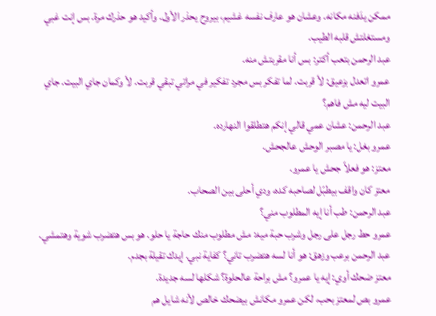ممكن يدَفنه مكانه. وعشان هو عارف نفسه غشيم، بيروح يحذر الأول. وأكيد هو حذرك مرة. بس إنت غبي ومستغلتش قلبه الطيب.
عبد الرحمن بتعب أكتر: بس أنا مقربتش منه.
عمرو اتعدل بزعيق: لأ قربت. لما تفكر بس مجرد تفكير في مراتي تبقي قربت. لأ وكمان جاي البيت. جاي البيت ليه مش فاهم؟
عبد الرحمن: عشان عمي قالي إنكم هتطلقوا النهارده.
عمرو بغل: يا مصبر الوحش عالجحش.
معتز: هو فعلاً جحش يا عمرو.
معتز كان واقف بيطبّل لصاحبه كده، ودي أحلى بين الصحاب.
عبد الرحمن: طب أنا إيه المطلوب مني؟
عمرو حط رجل على رجل وشرب حبة ميه: مش مطلوب منك حاجة يا حلو. هو بس هتضرب شوية وهتمشي.
عبد الرحمن برعب وزهق: هو أنا لسه هتضرب تاني؟ كفاية نبي. إيدك تقيلة بجدم.
معتز ضحك أوي: إيه يا عمرو؟ مش براحة عالحلوة؟ شكلها لسه جديدة.
عمرو بص لمعتز بحب، لكن عمرو مكانش بيضحك خالص لأنه شايل هم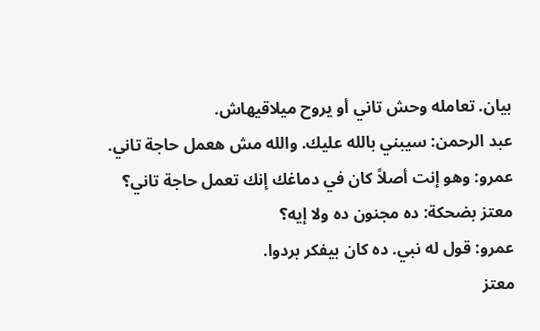بيان. تعامله وحش تاني أو يروح ميلاقيهاش.
عبد الرحمن: سيبني بالله عليك. والله مش هعمل حاجة تاني.
عمرو: وهو إنت أصلاً كان في دماغك إنك تعمل حاجة تاني؟
معتز بضحكة: ده مجنون ده ولا إيه؟
عمرو: قول له نبي. ده كان بيفكر بردوا.
معتز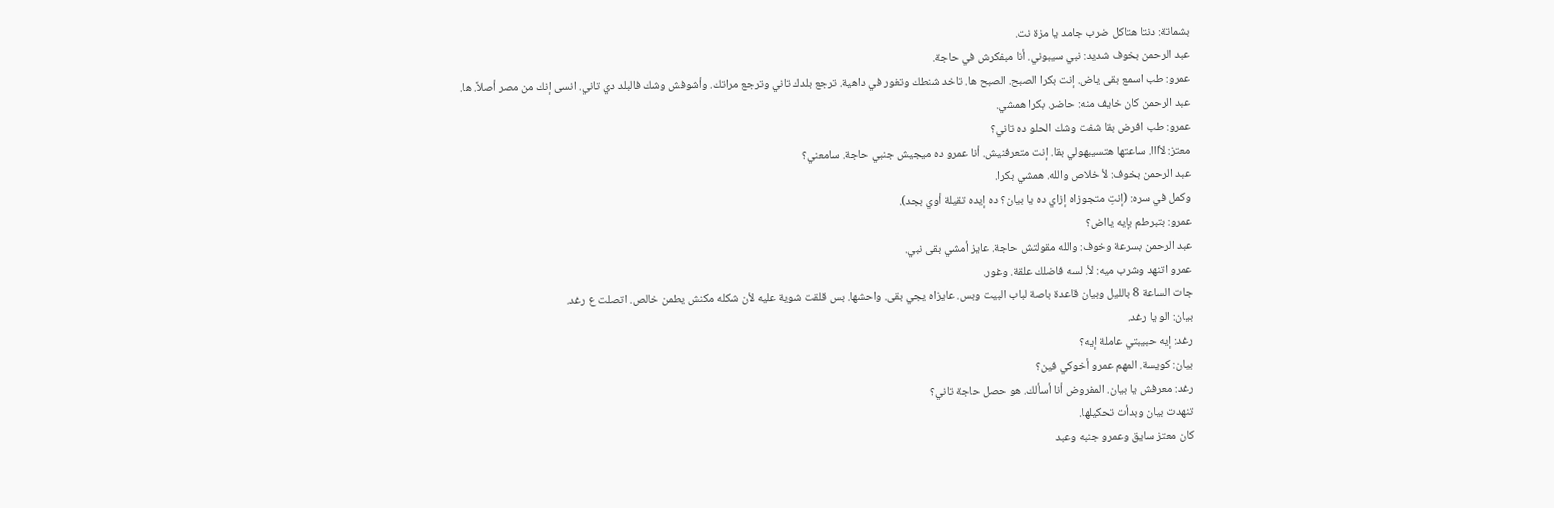بشماتة: دنتا هتاكل ضرب جامد يا مزة نت.
عبد الرحمن بخوف شديد: نبي سيبوني. أنا مبفكرش في حاجة.
عمرو: طب اسمع بقى ياض. إنت بكرا الصبح. الصبح ها. تاخد شنطك وتغور في داهية. ترجع بلدك تاني وترجع مراتك. وأشوفش وشك فالبلد دي تاني. انسى إنك من مصر أصلاً. ها.
عبد الرحمن كان خايف منه: حاضر. بكرا همشي.
عمرو: طب افرض بقا شفت وشك الحلو ده تاني؟
معتز: لأااا. ساعتها هتسيبهولي بقا. إنت متعرفنيش. أنا عمرو ده ميجيش جنبي حاجة. سامعني؟
عبد الرحمن بخوف: لأ خلاص والله. همشي بكرا.
وكمل في سره: (إنتِ متجوزاه إزاي ده يا بيان؟ ده إيده تقيلة أوي بجد).
عمرو: بتبرطم بإيه يااض؟
عبد الرحمن بسرعة وخوف: والله مقولتش حاجة. عايز أمشي بقى نبي.
عمرو اتنهد وشرب ميه: لأ. لسه فاضلك علقة. وغور.
جات الساعة 8 بالليل وبيان قاعدة باصة لباب البيت وبس. عايزاه يجي بقى. واحشها. بس قلقت شوية عليه لأن شكله مكنش يطمن خالص. اتصلت ع رغد.
بيان: الو يا رغد.
رغد: إيه حبيبتي عاملة إيه؟
بيان: كويسة. المهم عمرو أخوكي فين؟
رغد: معرفش يا بيان. المفروض أنا أسألك. هو حصل حاجة تاني؟
تنهدت بيان وبدأت تحكيلها.
كان معتز سايق وعمرو جنبه وعبد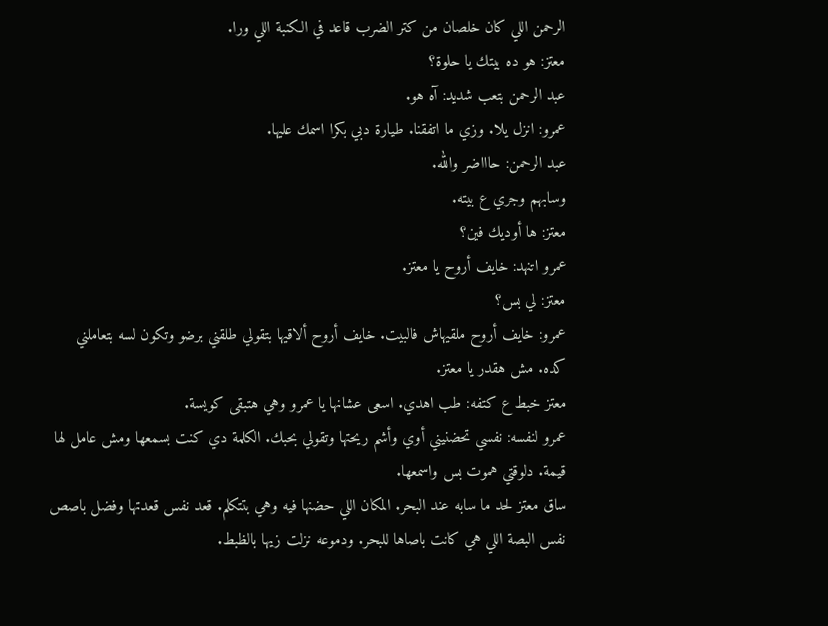الرحمن اللي كان خلصان من كتر الضرب قاعد في الكنبة اللي ورا.
معتز: هو ده بيتك يا حلوة؟
عبد الرحمن بتعب شديد: آه هو.
عمرو: انزل يلا. وزي ما اتفقنا. طيارة دبي بكرا اسمك عليها.
عبد الرحمن: حاااضر والله.
وسابهم وجري ع بيته.
معتز: ها أوديك فين؟
عمرو اتنهد: خايف أروح يا معتز.
معتز: لي بس؟
عمرو: خايف أروح ملقيهاش فالبيت. خايف أروح ألاقيها بتقولي طلقني برضو وتكون لسه بتعاملني كده. مش هقدر يا معتز.
معتز خبط ع كتفه: طب اهدي. اسعى عشانها يا عمرو وهي هتبقى كويسة.
عمرو لنفسه: نفسي تحضنيني أوي وأشم ريحتها وتقولي بحبك. الكلمة دي كنت بسمعها ومش عامل لها قيمة. دلوقتي هموت بس واسمعها.
ساق معتز لحد ما سابه عند البحر. المكان اللي حضنها فيه وهي بتتكلم. قعد نفس قعدتها وفضل باصص نفس البصة اللي هي كانت باصاها للبحر. ودموعه نزلت زيها بالظبط.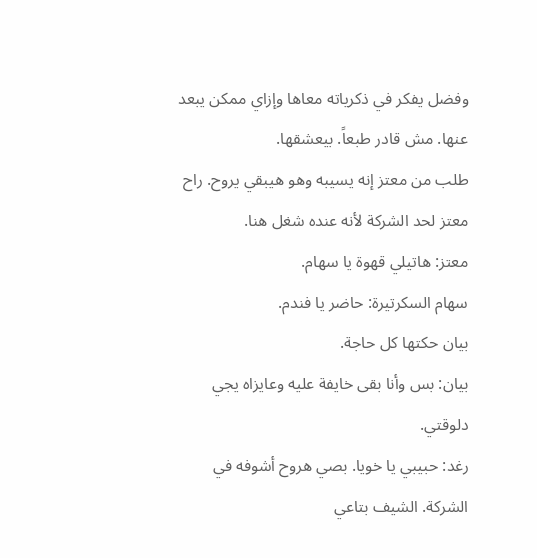وفضل يفكر في ذكرياته معاها وإزاي ممكن يبعد عنها. مش قادر طبعاً. بيعشقها.
طلب من معتز إنه يسيبه وهو هيبقي يروح. راح معتز لحد الشركة لأنه عنده شغل هنا.
معتز: هاتيلي قهوة يا سهام.
سهام السكرتيرة: حاضر يا فندم.
بيان حكتها كل حاجة.
بيان: بس وأنا بقى خايفة عليه وعايزاه يجي دلوقتي.
رغد: حبيبي يا خويا. بصي هروح أشوفه في الشركة. الشيف بتاعي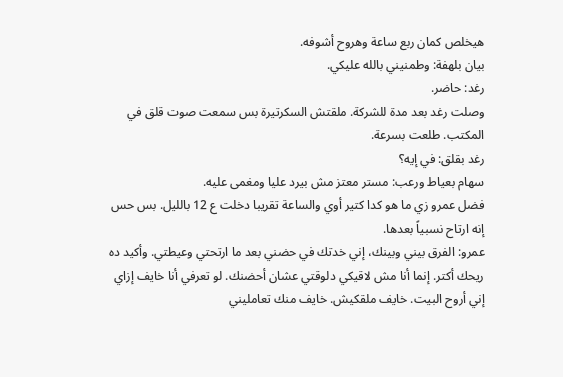هيخلص كمان ربع ساعة وهروح أشوفه.
بيان بلهفة: وطمنيني بالله عليكي.
رغد: حاضر.
وصلت رغد بعد مدة للشركة. ملقتش السكرتيرة بس سمعت صوت قلق في المكتب. طلعت بسرعة.
رغد بقلق: في إيه؟
سهام بعياط ورعب: مستر معتز مش بيرد عليا ومغمى عليه.
فضل عمرو زي ما هو كدا كتير أوي والساعة تقريبا دخلت ع 12 بالليل. بس حس إنه ارتاح نسبياً بعدها.
عمرو: الفرق بيني وبينك، إني خدتك في حضني بعد ما ارتحتي وعيطتي. وأكيد ده ريحك أكتر. إنما أنا مش لاقيكي دلوقتي عشان أحضنك. لو تعرفي أنا خايف إزاي إني أروح البيت. خايف ملقكيش. خايف منك تعامليني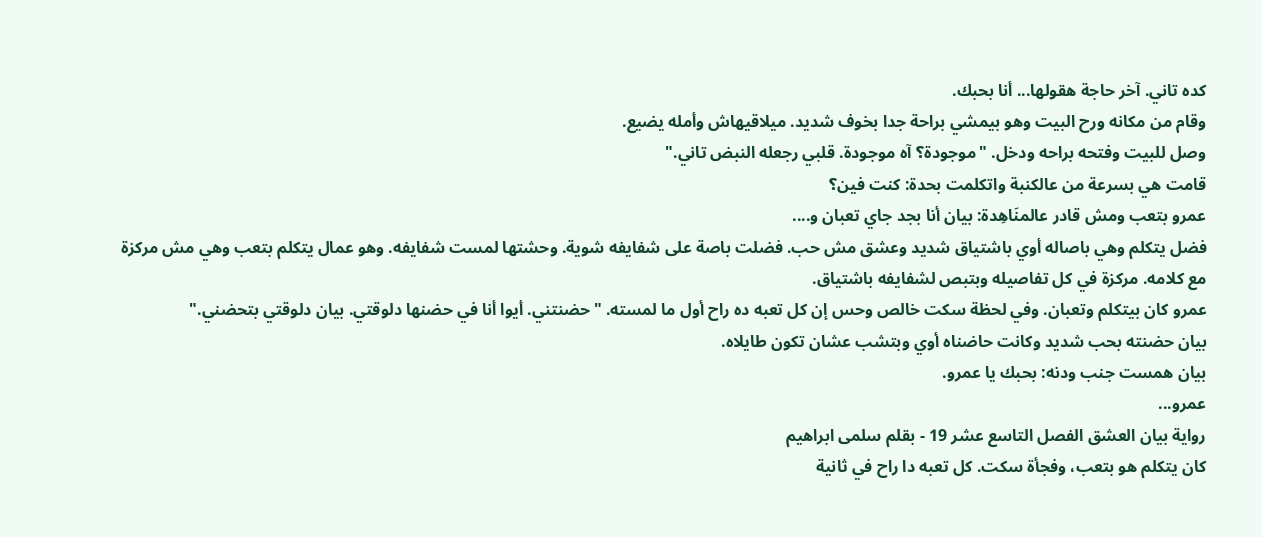كده تاني. آخر حاجة هقولها... أنا بحبك.
وقام من مكانه ورح البيت وهو بيمشي براحة جدا بخوف شديد. ميلاقيهاش وأمله يضيع.
وصل للبيت وفتحه براحه ودخل. "موجودة؟ آه موجودة. قلبي رجعله النبض تاني."
قامت هي بسرعة من عالكنبة واتكلمت بحدة: كنت فين؟
عمرو بتعب ومش قادر عالمنَاهِدة: بيان أنا بجد جاي تعبان و....
فضل يتكلم وهي باصاله أوي باشتياق شديد وعشق مش حب. فضلت باصة على شفايفه شوية. وحشتها لمست شفايفه. وهو عمال يتكلم بتعب وهي مش مركزة مع كلامه. مركزة في كل تفاصيله وبتبص لشفايفه باشتياق.
عمرو كان بيتكلم وتعبان. وفي لحظة سكت خالص وحس إن كل تعبه ده راح أول ما لمسته. "حضنتني. أيوا أنا في حضنها دلوقتي. بيان دلوقتي بتحضني."
بيان حضنته بحب شديد وكانت حاضناه أوي وبتشب عشان تكون طايلاه.
بيان همست جنب ودنه: بحبك يا عمرو.
عمرو...
رواية بيان العشق الفصل التاسع عشر 19 - بقلم سلمى ابراهيم
كان يتكلم هو بتعب، وفجأة سكت. كل تعبه دا راح في ثانية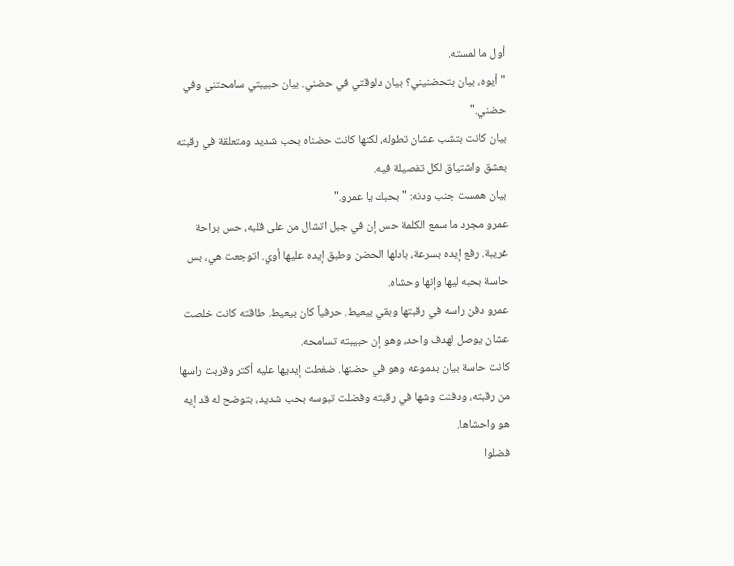أول ما لمسته.
"أيوه، بيان بتحضنيني؟ بيان دلوقتي في حضني. بيان حبيبتي سامحتني وفي حضني."
بيان كانت بتشب عشان تطوله، لكنها كانت حضناه بحب شديد ومتعلقة في رقبته بعشق واشتياق لكل تفصيلة فيه.
بيان همست جنب ودنه: "بحبك يا عمرو."
عمرو مجرد ما سمع الكلمة حس إن في جبل اتشال من على قلبه، حس براحة غريبة. رفع إيده بسرعة، بادلها الحضن وطبق إيده عليها أوي. اتوجعت هي، بس حاسة بحبه ليها وإنها وحشاه.
عمرو دفن راسه في رقبتها وبقي بيعيط. حرفياً كان بيعيط. طاقته كانت خلصت عشان يوصل لهدف واحد، وهو إن حبيبته تسامحه.
كانت حاسة بيان بدموعه وهو في حضنها. ضغطت إيديها عليه أكتر وقربت راسها من رقبته، ودفنت وشها في رقبته وفضلت تبوسه بحب شديد، بتوضح له قد إيه هو واحشاها.
فضلوا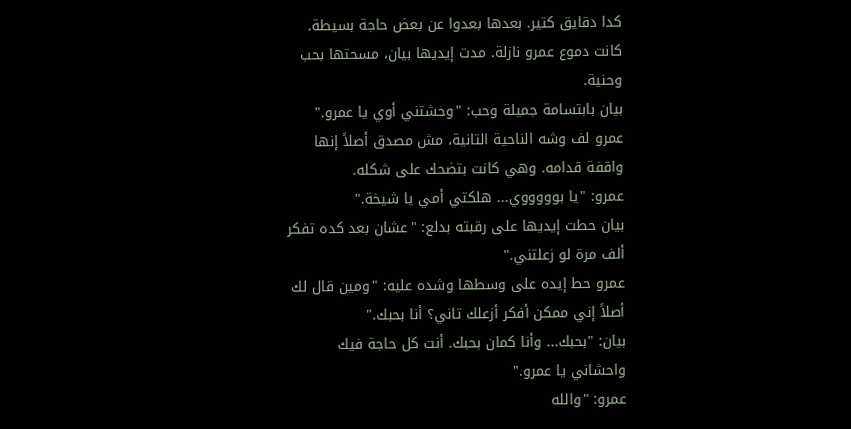كدا دقايق كتير. بعدها بعدوا عن بعض حاجة بسيطة. كانت دموع عمرو نازلة. مدت إيديها بيان، مسحتها بحب وحنية.
بيان بابتسامة جميلة وحب: "وحشتني أوي يا عمرو."
عمرو لف وشه الناحية التانية، مش مصدق أصلاً إنها واقفة قدامه. وهي كانت بتضحك على شكله.
عمرو: "يا بوووووي... هلكتي أمي يا شيخة."
بيان حطت إيديها على رقبته بدلع: "عشان بعد كده تفكر ألف مرة لو زعلتني."
عمرو حط إيده على وسطها وشده عليه: "ومين قال لك أصلاً إني ممكن أفكر أزعلك تاني؟ أنا بحبك."
بيان: "بحبك... وأنا كمان بحبك. أنت كل حاجة فيك واحشاني يا عمرو."
عمرو: "والله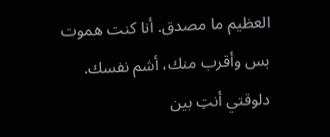العظيم ما مصدق. أنا كنت هموت بس وأقرب منك، أشم نفسك. دلوقتي أنتِ بين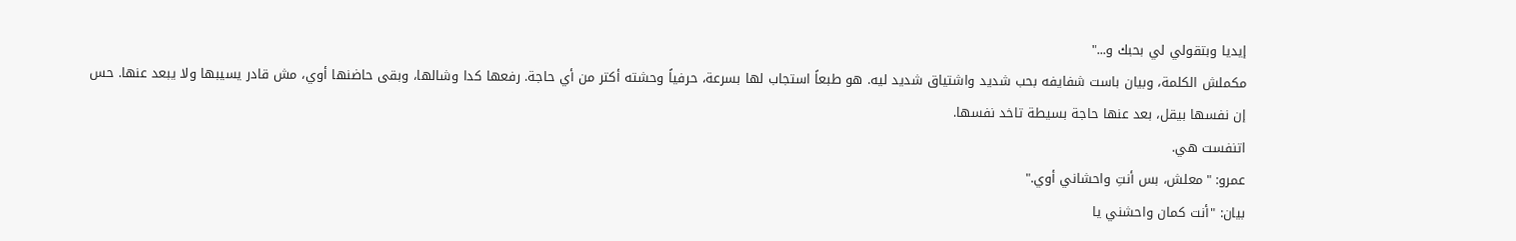إيديا وبتقولي لي بحبك و..."
مكملش الكلمة، وبيان باست شفايفه بحب شديد واشتياق شديد ليه. هو طبعاً استجاب لها بسرعة، حرفياً وحشته أكتر من أي حاجة. رفعها كدا وشالها، وبقى حاضنها أوي، مش قادر يسيبها ولا يبعد عنها. حس إن نفسها بيقل، بعد عنها حاجة بسيطة تاخد نفسها.
اتنفست هي.
عمرو: "معلش، بس أنتِ واحشاني أوي."
بيان: "أنت كمان واحشني يا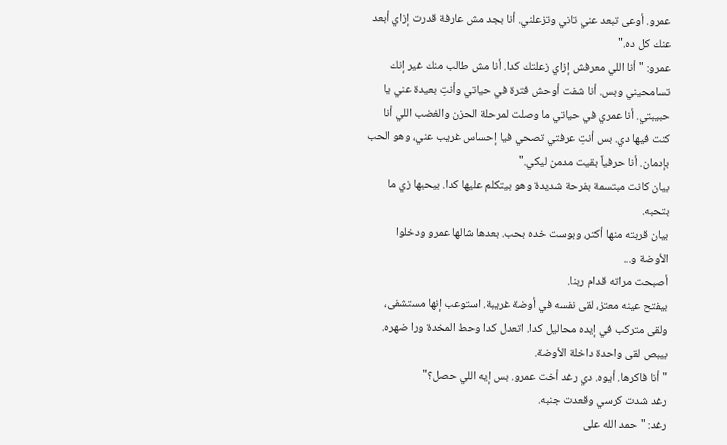عمرو. أوعى تبعد عني تاني وتزعلني. أنا بجد مش عارفة قدرت إزاي أبعد عنك كل ده."
عمرو: "أنا اللي معرفش إزاي زعلتك كدا. أنا مش طالب منك غير إنك تسامحيني وبس. أنا شفت أوحش فترة في حياتي وأنتِ بعيدة عني يا حبيبتي. أنا عمري في حياتي ما وصلت لمرحلة الحزن والغضب اللي أنا كنت فيها دي. بس أنتِ عرفتي تصحي فيا إحساس غريب عني، وهو الحب بإدمان. أنا حرفياً بقيت مدمن ليكي."
بيان كانت مبتسمة بفرحة شديدة وهو بيتكلم عليها كدا. بيحبها زي ما بتحبه.
بيان قربته منها أكتر، وبوست خده بحب. بعدها شالها عمرو ودخلوا الأوضة و...
أصبحت مراته قدام ربنا.
بيفتح عينه معتز، لقى نفسه في أوضة غريبة. استوعب إنها مستشفى، ولقى متركب في إيده محاليل كدا. اتعدل كدا وحط المخدة ورا ضهره. بيبص لقى واحدة داخلة الأوضة.
"أنا فاكرها. أيوه. دي رغد أخت عمرو. بس إيه اللي حصل؟"
رغد شدت كرسي وقعدت جنبه.
رغد: "حمد الله على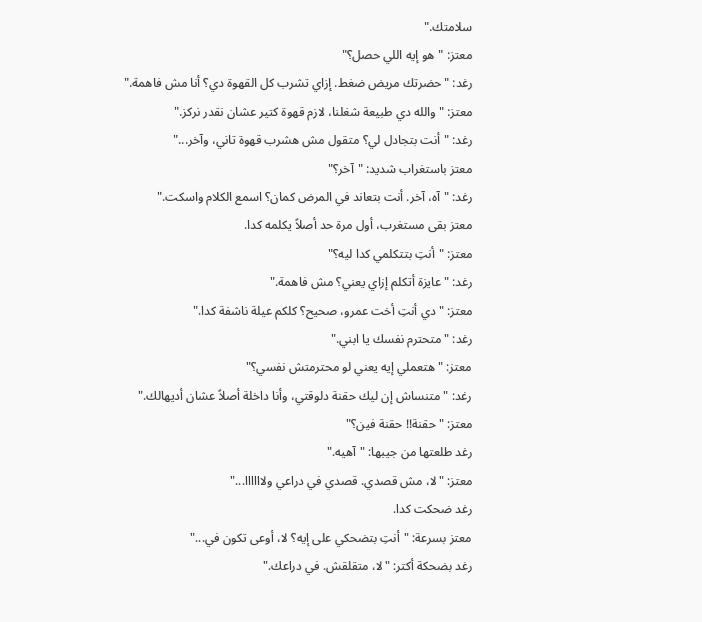سلامتك."
معتز: "هو إيه اللي حصل؟"
رغد: "حضرتك مريض ضغط. إزاي تشرب كل القهوة دي؟ أنا مش فاهمة."
معتز: "والله دي طبيعة شغلنا، لازم قهوة كتير عشان نقدر نركز."
رغد: "أنت بتجادل لي؟ متقول مش هشرب قهوة تاني، وآخر..."
معتز باستغراب شديد: "آخر؟"
رغد: "آه، آخر. أنت بتعاند في المرض كمان؟ اسمع الكلام واسكت."
معتز بقى مستغرب، أول مرة حد أصلاً يكلمه كدا.
معتز: "أنتِ بتتكلمي كدا ليه؟"
رغد: "عايزة أتكلم إزاي يعني؟ مش فاهمة."
معتز: "دي أنتِ أخت عمرو، صحيح؟ كلكم عيلة ناشفة كدا."
رغد: "متحترم نفسك يا ابني."
معتز: "هتعملي إيه يعني لو محترمتش نفسي؟"
رغد: "متنساش إن ليك حقنة دلوقتي، وأنا داخلة أصلاً عشان أديهالك."
معتز: "حقنة!! حقنة فين؟"
رغد طلعتها من جيبها: "آهيه."
معتز: "لا، مش قصدي. قصدي في دراعي ولاااااا..."
رغد ضحكت كدا.
معتز بسرعة: "أنتِ بتضحكي على إيه؟ لا، أوعى تكون في..."
رغد بضحكة أكتر: "لا، متقلقش. في دراعك."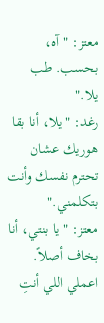معتز: "آه، بحسب. طب يلا."
رغد: "يلا، أنا بقا هوريك عشان تحترم نفسك وأنت بتكلمني."
معتز: "يا بنتي، أنا بخاف أصلاً. اعملي اللي أنتِ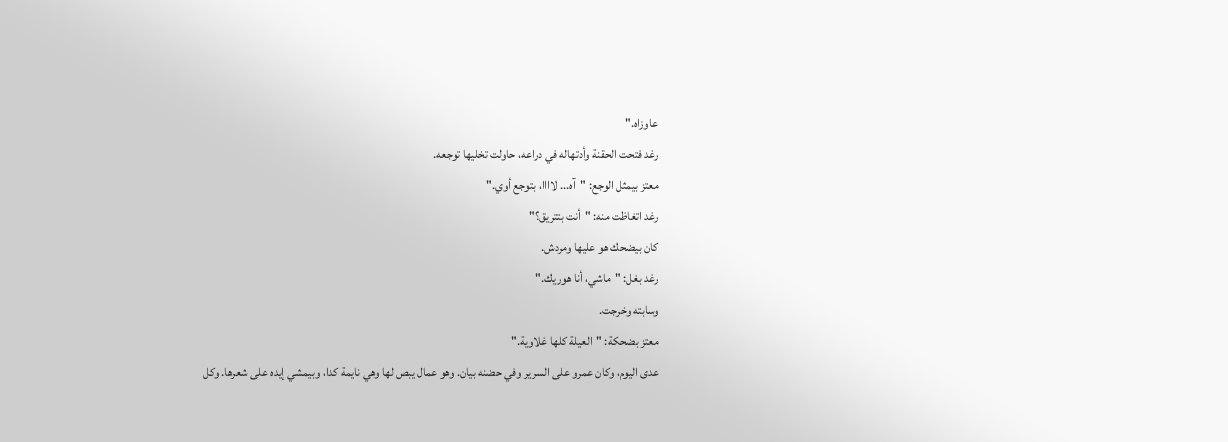عاوزاه."
رغد فتحت الحقنة وأدتهاله في دراعه، حاولت تخليها توجعه.
معتز بيمثل الوجع: "آه... لاااا، بتوجع أوي."
رغد اتغاظت منه: "أنت بتتريق؟"
كان بيضحك هو عليها ومردش.
رغد بغل: "ماشي، أنا هوريك."
وسابته وخرجت.
معتز بضحكة: "العيلة كلها غلاوية."
عدى اليوم، وكان عمرو على السرير وفي حضنه بيان. وهو عمال يبص لها وهي نايمة كدا، وبيمشي إيده على شعرها. وكل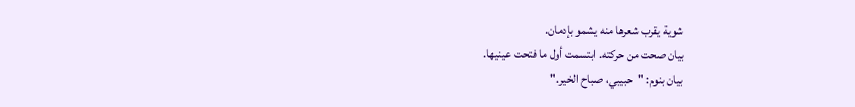شوية يقرب شعرها منه يشمو بإدمان.
بيان صحت من حركته. ابتسمت أول ما فتحت عينيها.
بيان بنوم: "حبيبي، صباح الخير."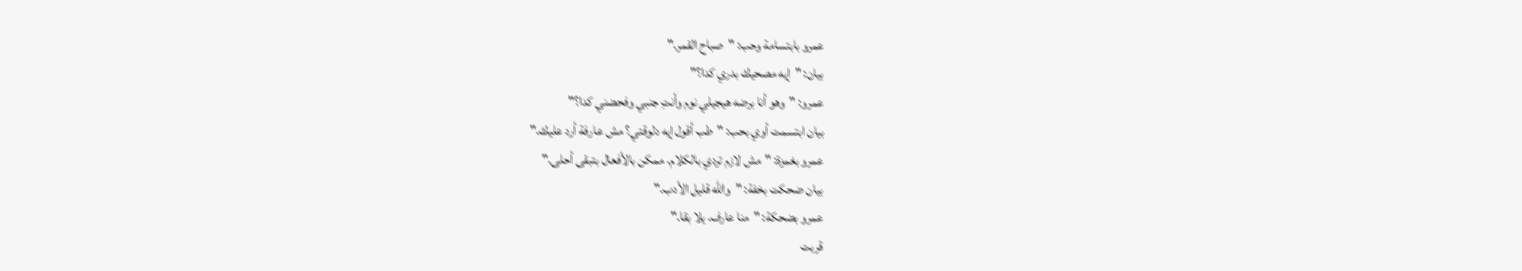عمرو بابتسامة وحب: "صباح القمر."
بيان: "إيه مصحيك بدري كدا؟"
عمرو: "وهو أنا برضه هيجيلي نوم وأنتِ جنبي وفحضني كدا؟"
بيان ابتسمت أوي بحب: "طب أقول إيه دلوقتي؟ مش عارفة أرد عليك."
عمرو بغمزة: "مش لازم تردي بالكلام. ممكن بالأفعال بتبقى أحلى."
بيان ضحكت بخفة: "والله قليل الأدب."
عمرو بضحكة: "منا عارف. يلا بقا."
قربت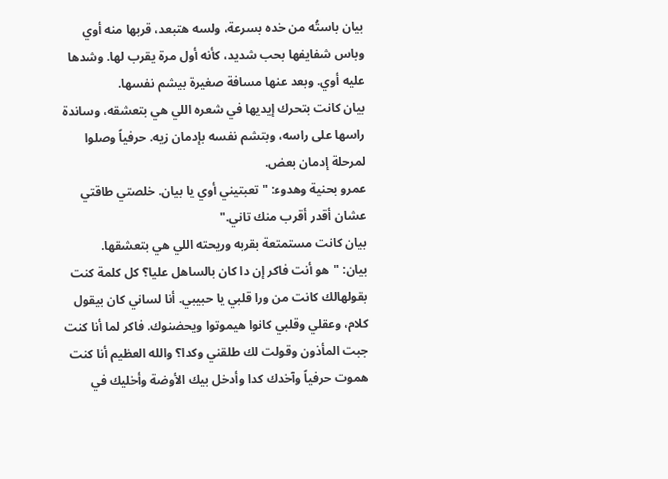بيان باستُه من خده بسرعة، ولسه هتبعد، قربها منه أوي وباس شفايفها بحب شديد، كأنه أول مرة يقرب لها. وشدها عليه أوي. وبعد عنها مسافة صغيرة بيشم نفسها.
بيان كانت بتحرك إيديها في شعره اللي هي بتعشقه، وساندة راسها على راسه، وبتشم نفسه بإدمان زيه. حرفياً وصلوا لمرحلة إدمان بعض.
عمرو بحنية وهدوء: "تعبتيني أوي يا بيان. خلصتي طاقتي عشان أقدر أقرب منك تاني."
بيان كانت مستمتعة بقربه وريحته اللي هي بتعشقها.
بيان: "هو أنت فاكر إن دا كان بالساهل عليا؟ كل كلمة كنت بقولهالك كانت من ورا قلبي يا حبيبي. أنا لساني كان بيقول كلام، وعقلي وقلبي كانوا هيموتوا ويحضنوك. فاكر لما أنا كنت جبت المأذون وقولت لك طلقني وكدا؟ والله العظيم أنا كنت هموت حرفياً وآخدك كدا وأدخل بيك الأوضة وأخليك في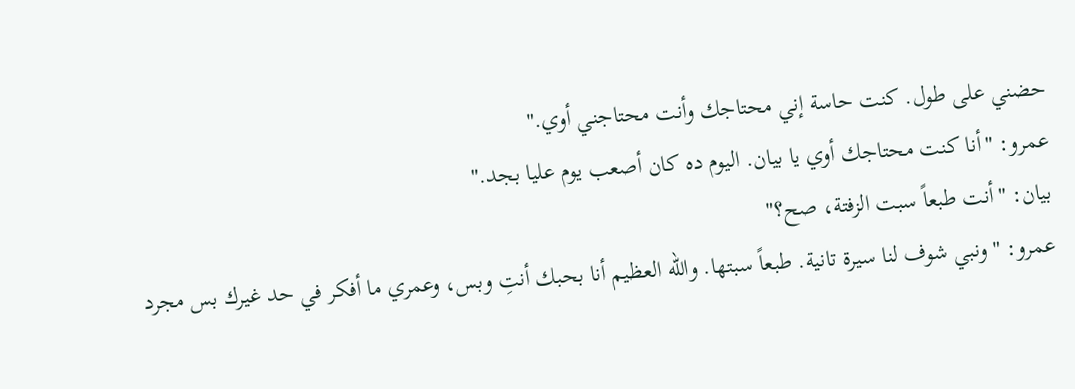حضني على طول. كنت حاسة إني محتاجك وأنت محتاجني أوي."
عمرو: "أنا كنت محتاجك أوي يا بيان. اليوم ده كان أصعب يوم عليا بجد."
بيان: "أنت طبعاً سبت الزفتة، صح؟"
عمرو: "ونبي شوف لنا سيرة تانية. طبعاً سبتها. والله العظيم أنا بحبك أنتِ وبس، وعمري ما أفكر في حد غيرك بس مجرد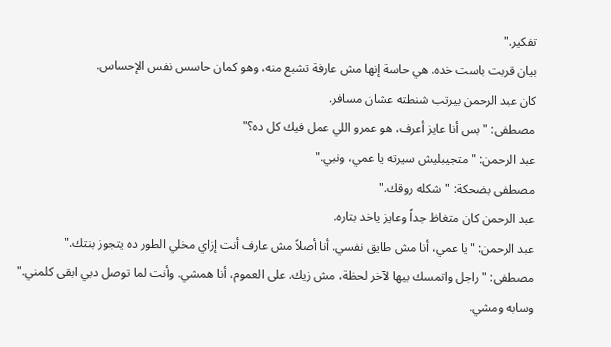تفكير."
بيان قربت باست خده. هي حاسة إنها مش عارفة تشبع منه، وهو كمان حاسس نفس الإحساس.
كان عبد الرحمن بيرتب شنطته عشان مسافر.
مصطفى: "بس أنا عايز أعرف، هو عمرو اللي عمل فيك كل ده؟"
عبد الرحمن: "متجيبليش سيرته يا عمي، ونبي."
مصطفى بضحكة: "شكله روقك."
عبد الرحمن كان متغاظ جداً وعايز ياخد بتاره.
عبد الرحمن: "يا عمي، أنا مش طايق نفسي. أنا أصلاً مش عارف أنت إزاي مخلي الطور ده يتجوز بنتك."
مصطفى: "راجل واتمسك بيها لآخر لحظة، مش زيك. على العموم، أنا همشي. وأنت لما توصل دبي ابقى كلمني."
وسابه ومشي.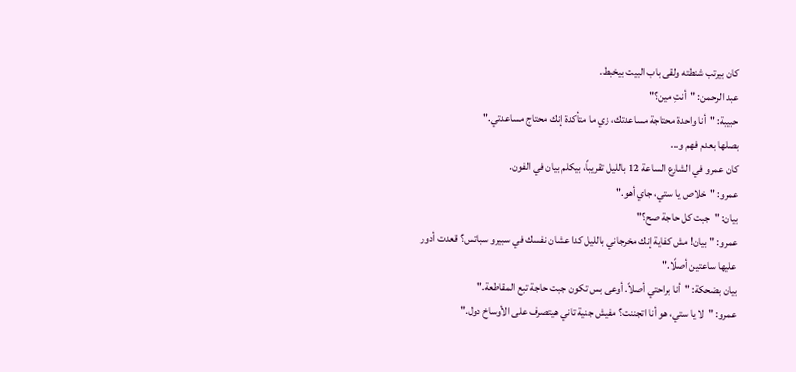كان بيرتب شنطته ولقى باب البيت بيخبط.
عبد الرحمن: "أنتِ مين؟"
حبيبة: "أنا واحدة محتاجة مساعدتك، زي ما متأكدة إنك محتاج مساعدتي."
بصلها بعدم فهم و...
كان عمرو في الشارع الساعة 12 بالليل تقريباً، بيكلم بيان في الفون.
عمرو: "خلاص يا ستي، جاي أهو."
بيان: "جبت كل حاجة صح؟"
عمرو: "بيان! مش كفاية إنك مخرجاني بالليل كدا عشان نفسك في سبيرو سباتس؟ قعدت أدور عليها ساعتين أصلًا."
بيان بضحكة: "أنا براحتي أصلاً. أوعى بس تكون جبت حاجة تبع المقاطعة."
عمرو: "لا يا ستي، هو أنا اتجننت؟ مفيش جنية تاني هيتصرف على الأوساخ دول."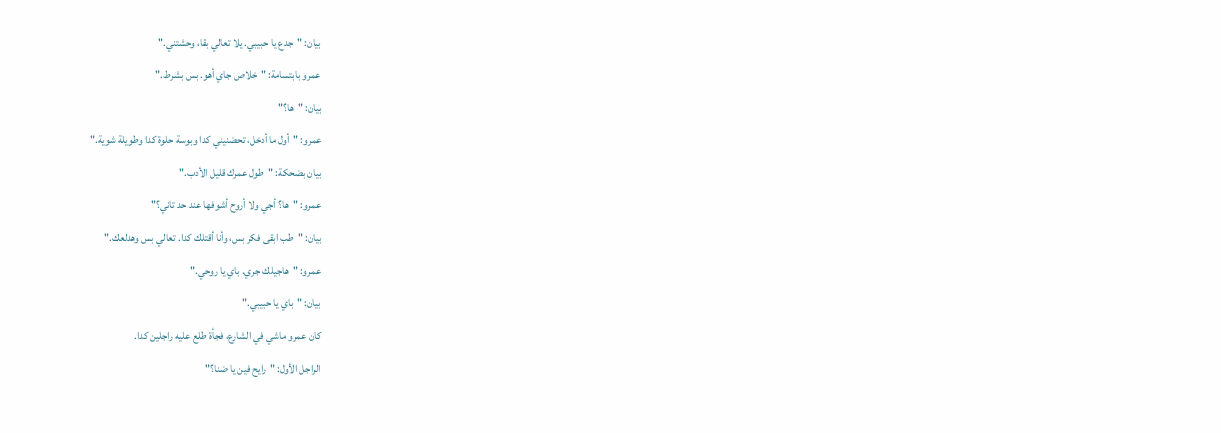بيان: "جدع يا حبيبي. يلا تعالي بقا، وحشتني."
عمرو بابتسامة: "خلاص جاي أهو. بس بشرط."
بيان: "ها؟"
عمرو: "أول ما أدخل، تحضنيني كدا وبوسة حلوة كدا وطويلة شوية."
بيان بضحكة: "طول عمرك قليل الأدب."
عمرو: "ها؟ أجي ولا أروح أشوفها عند حد تاني؟"
بيان: "طب ابقى فكر بس، وأنا أقتلك كدا. تعالي بس وهدلعك."
عمرو: "هاجيلك جري. باي يا روحي."
بيان: "باي يا حبيبي."
كان عمرو ماشي في الشارع، فجأة طلع عليه راجلين كدا.
الراجل الأول: "رايح فين يا ضنا؟"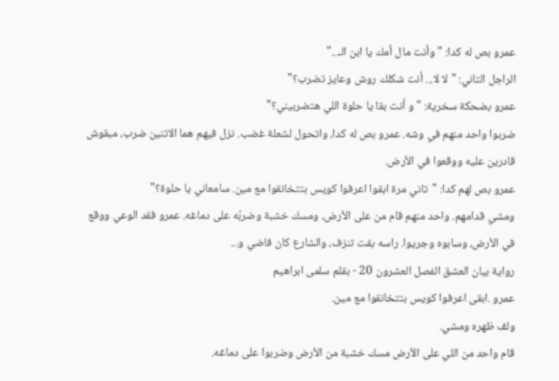عمرو بص له كدا: "وأنت مال أمك يا ابن الـ..."
الراجل التاني: "لا لا... أنت شكلك روش وعايز تضرب؟"
عمرو بضحكة سخرية: "و أنت بقا يا حلوة اللي هتضربيني؟"
ضربوا واحد منهم في وشه. عمرو بص له كدا، واتحول لشعلة غضب. نزل فيهم هما الاتنين ضرب، مبقوش قادرين عليه ووقعوا في الأرض.
عمرو بص لهم كدا: "تاني مرة ابقوا اعرفوا كويس بتتخانقوا مع مين. سامعاني يا حلوة؟"
ومشي قدامهم. واحد منهم قام من على الأرض، ومسك خشبة وضربُه على دماغه. عمرو فقد الوعي ووقع في الأرض، وسابوه وجريوا. راسه بقت تنزف، والشارع كان فاضي و...
رواية بيان العشق الفصل العشرون 20 - بقلم سلمى ابراهيم
عمرو .ابقى اعرفوا كويس بتتخانقوا مع مين.
ولف ظهره ومشي.
قام واحد من اللي على الأرض مسك خشبة من الأرض وضربوا على دماغه.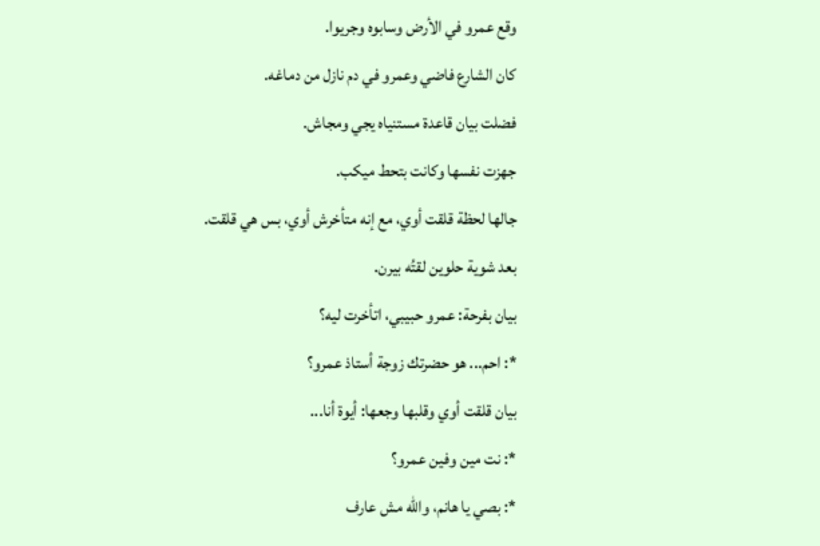وقع عمرو في الأرض وسابوه وجريوا.
كان الشارع فاضي وعمرو في دم نازل من دماغه.
فضلت بيان قاعدة مستنياه يجي ومجاش.
جهزت نفسها وكانت بتحط ميكب.
جالها لحظة قلقت أوي، مع إنه متأخرش أوي، بس هي قلقت.
بعد شوية حلوين لقتُه بيرن.
بيان بفرحة: عمرو حبيبي، اتأخرت ليه؟
*: احم... هو حضرتك زوجة أستاذ عمرو؟
بيان قلقت أوي وقلبها وجعها: أيوة أنا...
*: نت مين وفين عمرو؟
*: بصي يا هانم، والله مش عارف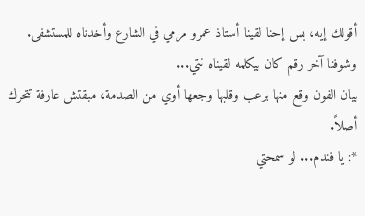أقولك إيه، بس إحنا لقينا أستاذ عمرو مرمي في الشارع وأخدناه للمستشفى. وشوفنا آخر رقم كان بيكلمه لقيناه نتي...
بيان الفون وقع منها برعب وقلبها وجعها أوي من الصدمة، مبقتش عارفة تتحرك أصلاً.
*: يا فندم... لو سمحتي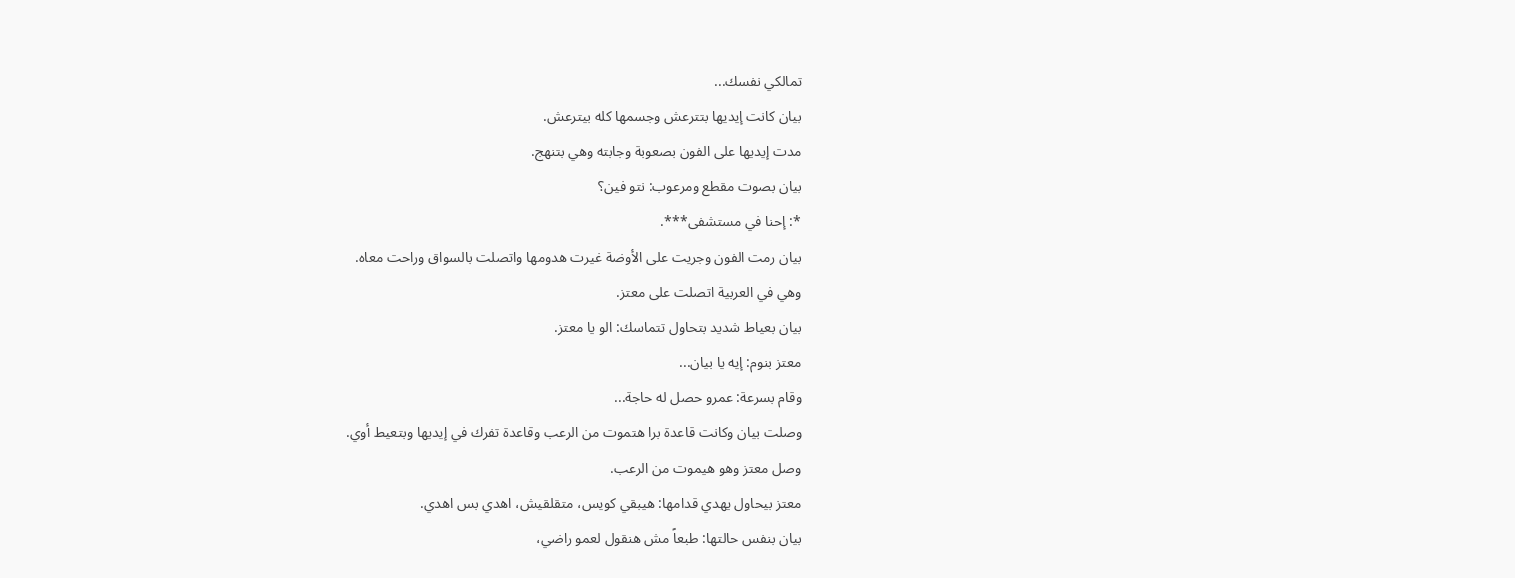تمالكي نفسك...
بيان كانت إيديها بتترعش وجسمها كله بيترعش.
مدت إيديها على الفون بصعوبة وجابته وهي بتنهج.
بيان بصوت مقطع ومرعوب: نتو فين؟
*: إحنا في مستشفى***.
بيان رمت الفون وجريت على الأوضة غيرت هدومها واتصلت بالسواق وراحت معاه.
وهي في العربية اتصلت على معتز.
بيان بعياط شديد بتحاول تتماسك: الو يا معتز.
معتز بنوم: إيه يا بيان...
وقام بسرعة: عمرو حصل له حاجة...
وصلت بيان وكانت قاعدة برا هتموت من الرعب وقاعدة تفرك في إيديها وبتعيط أوي.
وصل معتز وهو هيموت من الرعب.
معتز بيحاول يهدي قدامها: هيبقي كويس، متقلقيش، اهدي بس اهدي.
بيان بنفس حالتها: طبعاً مش هنقول لعمو راضي،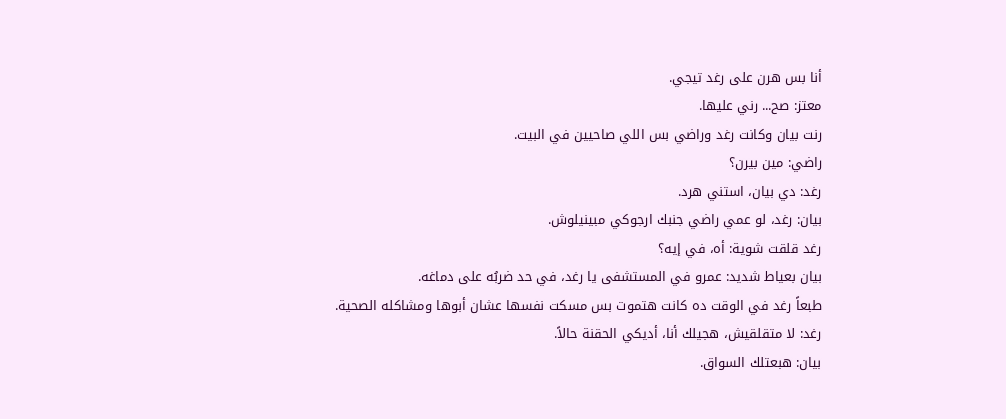أنا بس هرن على رغد تيجي.
معتز: صح... رني عليها.
رنت بيان وكانت رغد وراضي بس اللي صاحيين في البيت.
راضي: مين بيرن؟
رغد: دي بيان، استني هرد.
بيان: رغد، لو عمي راضي جنبك ارجوكي مبينيلوش.
رغد قلقت شوية: أه، في إيه؟
بيان بعياط شديد: عمرو في المستشفى يا رغد، في حد ضربُه على دماغه.
طبعاً رغد في الوقت ده كانت هتموت بس مسكت نفسها عشان أبوها ومشاكله الصحية.
رغد: لا متقلقيش، هجيلك أنا، أديكي الحقنة حالاً.
بيان: هبعتلك السواق.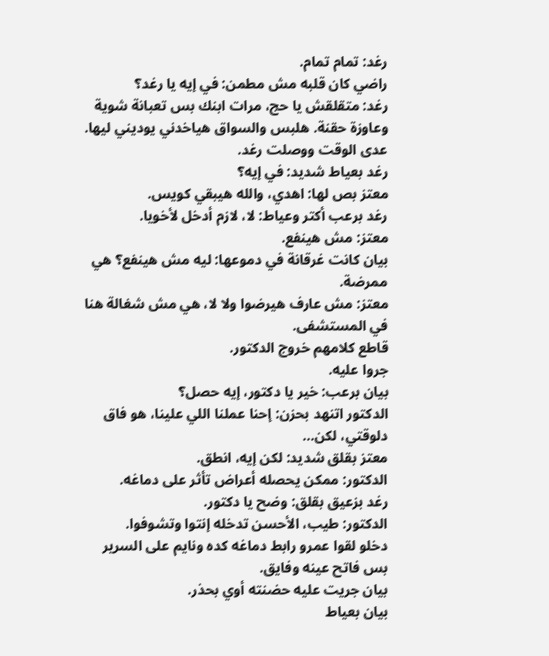رغد: تمام تمام.
راضي كان قلبه مش مطمن: في إيه يا رغد؟
رغد: متقلقش يا حج، مرات ابنك بس تعبانة شوية وعاوزة حقنة. هلبس والسواق هياخدني يوديني ليها.
عدى الوقت ووصلت رغد.
رغد بعياط شديد: في إيه؟
معتز بص لها: اهدي، والله هيبقي كويس.
رغد برعب أكتر وعياط: لا، لازم أدخل لأخويا.
معتز: مش هينفع.
بيان كانت غرقانة في دموعها: ليه مش هينفع؟ هي ممرضة.
معتز: مش عارف هيرضوا ولا لا، هي مش شغالة هنا في المستشفى.
قاطع كلامهم خروج الدكتور.
جروا عليه.
بيان برعب: خير يا دكتور، إيه حصل؟
الدكتور اتنهد بحزن: إحنا عملنا اللي علينا، هو فاق دلوقتي، لكن...
معتز بقلق شديد: لكن إيه، انطق.
الدكتور: ممكن يحصله أعراض تأثر على دماغه.
رغد بزعيق بقلق: وضح يا دكتور.
الدكتور: طيب، الأحسن تدخله إنتوا وتشوفوا.
دخلو لقوا عمرو رابط دماغه كده ونايم على السرير بس فاتح عينه وفايق.
بيان جريت عليه حضنته أوي بحذر.
بيان بعياط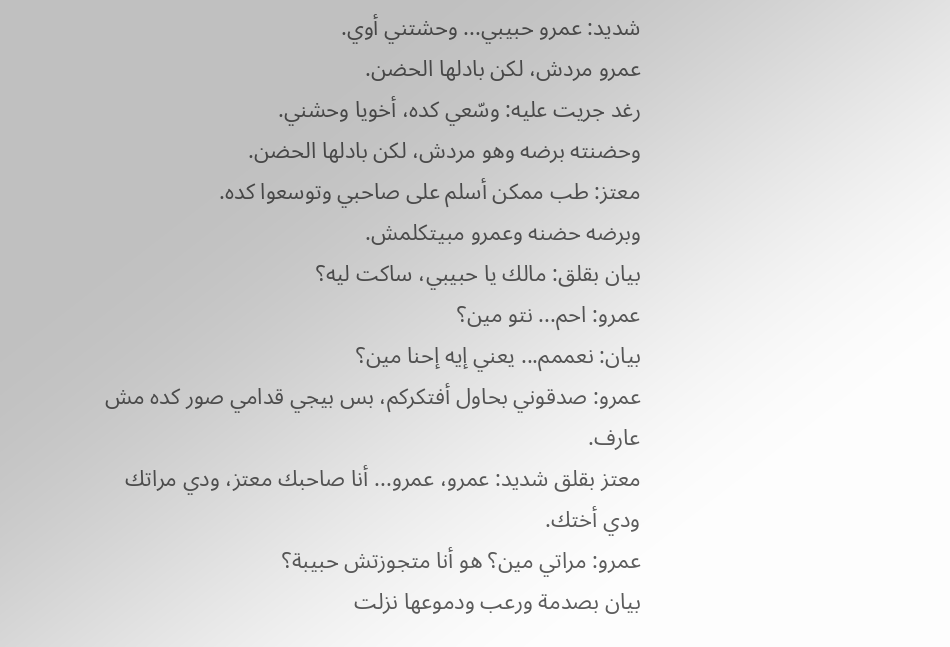شديد: عمرو حبيبي... وحشتني أوي.
عمرو مردش، لكن بادلها الحضن.
رغد جريت عليه: وسّعي كده، أخويا وحشني.
وحضنته برضه وهو مردش، لكن بادلها الحضن.
معتز: طب ممكن أسلم على صاحبي وتوسعوا كده.
وبرضه حضنه وعمرو مبيتكلمش.
بيان بقلق: مالك يا حبيبي، ساكت ليه؟
عمرو: احم... نتو مين؟
بيان: نعممم... يعني إيه إحنا مين؟
عمرو: صدقوني بحاول أفتكركم، بس بيجي قدامي صور كده مش عارف.
معتز بقلق شديد: عمرو، عمرو... أنا صاحبك معتز، ودي مراتك ودي أختك.
عمرو: مراتي مين؟ هو أنا متجوزتش حبيبة؟
بيان بصدمة ورعب ودموعها نزلت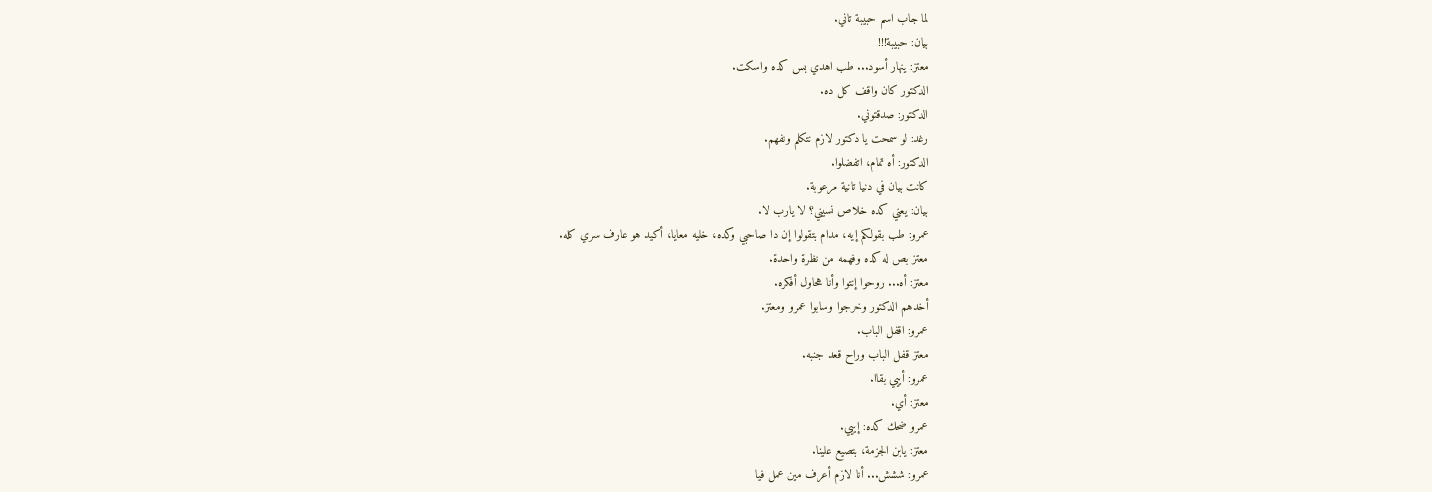لما جاب اسم حبيبة تاني.
بيان: حبيبة!!!
معتز: ينهار أسود... طب اهدي بس كده واسكت.
الدكتور كان واقف كل ده.
الدكتور: صدقتوني.
رغد: لو سمحت يا دكتور لازم نتكلم ونفهم.
الدكتور: أه تمام، اتفضلوا.
كانت بيان في دنيا تانية مرعوبة.
بيان: يعني كده خلاص نسيني؟ لا يارب لا.
عمرو: طب بقولكم إيه، مدام بتقولوا إن دا صاحبي وكده، خليه معايا، أكيد هو عارف سري كله.
معتز بص له كده وفهمه من نظرة واحدة.
معتز: أه... روحوا إنتوا وأنا هحاول أفكره.
أخدهم الدكتور وخرجوا وسابوا عمرو ومعتز.
عمرو: اقفل الباب.
معتز قفل الباب وراح قعد جنبه.
عمرو: أييي بقاا.
معتز: أي.
عمرو ضحك كده: إييي.
معتز: يابن الجزمة، بتصيع علينا.
عمرو: ششش... أنا لازم أعرف مين عمل فيا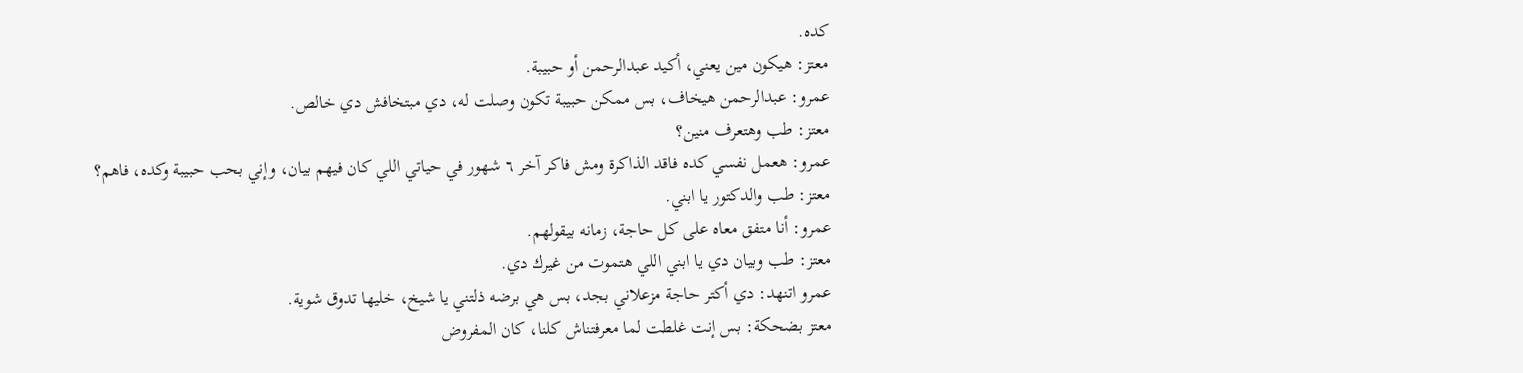كده.
معتز: هيكون مين يعني، أكيد عبدالرحمن أو حبيبة.
عمرو: عبدالرحمن هيخاف، بس ممكن حبيبة تكون وصلت له، دي مبتخافش دي خالص.
معتز: طب وهتعرف منين؟
عمرو: هعمل نفسي كده فاقد الذاكرة ومش فاكر آخر ٦ شهور في حياتي اللي كان فيهم بيان، وإني بحب حبيبة وكده، فاهم؟
معتز: طب والدكتور يا ابني.
عمرو: أنا متفق معاه على كل حاجة، زمانه بيقولهم.
معتز: طب وبيان دي يا ابني اللي هتموت من غيرك دي.
عمرو اتنهد: دي أكتر حاجة مزعلاني بجد، بس هي برضه ذلتني يا شيخ، خليها تدوق شوية.
معتز بضحكة: بس إنت غلطت لما معرفتناش كلنا، كان المفروض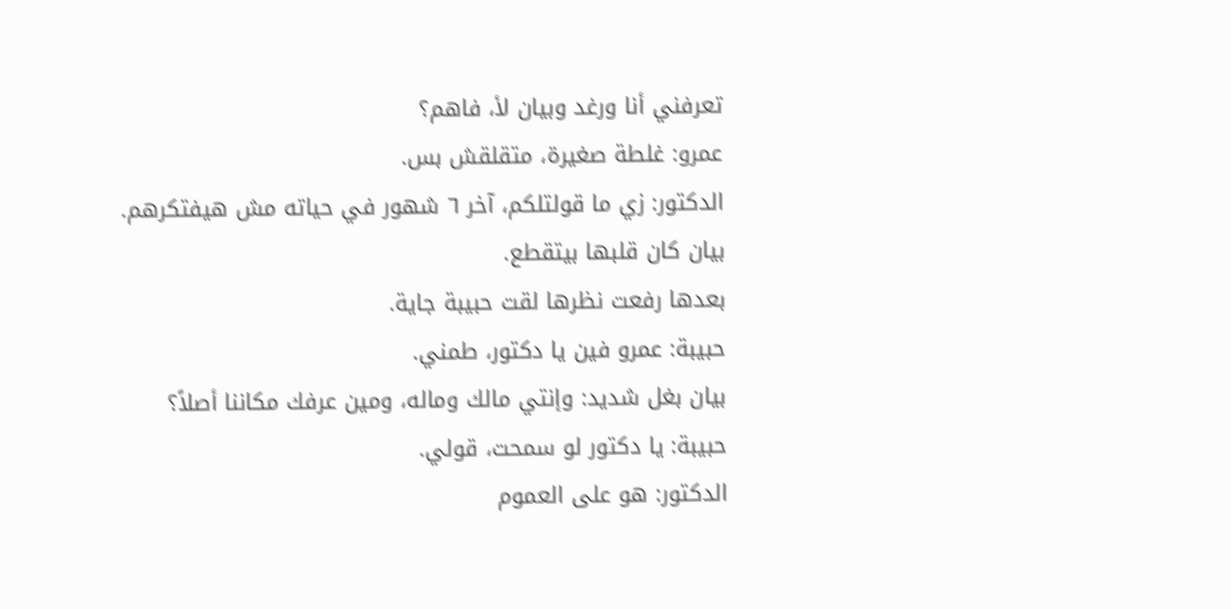تعرفني أنا ورغد وبيان لأ، فاهم؟
عمرو: غلطة صغيرة، متقلقش بس.
الدكتور: زي ما قولتلكم، آخر ٦ شهور في حياته مش هيفتكرهم.
بيان كان قلبها بيتقطع.
بعدها رفعت نظرها لقت حبيبة جاية.
حبيبة: عمرو فين يا دكتور، طمني.
بيان بغل شديد: وإنتي مالك وماله، ومين عرفك مكاننا أصلاً؟
حبيبة: يا دكتور لو سمحت، قولي.
الدكتور: هو على العموم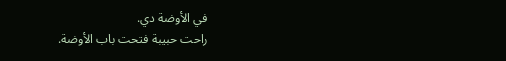في الأوضة دي.
راحت حبيبة فتحت باب الأوضة.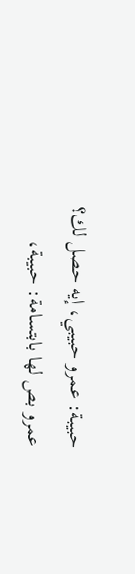حبيبة: عمرو حبيبي، إيه حصل لك؟
عمرو بص لها بابتسامة: حبيبة،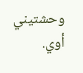وحشتيني أوي.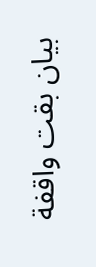بيان بقت واقفة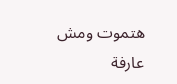هتموت ومش عارفة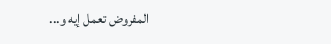المفروض تعمل إيه و...